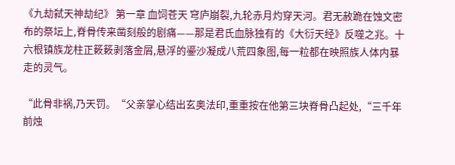《九劫弑天神劫纪》 第一章 血饲苍天 穹庐崩裂,九轮赤月灼穿天河。君无赦跪在蚀文密布的祭坛上,脊骨传来凿刻般的剧痛——那是君氏血脉独有的《大衍天经》反噬之兆。十六根镇族龙柱正簌簌剥落金屑,悬浮的鎏沙凝成八荒四象图,每一粒都在映照族人体内暴走的灵气。

“此骨非祸,乃天罚。“父亲掌心结出玄奥法印,重重按在他第三块脊骨凸起处,“三千年前烛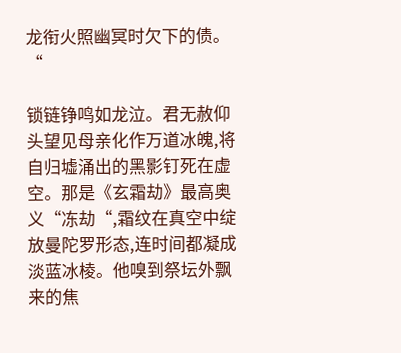龙衔火照幽冥时欠下的债。“

锁链铮鸣如龙泣。君无赦仰头望见母亲化作万道冰魄,将自归墟涌出的黑影钉死在虚空。那是《玄霜劫》最高奥义“冻劫“,霜纹在真空中绽放曼陀罗形态,连时间都凝成淡蓝冰棱。他嗅到祭坛外飘来的焦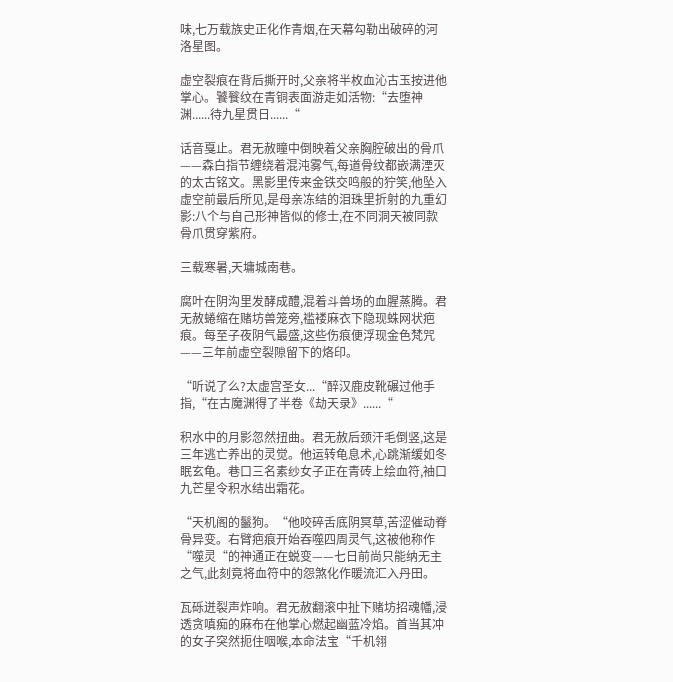味,七万载族史正化作青烟,在天幕勾勒出破碎的河洛星图。

虚空裂痕在背后撕开时,父亲将半枚血沁古玉按进他掌心。饕餮纹在青铜表面游走如活物:“去堕神渊......待九星贯日......“

话音戛止。君无赦瞳中倒映着父亲胸腔破出的骨爪——森白指节缠绕着混沌雾气,每道骨纹都嵌满湮灭的太古铭文。黑影里传来金铁交鸣般的狞笑,他坠入虚空前最后所见,是母亲冻结的泪珠里折射的九重幻影:八个与自己形神皆似的修士,在不同洞天被同款骨爪贯穿紫府。

三载寒暑,天墉城南巷。

腐叶在阴沟里发酵成醴,混着斗兽场的血腥蒸腾。君无赦蜷缩在赌坊兽笼旁,褴褛麻衣下隐现蛛网状疤痕。每至子夜阴气最盛,这些伤痕便浮现金色梵咒——三年前虚空裂隙留下的烙印。

“听说了么?太虚宫圣女...“醉汉鹿皮靴碾过他手指,“在古魔渊得了半卷《劫天录》......“

积水中的月影忽然扭曲。君无赦后颈汗毛倒竖,这是三年逃亡养出的灵觉。他运转龟息术,心跳渐缓如冬眠玄龟。巷口三名素纱女子正在青砖上绘血符,袖口九芒星令积水结出霜花。

“天机阁的鬣狗。“他咬碎舌底阴冥草,苦涩催动脊骨异变。右臂疤痕开始吞噬四周灵气,这被他称作“噬灵“的神通正在蜕变——七日前尚只能纳无主之气,此刻竟将血符中的怨煞化作暖流汇入丹田。

瓦砾迸裂声炸响。君无赦翻滚中扯下赌坊招魂幡,浸透贪嗔痴的麻布在他掌心燃起幽蓝冷焰。首当其冲的女子突然扼住咽喉,本命法宝“千机翎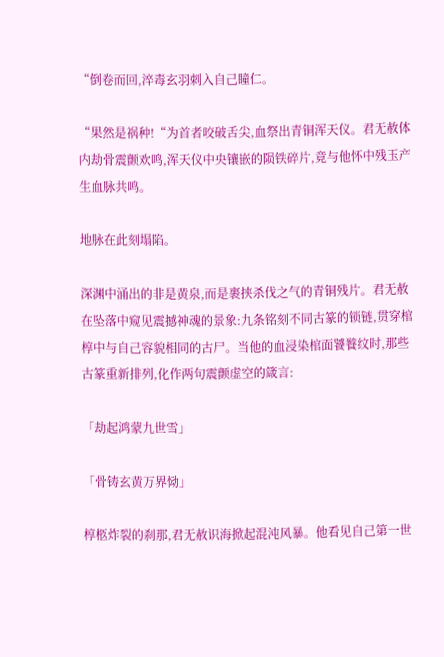“倒卷而回,淬毒玄羽刺入自己瞳仁。

“果然是祸种!“为首者咬破舌尖,血祭出青铜浑天仪。君无赦体内劫骨震颤欢鸣,浑天仪中央镶嵌的陨铁碎片,竟与他怀中残玉产生血脉共鸣。

地脉在此刻塌陷。

深渊中涌出的非是黄泉,而是裹挟杀伐之气的青铜残片。君无赦在坠落中窥见震撼神魂的景象:九条铭刻不同古篆的锁链,贯穿棺椁中与自己容貌相同的古尸。当他的血浸染棺面饕餮纹时,那些古篆重新排列,化作两句震颤虚空的箴言:

「劫起鸿蒙九世雪」

「骨铸玄黄万界恸」

椁柩炸裂的刹那,君无赦识海掀起混沌风暴。他看见自己第一世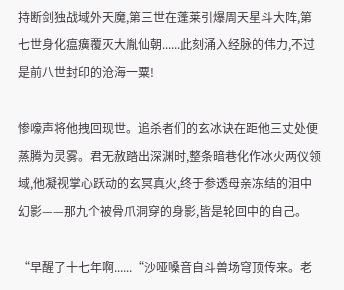持断剑独战域外天魔,第三世在蓬莱引爆周天星斗大阵,第七世身化瘟癀覆灭大胤仙朝......此刻涌入经脉的伟力,不过是前八世封印的沧海一粟!

惨嚎声将他拽回现世。追杀者们的玄冰诀在距他三丈处便蒸腾为灵雾。君无赦踏出深渊时,整条暗巷化作冰火两仪领域,他凝视掌心跃动的玄冥真火,终于参透母亲冻结的泪中幻影——那九个被骨爪洞穿的身影,皆是轮回中的自己。

“早醒了十七年啊......“沙哑嗓音自斗兽场穹顶传来。老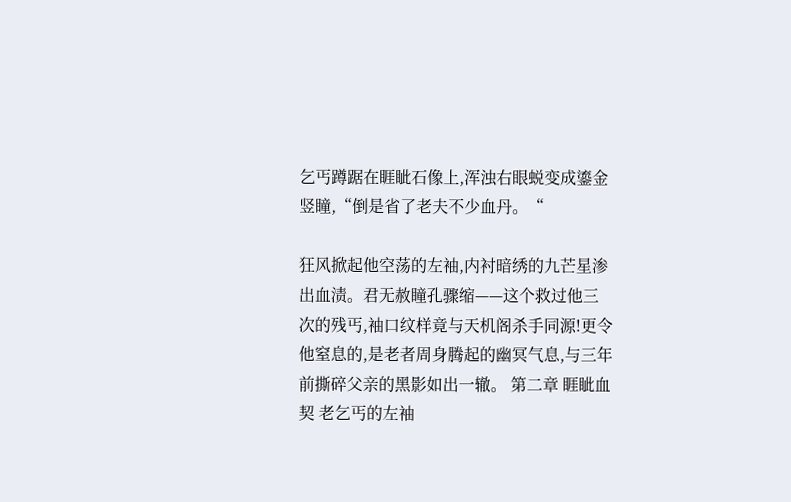乞丐蹲踞在睚眦石像上,浑浊右眼蜕变成鎏金竖瞳,“倒是省了老夫不少血丹。“

狂风掀起他空荡的左袖,内衬暗绣的九芒星渗出血渍。君无赦瞳孔骤缩——这个救过他三次的残丐,袖口纹样竟与天机阁杀手同源!更令他窒息的,是老者周身腾起的幽冥气息,与三年前撕碎父亲的黑影如出一辙。 第二章 睚眦血契 老乞丐的左袖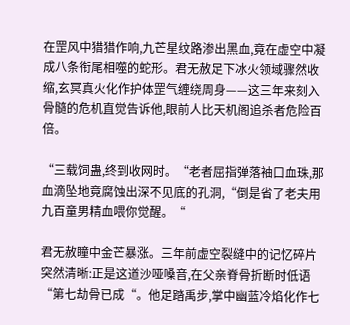在罡风中猎猎作响,九芒星纹路渗出黑血,竟在虚空中凝成八条衔尾相噬的蛇形。君无赦足下冰火领域骤然收缩,玄冥真火化作护体罡气缠绕周身——这三年来刻入骨髓的危机直觉告诉他,眼前人比天机阁追杀者危险百倍。

“三载饲蛊,终到收网时。“老者屈指弹落袖口血珠,那血滴坠地竟腐蚀出深不见底的孔洞,“倒是省了老夫用九百童男精血喂你觉醒。“

君无赦瞳中金芒暴涨。三年前虚空裂缝中的记忆碎片突然清晰:正是这道沙哑嗓音,在父亲脊骨折断时低语“第七劫骨已成“。他足踏禹步,掌中幽蓝冷焰化作七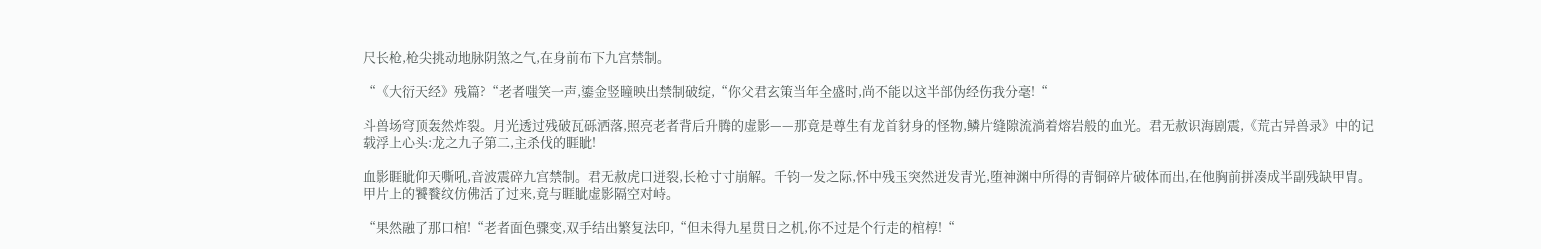尺长枪,枪尖挑动地脉阴煞之气,在身前布下九宫禁制。

“《大衍天经》残篇?“老者嗤笑一声,鎏金竖瞳映出禁制破绽,“你父君玄策当年全盛时,尚不能以这半部伪经伤我分毫!“

斗兽场穹顶轰然炸裂。月光透过残破瓦砾洒落,照亮老者背后升腾的虚影——那竟是尊生有龙首豺身的怪物,鳞片缝隙流淌着熔岩般的血光。君无赦识海剧震,《荒古异兽录》中的记载浮上心头:龙之九子第二,主杀伐的睚眦!

血影睚眦仰天嘶吼,音波震碎九宫禁制。君无赦虎口迸裂,长枪寸寸崩解。千钧一发之际,怀中残玉突然迸发青光,堕神渊中所得的青铜碎片破体而出,在他胸前拼凑成半副残缺甲胄。甲片上的饕餮纹仿佛活了过来,竟与睚眦虚影隔空对峙。

“果然融了那口棺!“老者面色骤变,双手结出繁复法印,“但未得九星贯日之机,你不过是个行走的棺椁!“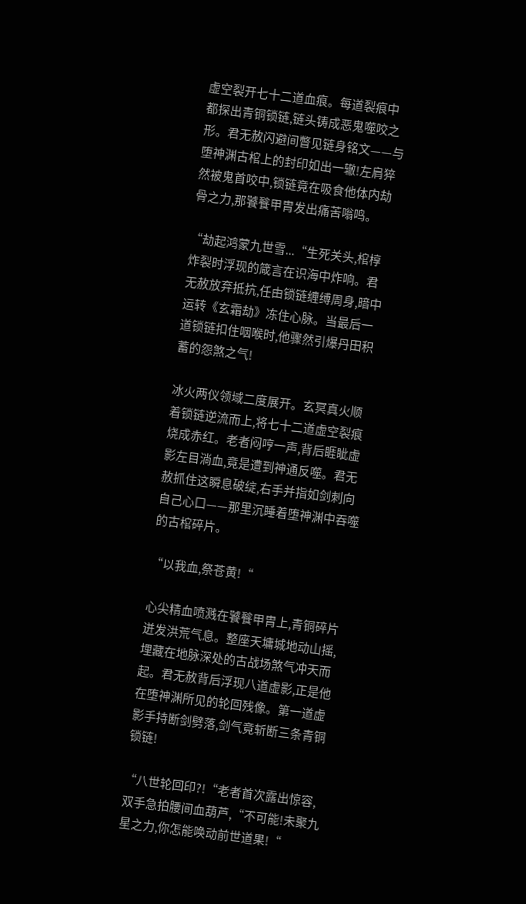虚空裂开七十二道血痕。每道裂痕中都探出青铜锁链,链头铸成恶鬼噬咬之形。君无赦闪避间瞥见链身铭文——与堕神渊古棺上的封印如出一辙!左肩猝然被鬼首咬中,锁链竟在吸食他体内劫骨之力,那饕餮甲胄发出痛苦嗡鸣。

“劫起鸿蒙九世雪...“生死关头,棺椁炸裂时浮现的箴言在识海中炸响。君无赦放弃抵抗,任由锁链缠缚周身,暗中运转《玄霜劫》冻住心脉。当最后一道锁链扣住咽喉时,他骤然引爆丹田积蓄的怨煞之气!

冰火两仪领域二度展开。玄冥真火顺着锁链逆流而上,将七十二道虚空裂痕烧成赤红。老者闷哼一声,背后睚眦虚影左目淌血,竟是遭到神通反噬。君无赦抓住这瞬息破绽,右手并指如剑刺向自己心口——那里沉睡着堕神渊中吞噬的古棺碎片。

“以我血,祭苍黄!“

心尖精血喷溅在饕餮甲胄上,青铜碎片迸发洪荒气息。整座天墉城地动山摇,埋藏在地脉深处的古战场煞气冲天而起。君无赦背后浮现八道虚影,正是他在堕神渊所见的轮回残像。第一道虚影手持断剑劈落,剑气竟斩断三条青铜锁链!

“八世轮回印?!“老者首次露出惊容,双手急拍腰间血葫芦,“不可能!未聚九星之力,你怎能唤动前世道果!“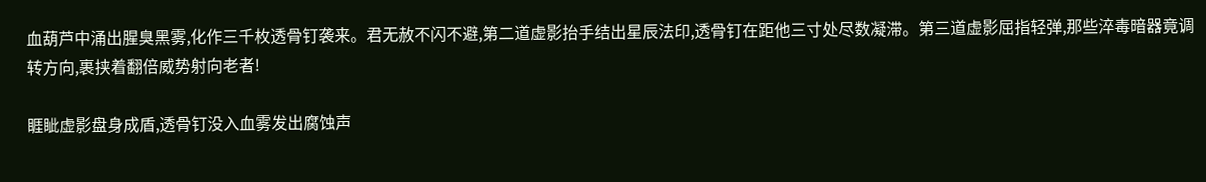血葫芦中涌出腥臭黑雾,化作三千枚透骨钉袭来。君无赦不闪不避,第二道虚影抬手结出星辰法印,透骨钉在距他三寸处尽数凝滞。第三道虚影屈指轻弹,那些淬毒暗器竟调转方向,裹挟着翻倍威势射向老者!

睚眦虚影盘身成盾,透骨钉没入血雾发出腐蚀声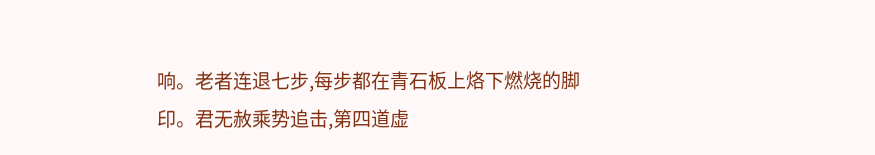响。老者连退七步,每步都在青石板上烙下燃烧的脚印。君无赦乘势追击,第四道虚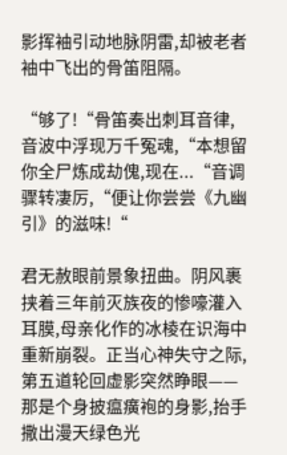影挥袖引动地脉阴雷,却被老者袖中飞出的骨笛阻隔。

“够了!“骨笛奏出刺耳音律,音波中浮现万千冤魂,“本想留你全尸炼成劫傀,现在...“音调骤转凄厉,“便让你尝尝《九幽引》的滋味!“

君无赦眼前景象扭曲。阴风裹挟着三年前灭族夜的惨嚎灌入耳膜,母亲化作的冰棱在识海中重新崩裂。正当心神失守之际,第五道轮回虚影突然睁眼——那是个身披瘟癀袍的身影,抬手撒出漫天绿色光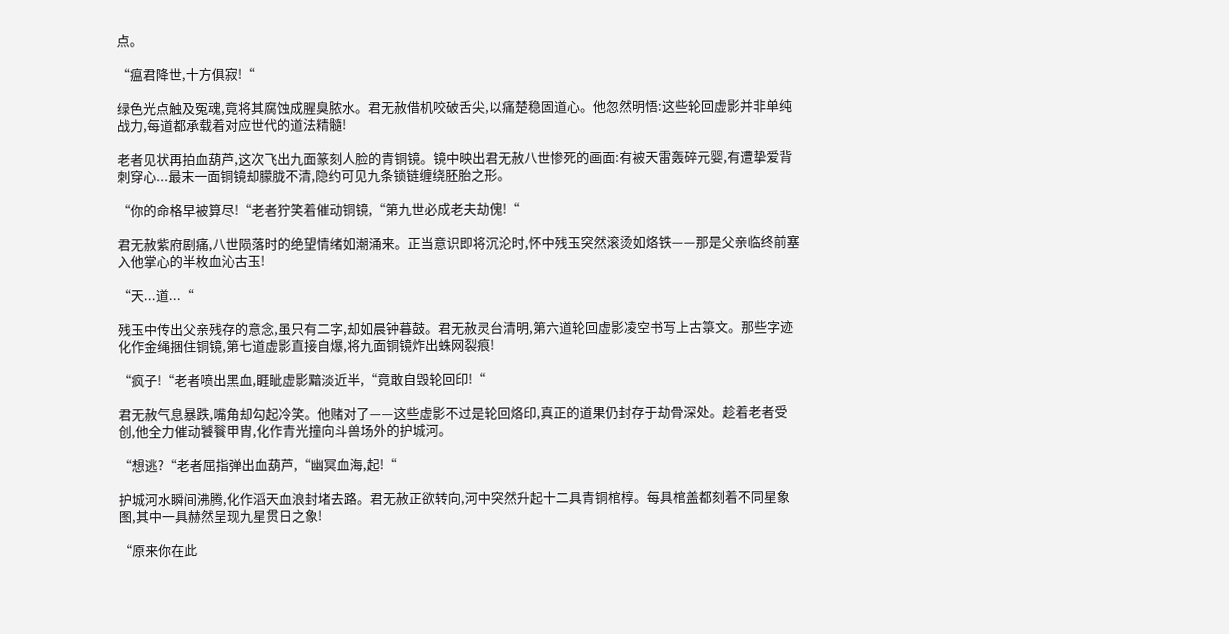点。

“瘟君降世,十方俱寂!“

绿色光点触及冤魂,竟将其腐蚀成腥臭脓水。君无赦借机咬破舌尖,以痛楚稳固道心。他忽然明悟:这些轮回虚影并非单纯战力,每道都承载着对应世代的道法精髓!

老者见状再拍血葫芦,这次飞出九面篆刻人脸的青铜镜。镜中映出君无赦八世惨死的画面:有被天雷轰碎元婴,有遭挚爱背刺穿心...最末一面铜镜却朦胧不清,隐约可见九条锁链缠绕胚胎之形。

“你的命格早被算尽!“老者狞笑着催动铜镜,“第九世必成老夫劫傀!“

君无赦紫府剧痛,八世陨落时的绝望情绪如潮涌来。正当意识即将沉沦时,怀中残玉突然滚烫如烙铁——那是父亲临终前塞入他掌心的半枚血沁古玉!

“天...道...“

残玉中传出父亲残存的意念,虽只有二字,却如晨钟暮鼓。君无赦灵台清明,第六道轮回虚影凌空书写上古箓文。那些字迹化作金绳捆住铜镜,第七道虚影直接自爆,将九面铜镜炸出蛛网裂痕!

“疯子!“老者喷出黑血,睚眦虚影黯淡近半,“竟敢自毁轮回印!“

君无赦气息暴跌,嘴角却勾起冷笑。他赌对了——这些虚影不过是轮回烙印,真正的道果仍封存于劫骨深处。趁着老者受创,他全力催动饕餮甲胄,化作青光撞向斗兽场外的护城河。

“想逃?“老者屈指弹出血葫芦,“幽冥血海,起!“

护城河水瞬间沸腾,化作滔天血浪封堵去路。君无赦正欲转向,河中突然升起十二具青铜棺椁。每具棺盖都刻着不同星象图,其中一具赫然呈现九星贯日之象!

“原来你在此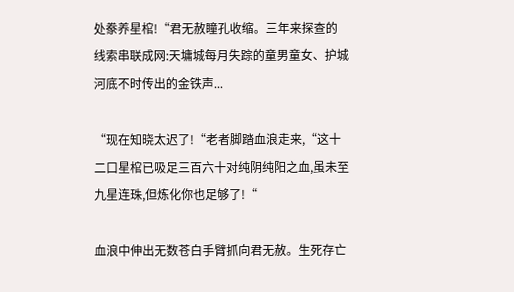处豢养星棺!“君无赦瞳孔收缩。三年来探查的线索串联成网:天墉城每月失踪的童男童女、护城河底不时传出的金铁声...

“现在知晓太迟了!“老者脚踏血浪走来,“这十二口星棺已吸足三百六十对纯阴纯阳之血,虽未至九星连珠,但炼化你也足够了!“

血浪中伸出无数苍白手臂抓向君无赦。生死存亡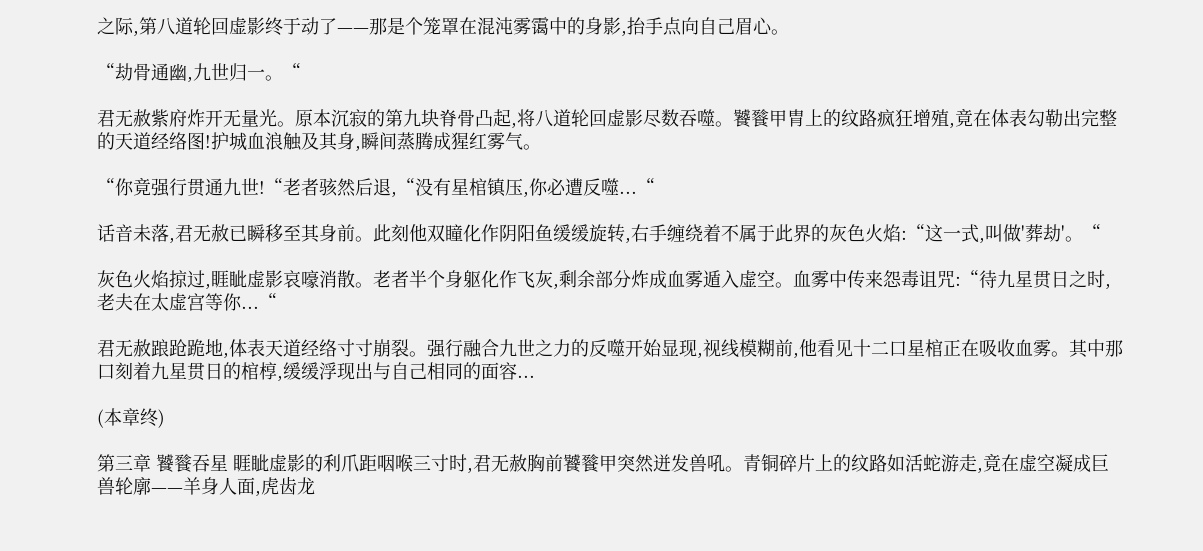之际,第八道轮回虚影终于动了——那是个笼罩在混沌雾霭中的身影,抬手点向自己眉心。

“劫骨通幽,九世归一。“

君无赦紫府炸开无量光。原本沉寂的第九块脊骨凸起,将八道轮回虚影尽数吞噬。饕餮甲胄上的纹路疯狂增殖,竟在体表勾勒出完整的天道经络图!护城血浪触及其身,瞬间蒸腾成猩红雾气。

“你竟强行贯通九世!“老者骇然后退,“没有星棺镇压,你必遭反噬...“

话音未落,君无赦已瞬移至其身前。此刻他双瞳化作阴阳鱼缓缓旋转,右手缠绕着不属于此界的灰色火焰:“这一式,叫做'葬劫'。“

灰色火焰掠过,睚眦虚影哀嚎消散。老者半个身躯化作飞灰,剩余部分炸成血雾遁入虚空。血雾中传来怨毒诅咒:“待九星贯日之时,老夫在太虚宫等你...“

君无赦踉跄跪地,体表天道经络寸寸崩裂。强行融合九世之力的反噬开始显现,视线模糊前,他看见十二口星棺正在吸收血雾。其中那口刻着九星贯日的棺椁,缓缓浮现出与自己相同的面容...

(本章终)

第三章 饕餮吞星 睚眦虚影的利爪距咽喉三寸时,君无赦胸前饕餮甲突然迸发兽吼。青铜碎片上的纹路如活蛇游走,竟在虚空凝成巨兽轮廓——羊身人面,虎齿龙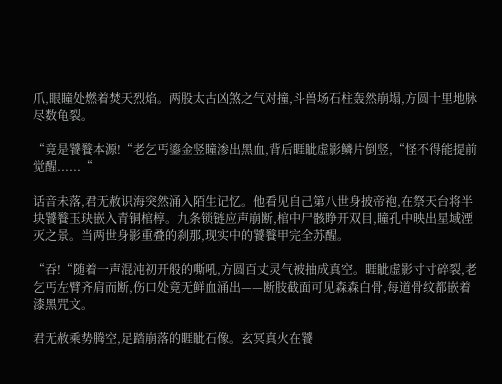爪,眼瞳处燃着焚天烈焰。两股太古凶煞之气对撞,斗兽场石柱轰然崩塌,方圆十里地脉尽数龟裂。

“竟是饕餮本源!“老乞丐鎏金竖瞳渗出黑血,背后睚眦虚影鳞片倒竖,“怪不得能提前觉醒......“

话音未落,君无赦识海突然涌入陌生记忆。他看见自己第八世身披帝袍,在祭天台将半块饕餮玉玦嵌入青铜棺椁。九条锁链应声崩断,棺中尸骸睁开双目,瞳孔中映出星域湮灭之景。当两世身影重叠的刹那,现实中的饕餮甲完全苏醒。

“吞!“随着一声混沌初开般的嘶吼,方圆百丈灵气被抽成真空。睚眦虚影寸寸碎裂,老乞丐左臂齐肩而断,伤口处竟无鲜血涌出——断肢截面可见森森白骨,每道骨纹都嵌着漆黑咒文。

君无赦乘势腾空,足踏崩落的睚眦石像。玄冥真火在饕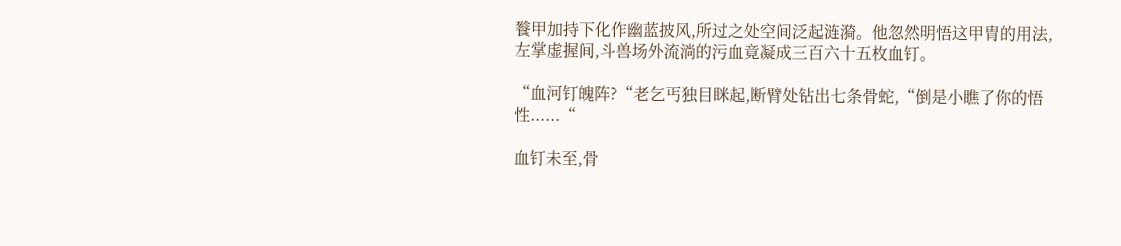餮甲加持下化作幽蓝披风,所过之处空间泛起涟漪。他忽然明悟这甲胄的用法,左掌虚握间,斗兽场外流淌的污血竟凝成三百六十五枚血钉。

“血河钉魄阵?“老乞丐独目眯起,断臂处钻出七条骨蛇,“倒是小瞧了你的悟性......“

血钉未至,骨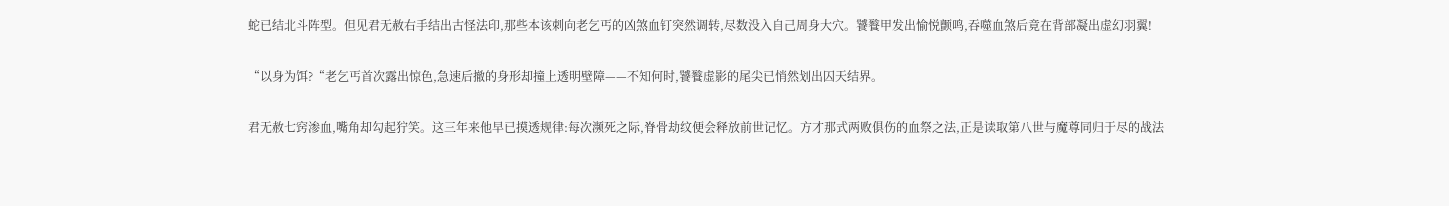蛇已结北斗阵型。但见君无赦右手结出古怪法印,那些本该刺向老乞丐的凶煞血钉突然调转,尽数没入自己周身大穴。饕餮甲发出愉悦颤鸣,吞噬血煞后竟在背部凝出虚幻羽翼!

“以身为饵?“老乞丐首次露出惊色,急速后撤的身形却撞上透明壁障——不知何时,饕餮虚影的尾尖已悄然划出囚天结界。

君无赦七窍渗血,嘴角却勾起狞笑。这三年来他早已摸透规律:每次濒死之际,脊骨劫纹便会释放前世记忆。方才那式两败俱伤的血祭之法,正是读取第八世与魔尊同归于尽的战法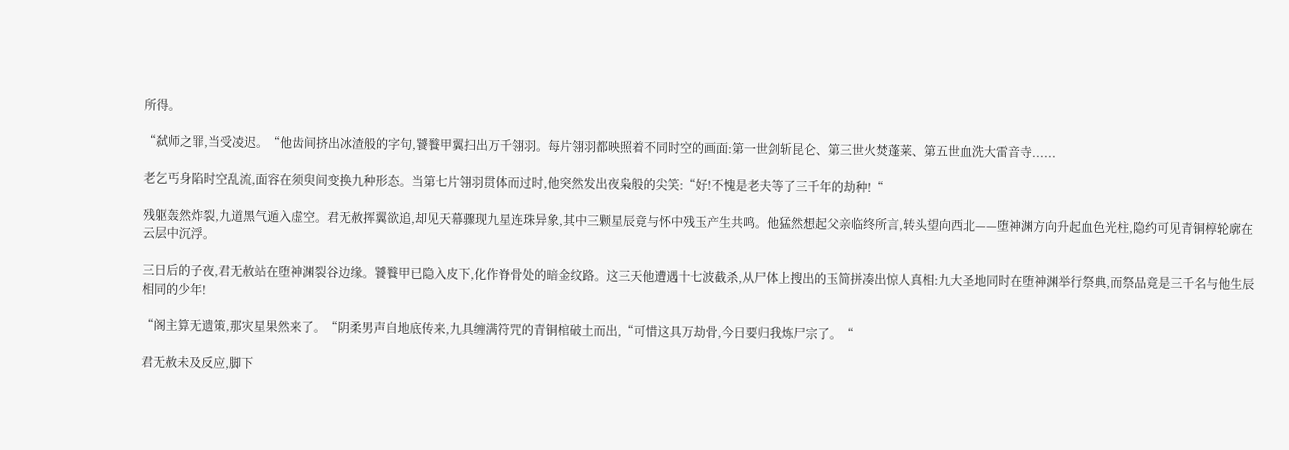所得。

“弑师之罪,当受凌迟。“他齿间挤出冰渣般的字句,饕餮甲翼扫出万千翎羽。每片翎羽都映照着不同时空的画面:第一世剑斩昆仑、第三世火焚蓬莱、第五世血洗大雷音寺......

老乞丐身陷时空乱流,面容在须臾间变换九种形态。当第七片翎羽贯体而过时,他突然发出夜枭般的尖笑:“好!不愧是老夫等了三千年的劫种!“

残躯轰然炸裂,九道黑气遁入虚空。君无赦挥翼欲追,却见天幕骤现九星连珠异象,其中三颗星辰竟与怀中残玉产生共鸣。他猛然想起父亲临终所言,转头望向西北——堕神渊方向升起血色光柱,隐约可见青铜椁轮廓在云层中沉浮。

三日后的子夜,君无赦站在堕神渊裂谷边缘。饕餮甲已隐入皮下,化作脊骨处的暗金纹路。这三天他遭遇十七波截杀,从尸体上搜出的玉简拼凑出惊人真相:九大圣地同时在堕神渊举行祭典,而祭品竟是三千名与他生辰相同的少年!

“阁主算无遗策,那灾星果然来了。“阴柔男声自地底传来,九具缠满符咒的青铜棺破土而出,“可惜这具万劫骨,今日要归我炼尸宗了。“

君无赦未及反应,脚下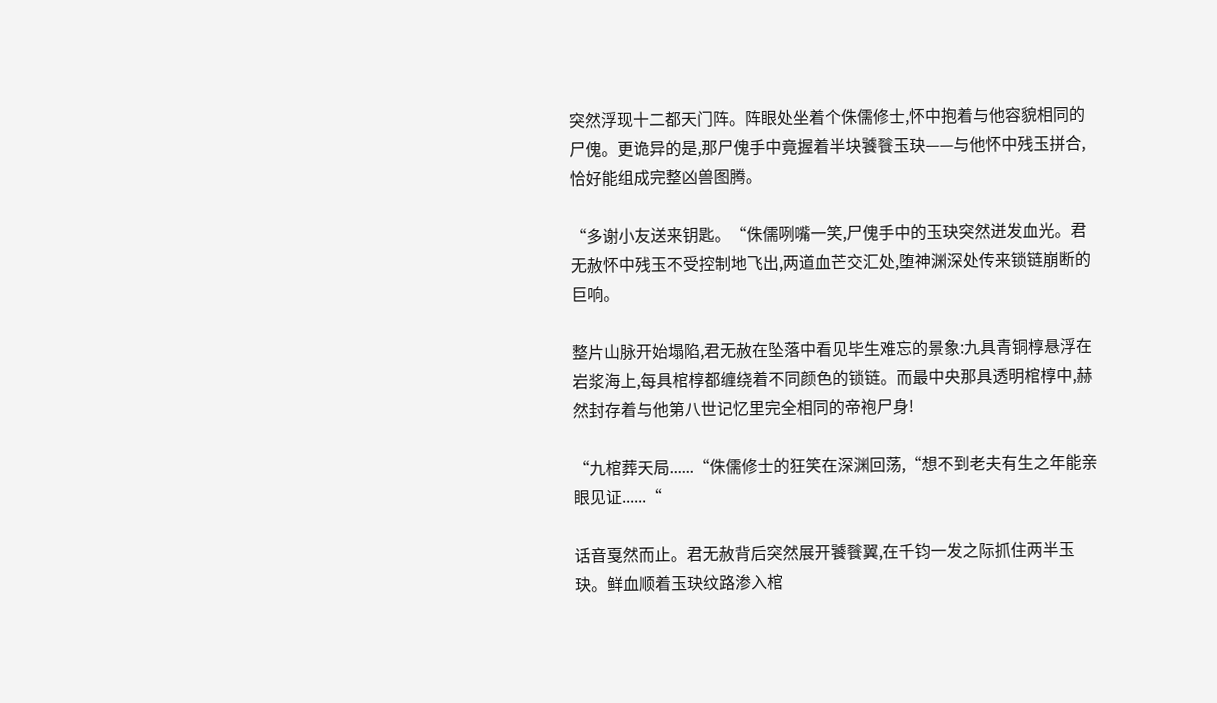突然浮现十二都天门阵。阵眼处坐着个侏儒修士,怀中抱着与他容貌相同的尸傀。更诡异的是,那尸傀手中竟握着半块饕餮玉玦——与他怀中残玉拼合,恰好能组成完整凶兽图腾。

“多谢小友送来钥匙。“侏儒咧嘴一笑,尸傀手中的玉玦突然迸发血光。君无赦怀中残玉不受控制地飞出,两道血芒交汇处,堕神渊深处传来锁链崩断的巨响。

整片山脉开始塌陷,君无赦在坠落中看见毕生难忘的景象:九具青铜椁悬浮在岩浆海上,每具棺椁都缠绕着不同颜色的锁链。而最中央那具透明棺椁中,赫然封存着与他第八世记忆里完全相同的帝袍尸身!

“九棺葬天局......“侏儒修士的狂笑在深渊回荡,“想不到老夫有生之年能亲眼见证......“

话音戛然而止。君无赦背后突然展开饕餮翼,在千钧一发之际抓住两半玉玦。鲜血顺着玉玦纹路渗入棺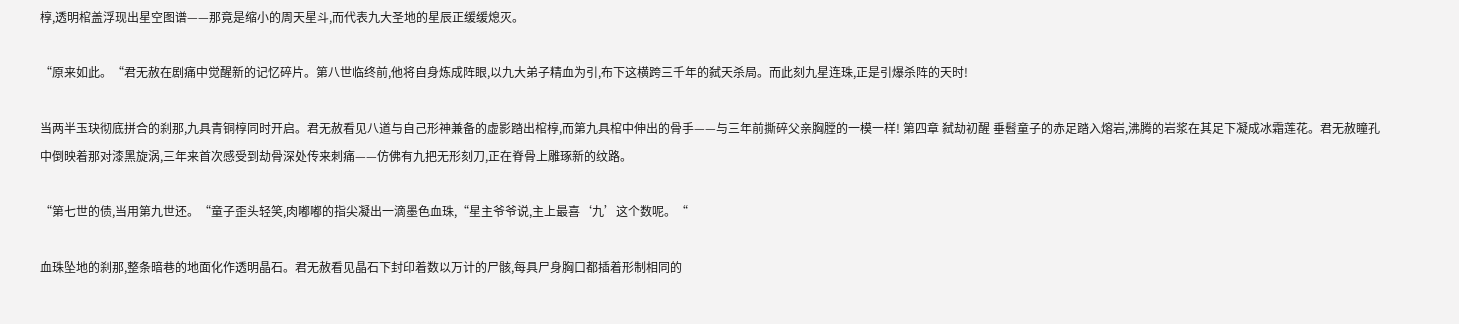椁,透明棺盖浮现出星空图谱——那竟是缩小的周天星斗,而代表九大圣地的星辰正缓缓熄灭。

“原来如此。“君无赦在剧痛中觉醒新的记忆碎片。第八世临终前,他将自身炼成阵眼,以九大弟子精血为引,布下这横跨三千年的弑天杀局。而此刻九星连珠,正是引爆杀阵的天时!

当两半玉玦彻底拼合的刹那,九具青铜椁同时开启。君无赦看见八道与自己形神兼备的虚影踏出棺椁,而第九具棺中伸出的骨手——与三年前撕碎父亲胸膛的一模一样! 第四章 弑劫初醒 垂髫童子的赤足踏入熔岩,沸腾的岩浆在其足下凝成冰霜莲花。君无赦瞳孔中倒映着那对漆黑旋涡,三年来首次感受到劫骨深处传来刺痛——仿佛有九把无形刻刀,正在脊骨上雕琢新的纹路。

“第七世的债,当用第九世还。“童子歪头轻笑,肉嘟嘟的指尖凝出一滴墨色血珠,“星主爷爷说,主上最喜‘九’这个数呢。“

血珠坠地的刹那,整条暗巷的地面化作透明晶石。君无赦看见晶石下封印着数以万计的尸骸,每具尸身胸口都插着形制相同的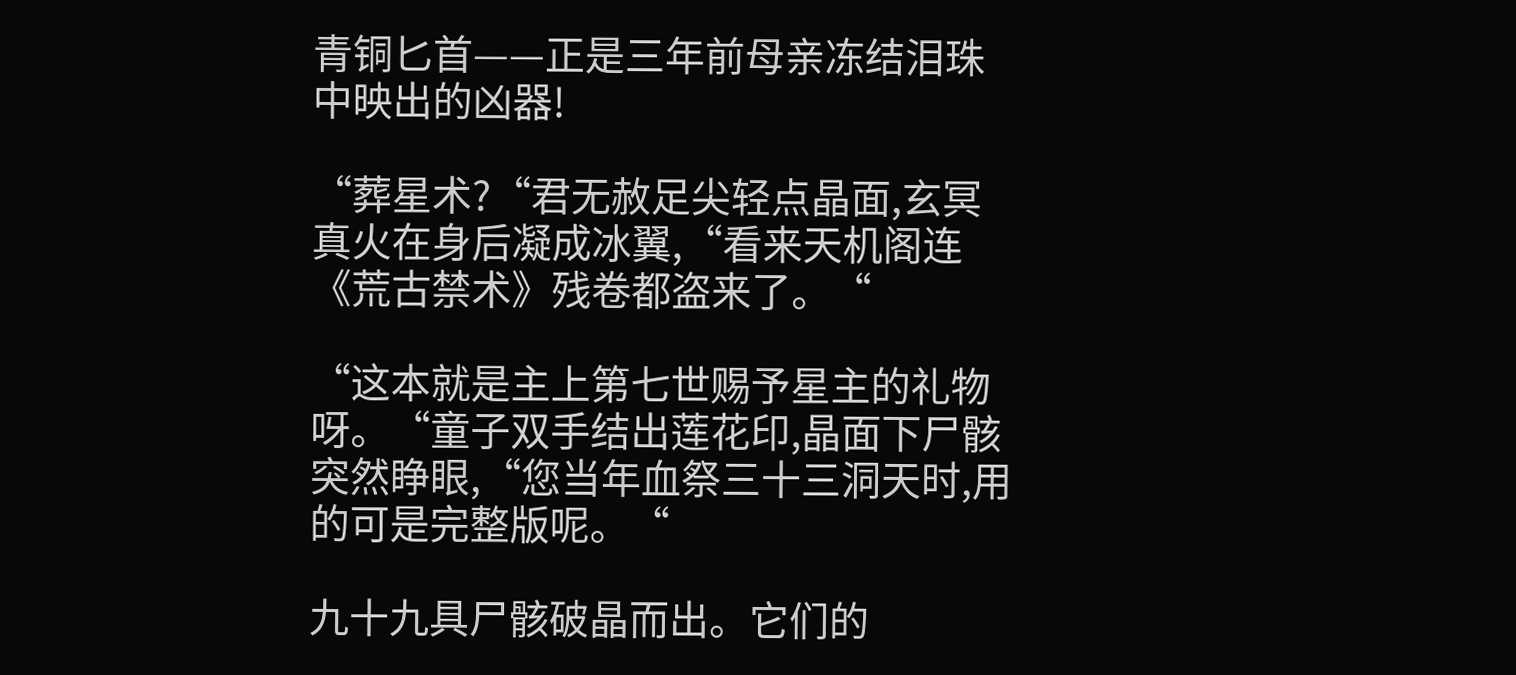青铜匕首——正是三年前母亲冻结泪珠中映出的凶器!

“葬星术?“君无赦足尖轻点晶面,玄冥真火在身后凝成冰翼,“看来天机阁连《荒古禁术》残卷都盗来了。“

“这本就是主上第七世赐予星主的礼物呀。“童子双手结出莲花印,晶面下尸骸突然睁眼,“您当年血祭三十三洞天时,用的可是完整版呢。“

九十九具尸骸破晶而出。它们的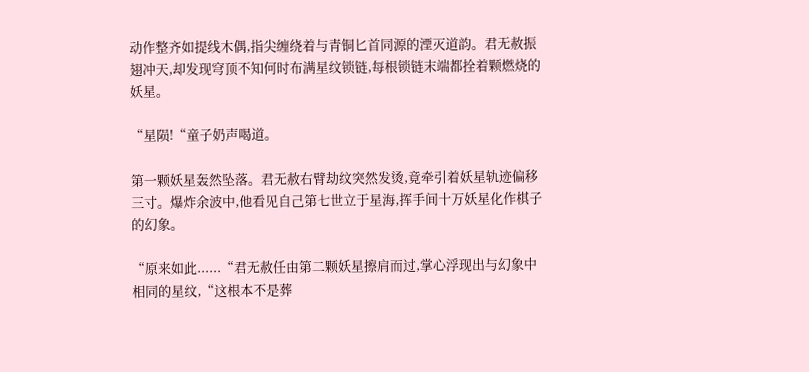动作整齐如提线木偶,指尖缠绕着与青铜匕首同源的湮灭道韵。君无赦振翅冲天,却发现穹顶不知何时布满星纹锁链,每根锁链末端都拴着颗燃烧的妖星。

“星陨!“童子奶声喝道。

第一颗妖星轰然坠落。君无赦右臂劫纹突然发烫,竟牵引着妖星轨迹偏移三寸。爆炸余波中,他看见自己第七世立于星海,挥手间十万妖星化作棋子的幻象。

“原来如此......“君无赦任由第二颗妖星擦肩而过,掌心浮现出与幻象中相同的星纹,“这根本不是葬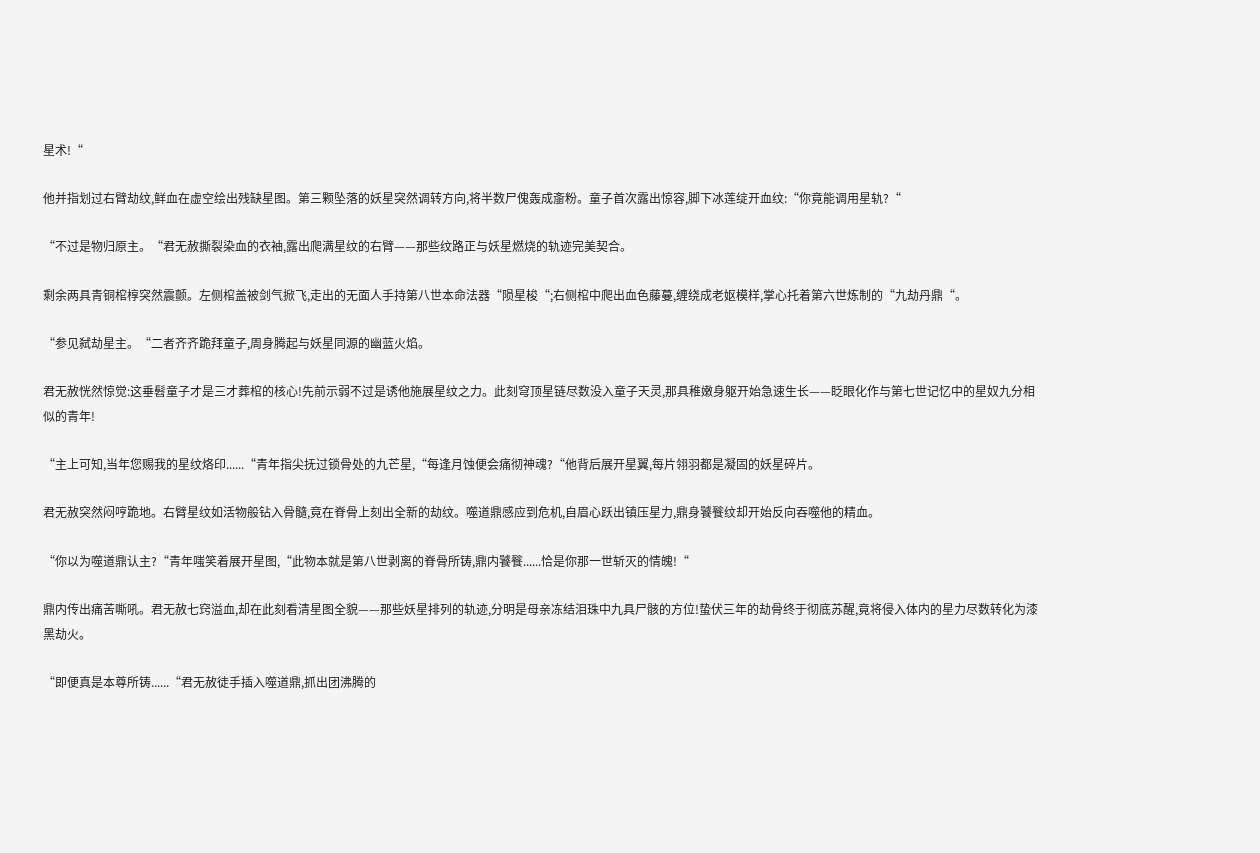星术!“

他并指划过右臂劫纹,鲜血在虚空绘出残缺星图。第三颗坠落的妖星突然调转方向,将半数尸傀轰成齑粉。童子首次露出惊容,脚下冰莲绽开血纹:“你竟能调用星轨?“

“不过是物归原主。“君无赦撕裂染血的衣袖,露出爬满星纹的右臂——那些纹路正与妖星燃烧的轨迹完美契合。

剩余两具青铜棺椁突然震颤。左侧棺盖被剑气掀飞,走出的无面人手持第八世本命法器“陨星梭“;右侧棺中爬出血色藤蔓,缠绕成老妪模样,掌心托着第六世炼制的“九劫丹鼎“。

“参见弑劫星主。“二者齐齐跪拜童子,周身腾起与妖星同源的幽蓝火焰。

君无赦恍然惊觉:这垂髫童子才是三才葬棺的核心!先前示弱不过是诱他施展星纹之力。此刻穹顶星链尽数没入童子天灵,那具稚嫩身躯开始急速生长——眨眼化作与第七世记忆中的星奴九分相似的青年!

“主上可知,当年您赐我的星纹烙印......“青年指尖抚过锁骨处的九芒星,“每逢月蚀便会痛彻神魂?“他背后展开星翼,每片翎羽都是凝固的妖星碎片。

君无赦突然闷哼跪地。右臂星纹如活物般钻入骨髓,竟在脊骨上刻出全新的劫纹。噬道鼎感应到危机,自眉心跃出镇压星力,鼎身饕餮纹却开始反向吞噬他的精血。

“你以为噬道鼎认主?“青年嗤笑着展开星图,“此物本就是第八世剥离的脊骨所铸,鼎内饕餮......恰是你那一世斩灭的情魄!“

鼎内传出痛苦嘶吼。君无赦七窍溢血,却在此刻看清星图全貌——那些妖星排列的轨迹,分明是母亲冻结泪珠中九具尸骸的方位!蛰伏三年的劫骨终于彻底苏醒,竟将侵入体内的星力尽数转化为漆黑劫火。

“即便真是本尊所铸......“君无赦徒手插入噬道鼎,抓出团沸腾的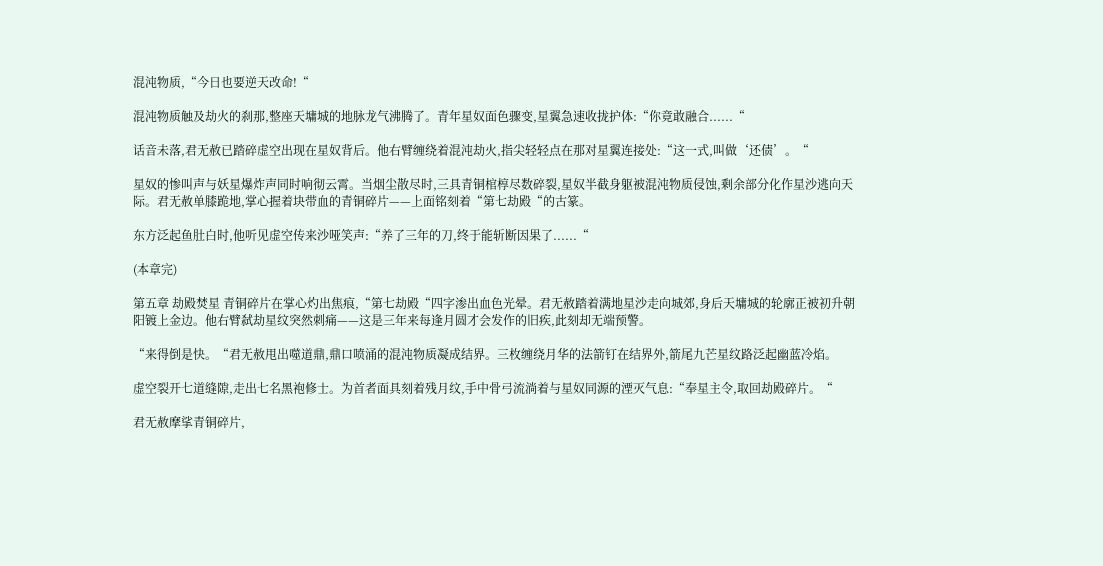混沌物质,“今日也要逆天改命!“

混沌物质触及劫火的刹那,整座天墉城的地脉龙气沸腾了。青年星奴面色骤变,星翼急速收拢护体:“你竟敢融合......“

话音未落,君无赦已踏碎虚空出现在星奴背后。他右臂缠绕着混沌劫火,指尖轻轻点在那对星翼连接处:“这一式,叫做‘还债’。“

星奴的惨叫声与妖星爆炸声同时响彻云霄。当烟尘散尽时,三具青铜棺椁尽数碎裂,星奴半截身躯被混沌物质侵蚀,剩余部分化作星沙逃向天际。君无赦单膝跪地,掌心握着块带血的青铜碎片——上面铭刻着“第七劫殿“的古篆。

东方泛起鱼肚白时,他听见虚空传来沙哑笑声:“养了三年的刀,终于能斩断因果了......“

(本章完)

第五章 劫殿焚星 青铜碎片在掌心灼出焦痕,“第七劫殿“四字渗出血色光晕。君无赦踏着满地星沙走向城郊,身后天墉城的轮廓正被初升朝阳镀上金边。他右臂弑劫星纹突然刺痛——这是三年来每逢月圆才会发作的旧疾,此刻却无端预警。

“来得倒是快。“君无赦甩出噬道鼎,鼎口喷涌的混沌物质凝成结界。三枚缠绕月华的法箭钉在结界外,箭尾九芒星纹路泛起幽蓝冷焰。

虚空裂开七道缝隙,走出七名黑袍修士。为首者面具刻着残月纹,手中骨弓流淌着与星奴同源的湮灭气息:“奉星主令,取回劫殿碎片。“

君无赦摩挲青铜碎片,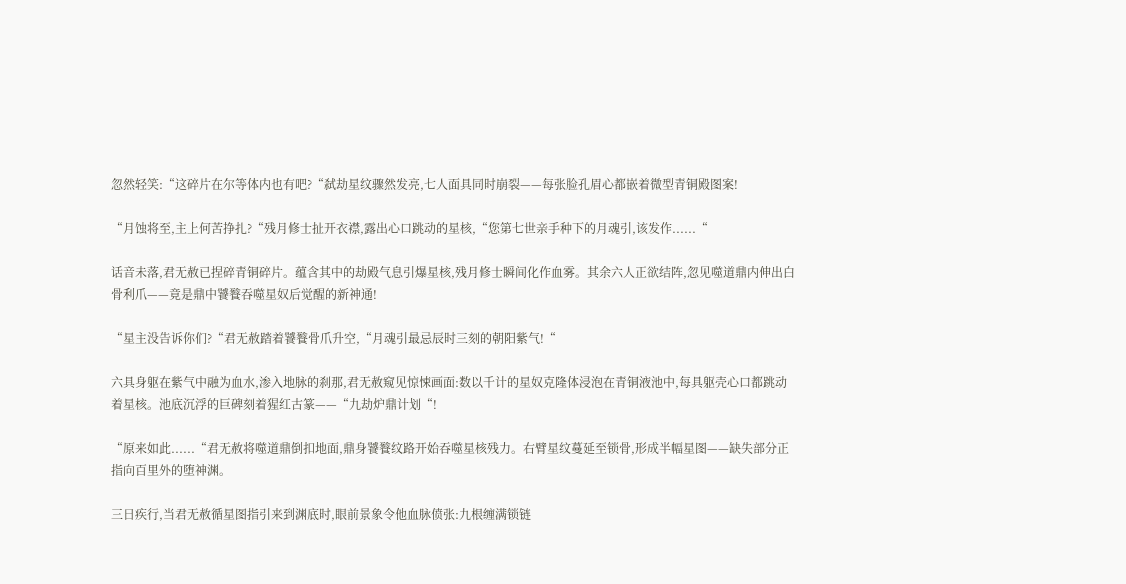忽然轻笑:“这碎片在尔等体内也有吧?“弑劫星纹骤然发亮,七人面具同时崩裂——每张脸孔眉心都嵌着微型青铜殿图案!

“月蚀将至,主上何苦挣扎?“残月修士扯开衣襟,露出心口跳动的星核,“您第七世亲手种下的月魂引,该发作......“

话音未落,君无赦已捏碎青铜碎片。蕴含其中的劫殿气息引爆星核,残月修士瞬间化作血雾。其余六人正欲结阵,忽见噬道鼎内伸出白骨利爪——竟是鼎中饕餮吞噬星奴后觉醒的新神通!

“星主没告诉你们?“君无赦踏着饕餮骨爪升空,“月魂引最忌辰时三刻的朝阳紫气!“

六具身躯在紫气中融为血水,渗入地脉的刹那,君无赦窥见惊悚画面:数以千计的星奴克隆体浸泡在青铜液池中,每具躯壳心口都跳动着星核。池底沉浮的巨碑刻着猩红古篆——“九劫炉鼎计划“!

“原来如此......“君无赦将噬道鼎倒扣地面,鼎身饕餮纹路开始吞噬星核残力。右臂星纹蔓延至锁骨,形成半幅星图——缺失部分正指向百里外的堕神渊。

三日疾行,当君无赦循星图指引来到渊底时,眼前景象令他血脉偾张:九根缠满锁链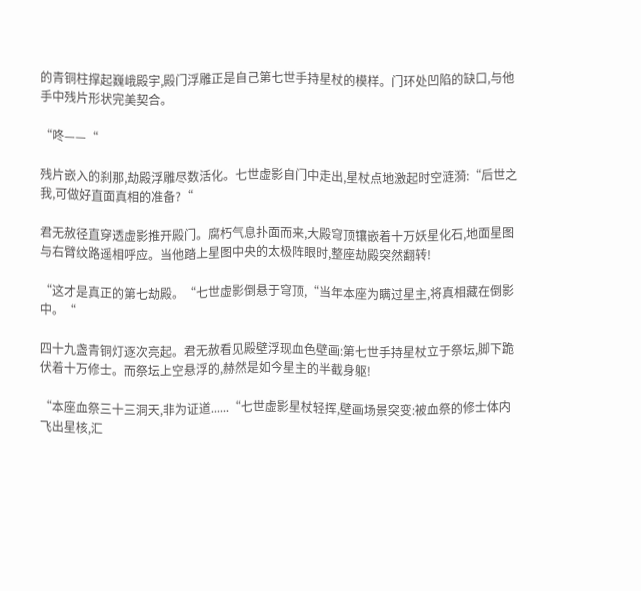的青铜柱撑起巍峨殿宇,殿门浮雕正是自己第七世手持星杖的模样。门环处凹陷的缺口,与他手中残片形状完美契合。

“咚——“

残片嵌入的刹那,劫殿浮雕尽数活化。七世虚影自门中走出,星杖点地激起时空涟漪:“后世之我,可做好直面真相的准备?“

君无赦径直穿透虚影推开殿门。腐朽气息扑面而来,大殿穹顶镶嵌着十万妖星化石,地面星图与右臂纹路遥相呼应。当他踏上星图中央的太极阵眼时,整座劫殿突然翻转!

“这才是真正的第七劫殿。“七世虚影倒悬于穹顶,“当年本座为瞒过星主,将真相藏在倒影中。“

四十九盏青铜灯逐次亮起。君无赦看见殿壁浮现血色壁画:第七世手持星杖立于祭坛,脚下跪伏着十万修士。而祭坛上空悬浮的,赫然是如今星主的半截身躯!

“本座血祭三十三洞天,非为证道......“七世虚影星杖轻挥,壁画场景突变:被血祭的修士体内飞出星核,汇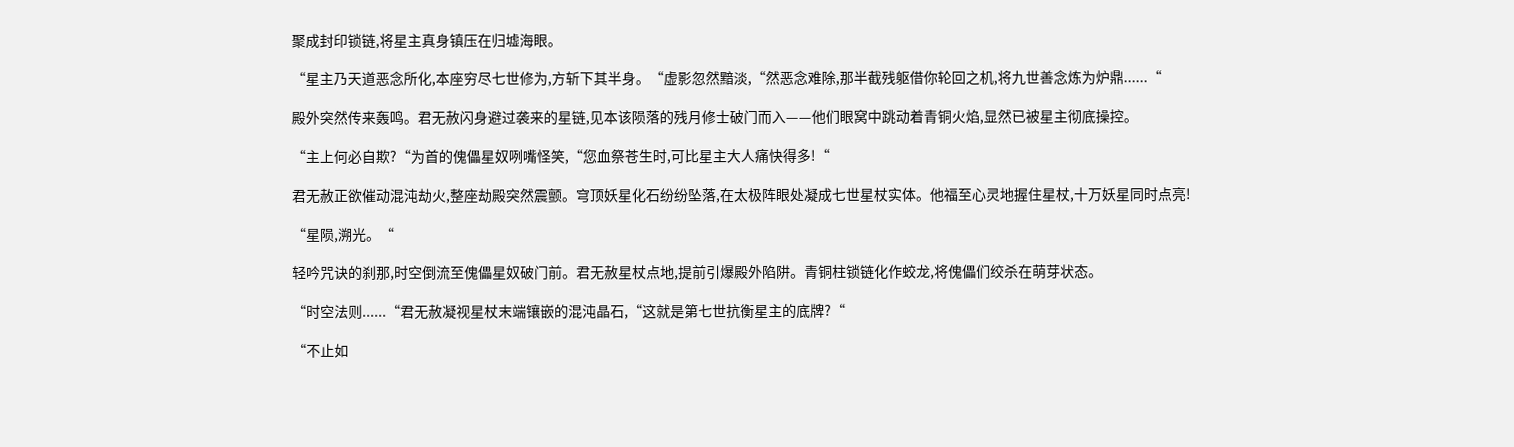聚成封印锁链,将星主真身镇压在归墟海眼。

“星主乃天道恶念所化,本座穷尽七世修为,方斩下其半身。“虚影忽然黯淡,“然恶念难除,那半截残躯借你轮回之机,将九世善念炼为炉鼎......“

殿外突然传来轰鸣。君无赦闪身避过袭来的星链,见本该陨落的残月修士破门而入——他们眼窝中跳动着青铜火焰,显然已被星主彻底操控。

“主上何必自欺?“为首的傀儡星奴咧嘴怪笑,“您血祭苍生时,可比星主大人痛快得多!“

君无赦正欲催动混沌劫火,整座劫殿突然震颤。穹顶妖星化石纷纷坠落,在太极阵眼处凝成七世星杖实体。他福至心灵地握住星杖,十万妖星同时点亮!

“星陨,溯光。“

轻吟咒诀的刹那,时空倒流至傀儡星奴破门前。君无赦星杖点地,提前引爆殿外陷阱。青铜柱锁链化作蛟龙,将傀儡们绞杀在萌芽状态。

“时空法则......“君无赦凝视星杖末端镶嵌的混沌晶石,“这就是第七世抗衡星主的底牌?“

“不止如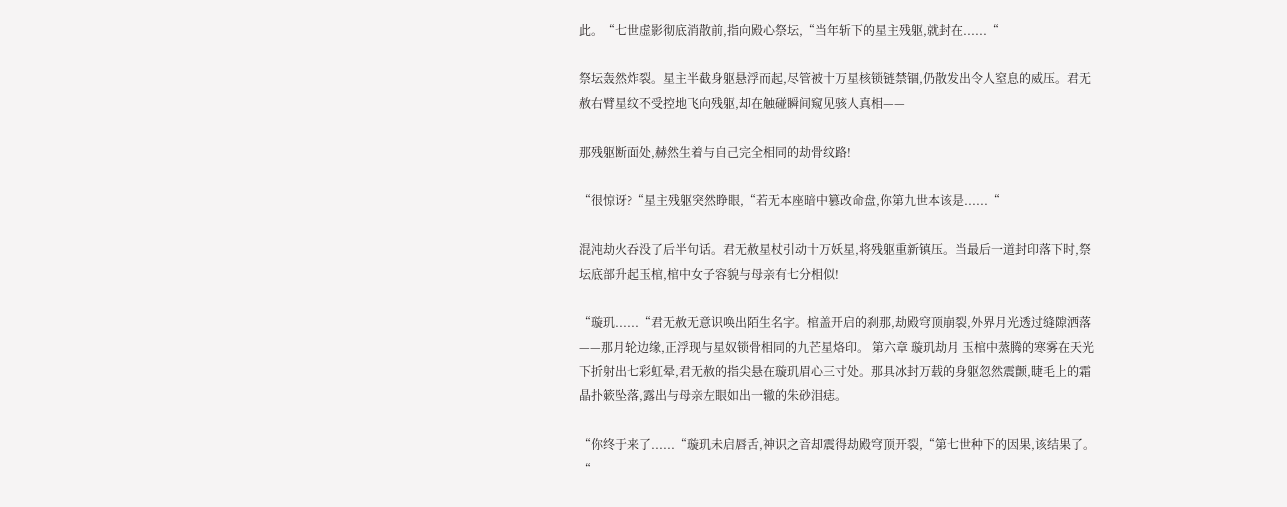此。“七世虚影彻底消散前,指向殿心祭坛,“当年斩下的星主残躯,就封在......“

祭坛轰然炸裂。星主半截身躯悬浮而起,尽管被十万星核锁链禁锢,仍散发出令人窒息的威压。君无赦右臂星纹不受控地飞向残躯,却在触碰瞬间窥见骇人真相——

那残躯断面处,赫然生着与自己完全相同的劫骨纹路!

“很惊讶?“星主残躯突然睁眼,“若无本座暗中篡改命盘,你第九世本该是......“

混沌劫火吞没了后半句话。君无赦星杖引动十万妖星,将残躯重新镇压。当最后一道封印落下时,祭坛底部升起玉棺,棺中女子容貌与母亲有七分相似!

“璇玑......“君无赦无意识唤出陌生名字。棺盖开启的刹那,劫殿穹顶崩裂,外界月光透过缝隙洒落——那月轮边缘,正浮现与星奴锁骨相同的九芒星烙印。 第六章 璇玑劫月 玉棺中蒸腾的寒雾在天光下折射出七彩虹晕,君无赦的指尖悬在璇玑眉心三寸处。那具冰封万载的身躯忽然震颤,睫毛上的霜晶扑簌坠落,露出与母亲左眼如出一辙的朱砂泪痣。

“你终于来了......“璇玑未启唇舌,神识之音却震得劫殿穹顶开裂,“第七世种下的因果,该结果了。“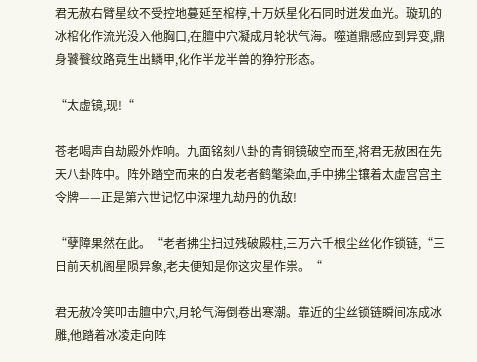君无赦右臂星纹不受控地蔓延至棺椁,十万妖星化石同时迸发血光。璇玑的冰棺化作流光没入他胸口,在膻中穴凝成月轮状气海。噬道鼎感应到异变,鼎身饕餮纹路竟生出鳞甲,化作半龙半兽的狰狞形态。

“太虚镜,现!“

苍老喝声自劫殿外炸响。九面铭刻八卦的青铜镜破空而至,将君无赦困在先天八卦阵中。阵外踏空而来的白发老者鹤氅染血,手中拂尘镶着太虚宫宫主令牌——正是第六世记忆中深埋九劫丹的仇敌!

“孽障果然在此。“老者拂尘扫过残破殿柱,三万六千根尘丝化作锁链,“三日前天机阁星陨异象,老夫便知是你这灾星作祟。“

君无赦冷笑叩击膻中穴,月轮气海倒卷出寒潮。靠近的尘丝锁链瞬间冻成冰雕,他踏着冰凌走向阵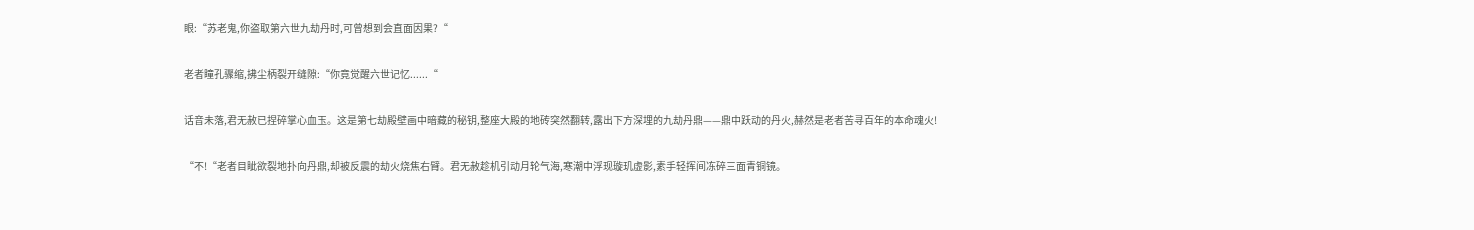眼:“苏老鬼,你盗取第六世九劫丹时,可曾想到会直面因果?“

老者瞳孔骤缩,拂尘柄裂开缝隙:“你竟觉醒六世记忆......“

话音未落,君无赦已捏碎掌心血玉。这是第七劫殿壁画中暗藏的秘钥,整座大殿的地砖突然翻转,露出下方深埋的九劫丹鼎——鼎中跃动的丹火,赫然是老者苦寻百年的本命魂火!

“不!“老者目眦欲裂地扑向丹鼎,却被反震的劫火烧焦右臂。君无赦趁机引动月轮气海,寒潮中浮现璇玑虚影,素手轻挥间冻碎三面青铜镜。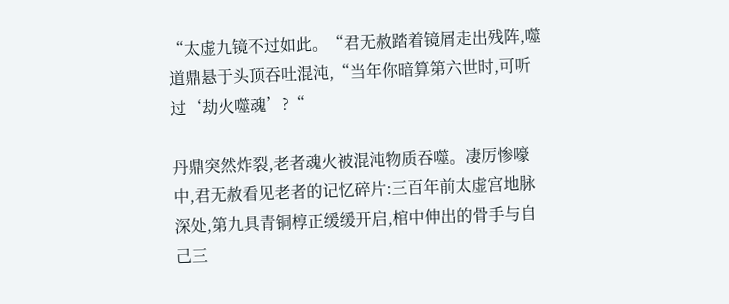“太虚九镜不过如此。“君无赦踏着镜屑走出残阵,噬道鼎悬于头顶吞吐混沌,“当年你暗算第六世时,可听过‘劫火噬魂’?“

丹鼎突然炸裂,老者魂火被混沌物质吞噬。凄厉惨嚎中,君无赦看见老者的记忆碎片:三百年前太虚宫地脉深处,第九具青铜椁正缓缓开启,棺中伸出的骨手与自己三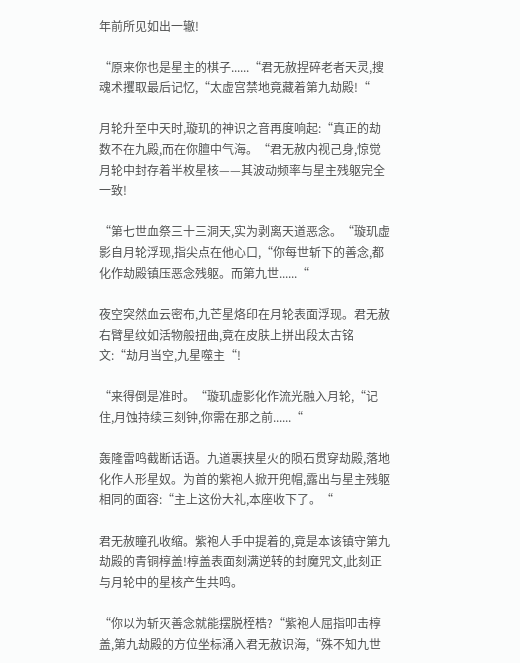年前所见如出一辙!

“原来你也是星主的棋子......“君无赦捏碎老者天灵,搜魂术攫取最后记忆,“太虚宫禁地竟藏着第九劫殿!“

月轮升至中天时,璇玑的神识之音再度响起:“真正的劫数不在九殿,而在你膻中气海。“君无赦内视己身,惊觉月轮中封存着半枚星核——其波动频率与星主残躯完全一致!

“第七世血祭三十三洞天,实为剥离天道恶念。“璇玑虚影自月轮浮现,指尖点在他心口,“你每世斩下的善念,都化作劫殿镇压恶念残躯。而第九世......“

夜空突然血云密布,九芒星烙印在月轮表面浮现。君无赦右臂星纹如活物般扭曲,竟在皮肤上拼出段太古铭文:“劫月当空,九星噬主“!

“来得倒是准时。“璇玑虚影化作流光融入月轮,“记住,月蚀持续三刻钟,你需在那之前......“

轰隆雷鸣截断话语。九道裹挟星火的陨石贯穿劫殿,落地化作人形星奴。为首的紫袍人掀开兜帽,露出与星主残躯相同的面容:“主上这份大礼,本座收下了。“

君无赦瞳孔收缩。紫袍人手中提着的,竟是本该镇守第九劫殿的青铜椁盖!椁盖表面刻满逆转的封魔咒文,此刻正与月轮中的星核产生共鸣。

“你以为斩灭善念就能摆脱桎梏?“紫袍人屈指叩击椁盖,第九劫殿的方位坐标涌入君无赦识海,“殊不知九世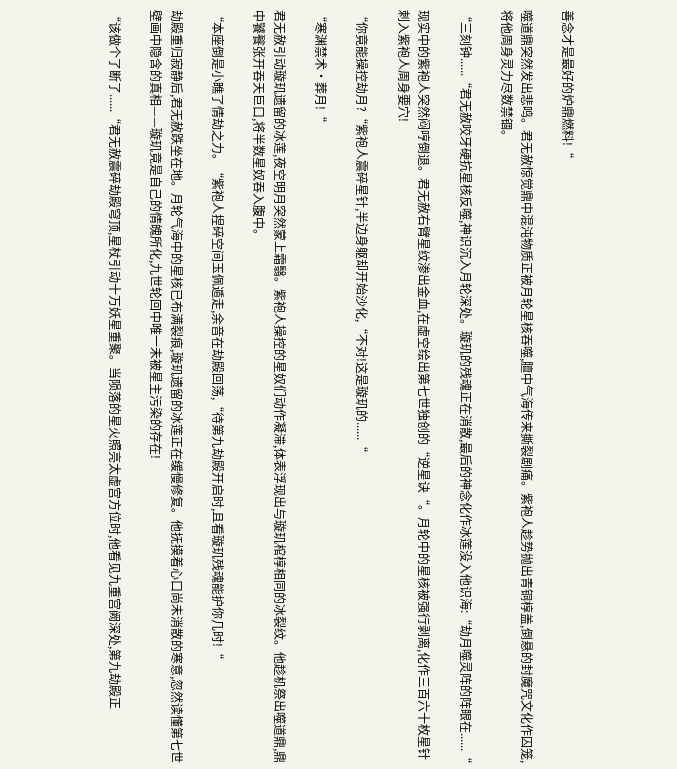善念才是最好的炉鼎燃料!“

噬道鼎突然发出悲鸣。君无赦惊觉鼎中混沌物质正被月轮星核吞噬,膻中气海传来撕裂剧痛。紫袍人趁势抛出青铜椁盖,倒悬的封魔咒文化作囚笼,将他周身灵力尽数禁锢。

“三刻钟......“君无赦咬牙硬抗星核反噬,神识沉入月轮深处。璇玑的残魂正在消散,最后的神念化作冰莲没入他识海:“劫月噬灵阵的阵眼在......“

现实中的紫袍人突然闷哼倒退。君无赦右臂星纹渗出金血,在虚空绘出第七世独创的“逆星诀“。月轮中的星核被强行剥离,化作三百六十枚星针刺入紫袍人周身要穴!

“你竟能操控劫月?“紫袍人震碎星针,半边身躯却开始沙化,“不对!这是璇玑的......“

“寒渊禁术·葬月!“

君无赦引动璇玑遗留的冰莲,夜空明月突然蒙上霜翳。紫袍人操控的星奴们动作凝滞,体表浮现出与璇玑棺椁相同的冰裂纹。他趁机祭出噬道鼎,鼎中饕餮张开吞天巨口,将半数星奴吞入腹中。

“本座倒是小瞧了情劫之力。“紫袍人捏碎空间玉佩遁走,余音在劫殿回荡,“待第九劫殿开启时,且看璇玑残魂能护你几时!“

劫殿重归寂静后,君无赦跌坐在地。月轮气海中的星核已布满裂痕,璇玑遗留的冰莲正在缓慢修复。他抚摸着心口尚未消散的寒意,忽然读懂第七世壁画中隐含的真相——璇玑竟是自己的情魄所化,九世轮回中唯一未被星主污染的存在!

“该做个了断了......“君无赦震碎劫殿穹顶,星杖引动十万妖星重聚。当陨落的星火照亮太虚宫方位时,他看见九重宫阙深处,第九劫殿正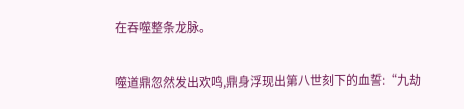在吞噬整条龙脉。

噬道鼎忽然发出欢鸣,鼎身浮现出第八世刻下的血誓:“九劫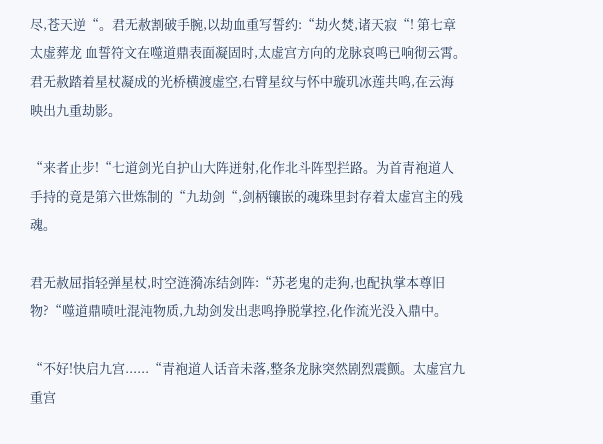尽,苍天逆“。君无赦割破手腕,以劫血重写誓约:“劫火焚,诸天寂“! 第七章 太虚葬龙 血誓符文在噬道鼎表面凝固时,太虚宫方向的龙脉哀鸣已响彻云霄。君无赦踏着星杖凝成的光桥横渡虚空,右臂星纹与怀中璇玑冰莲共鸣,在云海映出九重劫影。

“来者止步!“七道剑光自护山大阵迸射,化作北斗阵型拦路。为首青袍道人手持的竟是第六世炼制的“九劫剑“,剑柄镶嵌的魂珠里封存着太虚宫主的残魂。

君无赦屈指轻弹星杖,时空涟漪冻结剑阵:“苏老鬼的走狗,也配执掌本尊旧物?“噬道鼎喷吐混沌物质,九劫剑发出悲鸣挣脱掌控,化作流光没入鼎中。

“不好!快启九宫......“青袍道人话音未落,整条龙脉突然剧烈震颤。太虚宫九重宫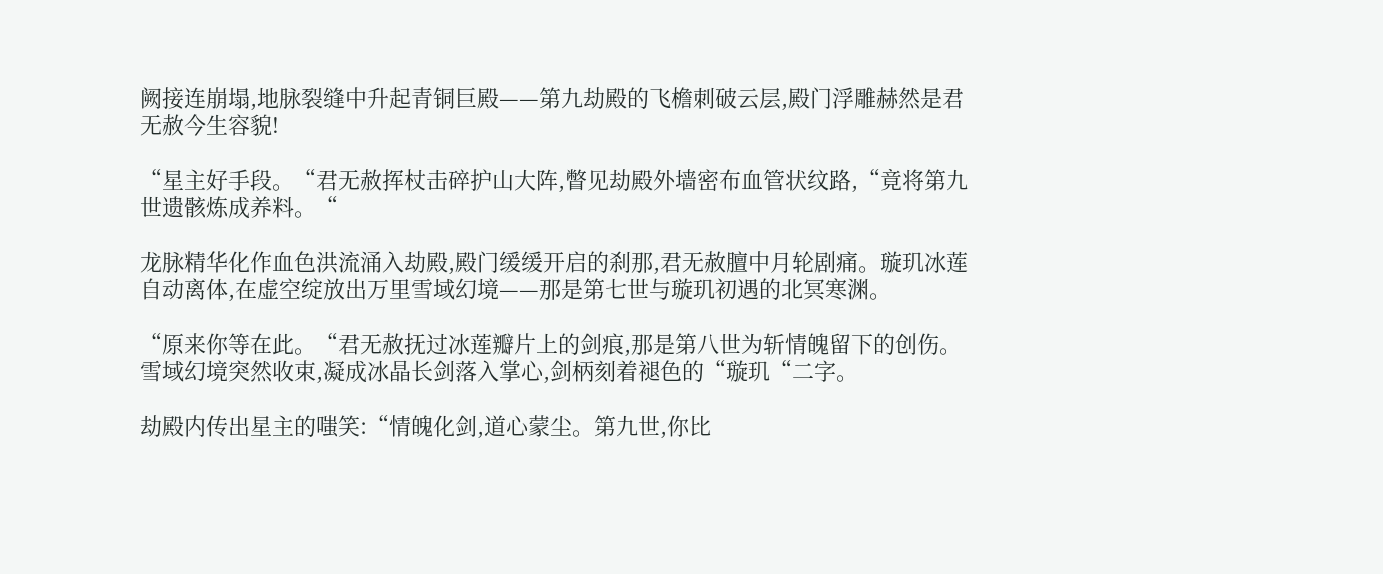阙接连崩塌,地脉裂缝中升起青铜巨殿——第九劫殿的飞檐刺破云层,殿门浮雕赫然是君无赦今生容貌!

“星主好手段。“君无赦挥杖击碎护山大阵,瞥见劫殿外墙密布血管状纹路,“竟将第九世遗骸炼成养料。“

龙脉精华化作血色洪流涌入劫殿,殿门缓缓开启的刹那,君无赦膻中月轮剧痛。璇玑冰莲自动离体,在虚空绽放出万里雪域幻境——那是第七世与璇玑初遇的北冥寒渊。

“原来你等在此。“君无赦抚过冰莲瓣片上的剑痕,那是第八世为斩情魄留下的创伤。雪域幻境突然收束,凝成冰晶长剑落入掌心,剑柄刻着褪色的“璇玑“二字。

劫殿内传出星主的嗤笑:“情魄化剑,道心蒙尘。第九世,你比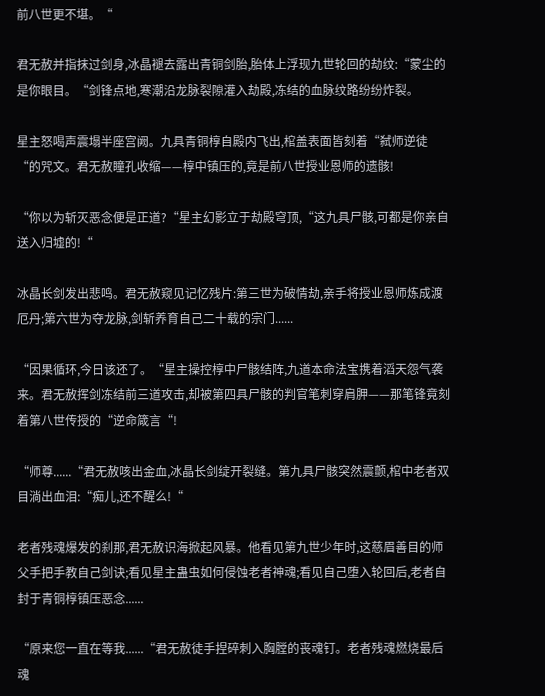前八世更不堪。“

君无赦并指抹过剑身,冰晶褪去露出青铜剑胎,胎体上浮现九世轮回的劫纹:“蒙尘的是你眼目。“剑锋点地,寒潮沿龙脉裂隙灌入劫殿,冻结的血脉纹路纷纷炸裂。

星主怒喝声震塌半座宫阙。九具青铜椁自殿内飞出,棺盖表面皆刻着“弑师逆徒“的咒文。君无赦瞳孔收缩——椁中镇压的,竟是前八世授业恩师的遗骸!

“你以为斩灭恶念便是正道?“星主幻影立于劫殿穹顶,“这九具尸骸,可都是你亲自送入归墟的!“

冰晶长剑发出悲鸣。君无赦窥见记忆残片:第三世为破情劫,亲手将授业恩师炼成渡厄丹;第六世为夺龙脉,剑斩养育自己二十载的宗门......

“因果循环,今日该还了。“星主操控椁中尸骸结阵,九道本命法宝携着滔天怨气袭来。君无赦挥剑冻结前三道攻击,却被第四具尸骸的判官笔刺穿肩胛——那笔锋竟刻着第八世传授的“逆命箴言“!

“师尊......“君无赦咳出金血,冰晶长剑绽开裂缝。第九具尸骸突然震颤,棺中老者双目淌出血泪:“痴儿,还不醒么!“

老者残魂爆发的刹那,君无赦识海掀起风暴。他看见第九世少年时,这慈眉善目的师父手把手教自己剑诀;看见星主蛊虫如何侵蚀老者神魂;看见自己堕入轮回后,老者自封于青铜椁镇压恶念......

“原来您一直在等我......“君无赦徒手捏碎刺入胸膛的丧魂钉。老者残魂燃烧最后魂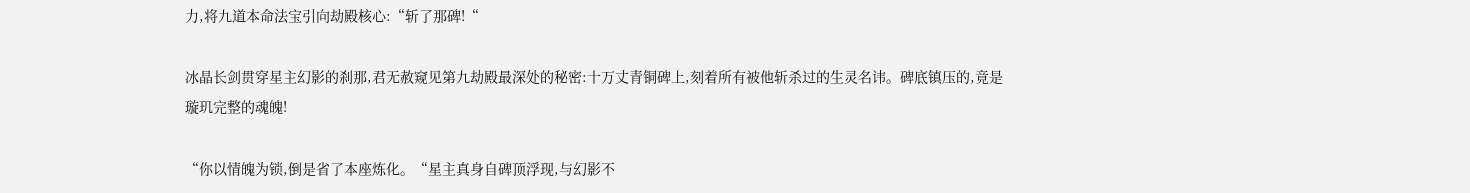力,将九道本命法宝引向劫殿核心:“斩了那碑!“

冰晶长剑贯穿星主幻影的刹那,君无赦窥见第九劫殿最深处的秘密:十万丈青铜碑上,刻着所有被他斩杀过的生灵名讳。碑底镇压的,竟是璇玑完整的魂魄!

“你以情魄为锁,倒是省了本座炼化。“星主真身自碑顶浮现,与幻影不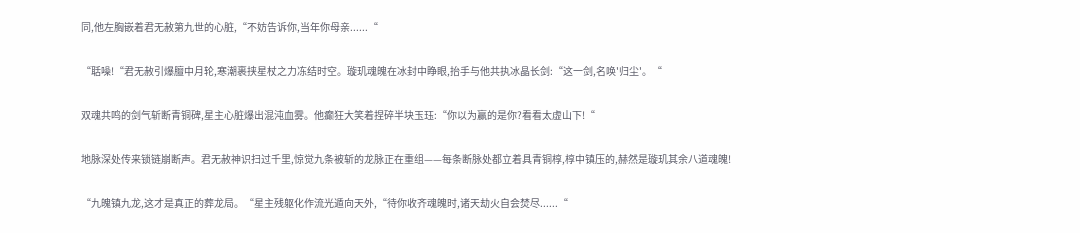同,他左胸嵌着君无赦第九世的心脏,“不妨告诉你,当年你母亲......“

“聒噪!“君无赦引爆膻中月轮,寒潮裹挟星杖之力冻结时空。璇玑魂魄在冰封中睁眼,抬手与他共执冰晶长剑:“这一剑,名唤'归尘'。“

双魂共鸣的剑气斩断青铜碑,星主心脏爆出混沌血雾。他癫狂大笑着捏碎半块玉珏:“你以为赢的是你?看看太虚山下!“

地脉深处传来锁链崩断声。君无赦神识扫过千里,惊觉九条被斩的龙脉正在重组——每条断脉处都立着具青铜椁,椁中镇压的,赫然是璇玑其余八道魂魄!

“九魄镇九龙,这才是真正的葬龙局。“星主残躯化作流光遁向天外,“待你收齐魂魄时,诸天劫火自会焚尽......“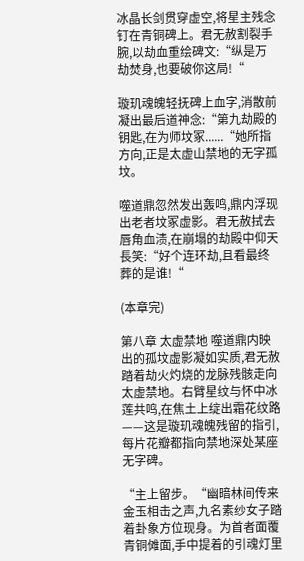冰晶长剑贯穿虚空,将星主残念钉在青铜碑上。君无赦割裂手腕,以劫血重绘碑文:“纵是万劫焚身,也要破你这局!“

璇玑魂魄轻抚碑上血字,消散前凝出最后道神念:“第九劫殿的钥匙,在为师坟冢......“她所指方向,正是太虚山禁地的无字孤坟。

噬道鼎忽然发出轰鸣,鼎内浮现出老者坟冢虚影。君无赦拭去唇角血渍,在崩塌的劫殿中仰天長笑:“好个连环劫,且看最终葬的是谁!“

(本章完)

第八章 太虚禁地 噬道鼎内映出的孤坟虚影凝如实质,君无赦踏着劫火灼烧的龙脉残骸走向太虚禁地。右臂星纹与怀中冰莲共鸣,在焦土上绽出霜花纹路——这是璇玑魂魄残留的指引,每片花瓣都指向禁地深处某座无字碑。

“主上留步。“幽暗林间传来金玉相击之声,九名素纱女子踏着卦象方位现身。为首者面覆青铜傩面,手中提着的引魂灯里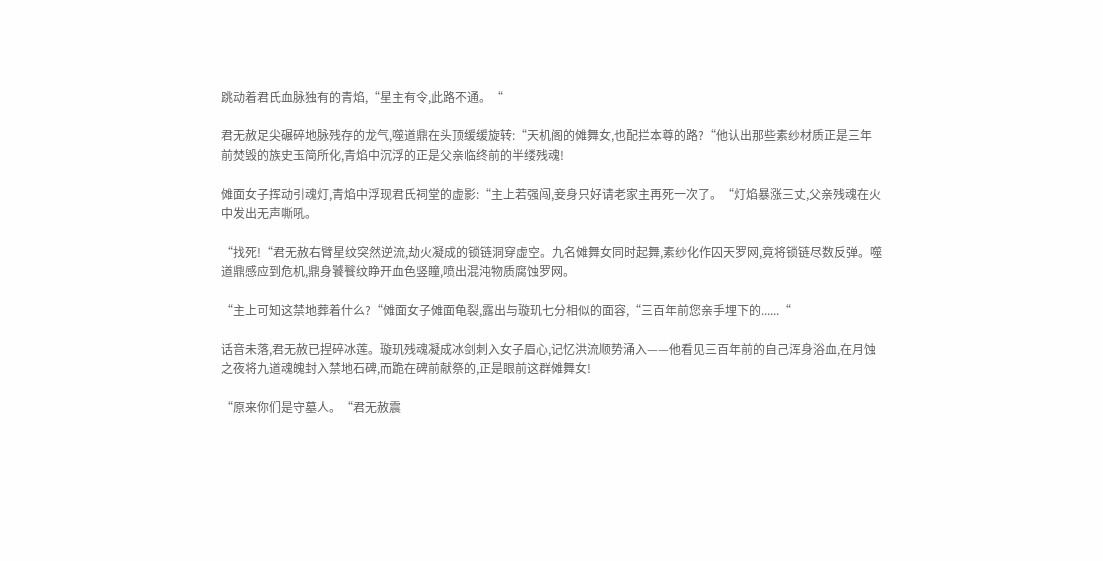跳动着君氏血脉独有的青焰,“星主有令,此路不通。“

君无赦足尖碾碎地脉残存的龙气,噬道鼎在头顶缓缓旋转:“天机阁的傩舞女,也配拦本尊的路?“他认出那些素纱材质正是三年前焚毁的族史玉简所化,青焰中沉浮的正是父亲临终前的半缕残魂!

傩面女子挥动引魂灯,青焰中浮现君氏祠堂的虚影:“主上若强闯,妾身只好请老家主再死一次了。“灯焰暴涨三丈,父亲残魂在火中发出无声嘶吼。

“找死!“君无赦右臂星纹突然逆流,劫火凝成的锁链洞穿虚空。九名傩舞女同时起舞,素纱化作囚天罗网,竟将锁链尽数反弹。噬道鼎感应到危机,鼎身饕餮纹睁开血色竖瞳,喷出混沌物质腐蚀罗网。

“主上可知这禁地葬着什么?“傩面女子傩面龟裂,露出与璇玑七分相似的面容,“三百年前您亲手埋下的......“

话音未落,君无赦已捏碎冰莲。璇玑残魂凝成冰剑刺入女子眉心,记忆洪流顺势涌入——他看见三百年前的自己浑身浴血,在月蚀之夜将九道魂魄封入禁地石碑,而跪在碑前献祭的,正是眼前这群傩舞女!

“原来你们是守墓人。“君无赦震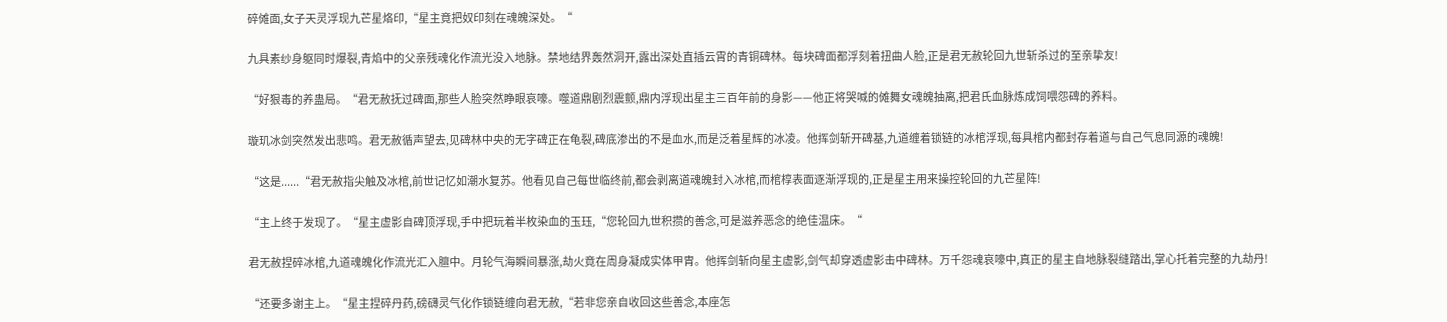碎傩面,女子天灵浮现九芒星烙印,“星主竟把奴印刻在魂魄深处。“

九具素纱身躯同时爆裂,青焰中的父亲残魂化作流光没入地脉。禁地结界轰然洞开,露出深处直插云霄的青铜碑林。每块碑面都浮刻着扭曲人脸,正是君无赦轮回九世斩杀过的至亲挚友!

“好狠毒的养蛊局。“君无赦抚过碑面,那些人脸突然睁眼哀嚎。噬道鼎剧烈震颤,鼎内浮现出星主三百年前的身影——他正将哭喊的傩舞女魂魄抽离,把君氏血脉炼成饲喂怨碑的养料。

璇玑冰剑突然发出悲鸣。君无赦循声望去,见碑林中央的无字碑正在龟裂,碑底渗出的不是血水,而是泛着星辉的冰凌。他挥剑斩开碑基,九道缠着锁链的冰棺浮现,每具棺内都封存着道与自己气息同源的魂魄!

“这是......“君无赦指尖触及冰棺,前世记忆如潮水复苏。他看见自己每世临终前,都会剥离道魂魄封入冰棺,而棺椁表面逐渐浮现的,正是星主用来操控轮回的九芒星阵!

“主上终于发现了。“星主虚影自碑顶浮现,手中把玩着半枚染血的玉珏,“您轮回九世积攒的善念,可是滋养恶念的绝佳温床。“

君无赦捏碎冰棺,九道魂魄化作流光汇入膻中。月轮气海瞬间暴涨,劫火竟在周身凝成实体甲胄。他挥剑斩向星主虚影,剑气却穿透虚影击中碑林。万千怨魂哀嚎中,真正的星主自地脉裂缝踏出,掌心托着完整的九劫丹!

“还要多谢主上。“星主捏碎丹药,磅礴灵气化作锁链缠向君无赦,“若非您亲自收回这些善念,本座怎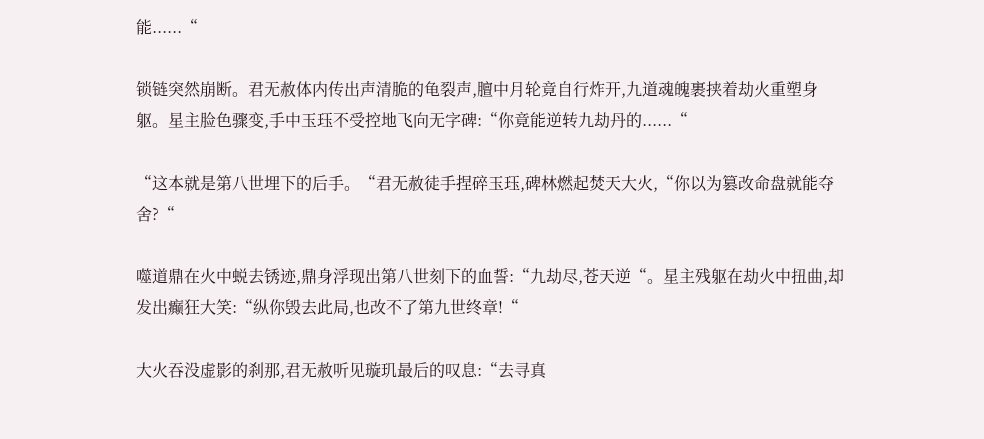能......“

锁链突然崩断。君无赦体内传出声清脆的龟裂声,膻中月轮竟自行炸开,九道魂魄裹挟着劫火重塑身躯。星主脸色骤变,手中玉珏不受控地飞向无字碑:“你竟能逆转九劫丹的......“

“这本就是第八世埋下的后手。“君无赦徒手捏碎玉珏,碑林燃起焚天大火,“你以为篡改命盘就能夺舍?“

噬道鼎在火中蜕去锈迹,鼎身浮现出第八世刻下的血誓:“九劫尽,苍天逆“。星主残躯在劫火中扭曲,却发出癫狂大笑:“纵你毁去此局,也改不了第九世终章!“

大火吞没虚影的刹那,君无赦听见璇玑最后的叹息:“去寻真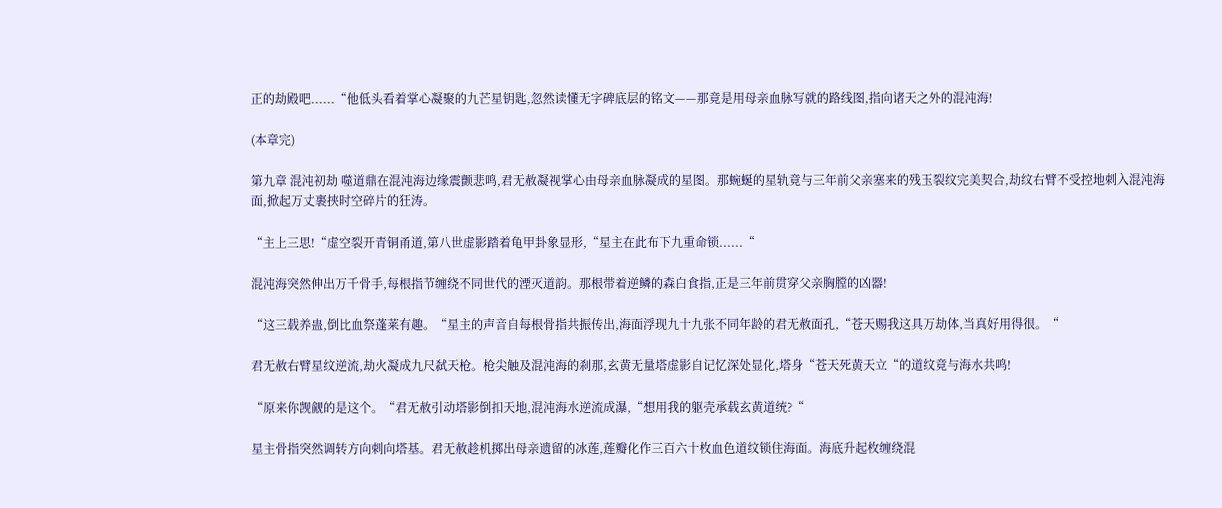正的劫殿吧......“他低头看着掌心凝聚的九芒星钥匙,忽然读懂无字碑底层的铭文——那竟是用母亲血脉写就的路线图,指向诸天之外的混沌海!

(本章完)

第九章 混沌初劫 噬道鼎在混沌海边缘震颤悲鸣,君无赦凝视掌心由母亲血脉凝成的星图。那蜿蜒的星轨竟与三年前父亲塞来的残玉裂纹完美契合,劫纹右臂不受控地刺入混沌海面,掀起万丈裹挟时空碎片的狂涛。

“主上三思!“虚空裂开青铜甬道,第八世虚影踏着龟甲卦象显形,“星主在此布下九重命锁......“

混沌海突然伸出万千骨手,每根指节缠绕不同世代的湮灭道韵。那根带着逆鳞的森白食指,正是三年前贯穿父亲胸膛的凶器!

“这三载养蛊,倒比血祭蓬莱有趣。“星主的声音自每根骨指共振传出,海面浮现九十九张不同年龄的君无赦面孔,“苍天赐我这具万劫体,当真好用得很。“

君无赦右臂星纹逆流,劫火凝成九尺弑天枪。枪尖触及混沌海的刹那,玄黄无量塔虚影自记忆深处显化,塔身“苍天死黄天立“的道纹竟与海水共鸣!

“原来你觊觎的是这个。“君无赦引动塔影倒扣天地,混沌海水逆流成瀑,“想用我的躯壳承载玄黄道统?“

星主骨指突然调转方向刺向塔基。君无赦趁机掷出母亲遗留的冰莲,莲瓣化作三百六十枚血色道纹锁住海面。海底升起枚缠绕混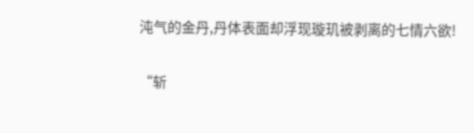沌气的金丹,丹体表面却浮现璇玑被剥离的七情六欲!

“斩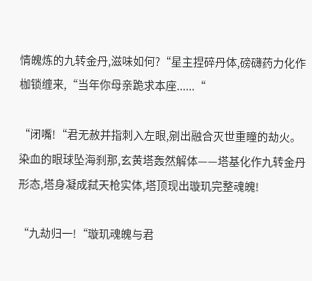情魄炼的九转金丹,滋味如何?“星主捏碎丹体,磅礴药力化作枷锁缠来,“当年你母亲跪求本座......“

“闭嘴!“君无赦并指刺入左眼,剜出融合灭世重瞳的劫火。染血的眼球坠海刹那,玄黄塔轰然解体——塔基化作九转金丹形态,塔身凝成弑天枪实体,塔顶现出璇玑完整魂魄!

“九劫归一!“璇玑魂魄与君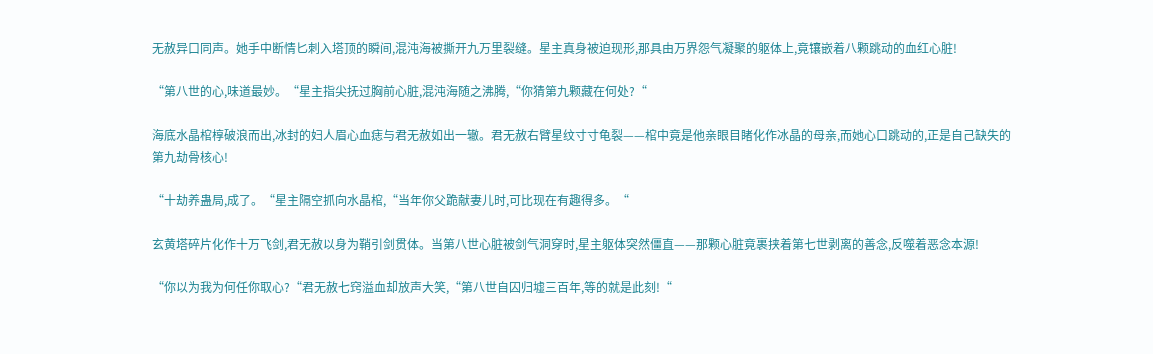无赦异口同声。她手中断情匕刺入塔顶的瞬间,混沌海被撕开九万里裂缝。星主真身被迫现形,那具由万界怨气凝聚的躯体上,竟镶嵌着八颗跳动的血红心脏!

“第八世的心,味道最妙。“星主指尖抚过胸前心脏,混沌海随之沸腾,“你猜第九颗藏在何处?“

海底水晶棺椁破浪而出,冰封的妇人眉心血痣与君无赦如出一辙。君无赦右臂星纹寸寸龟裂——棺中竟是他亲眼目睹化作冰晶的母亲,而她心口跳动的,正是自己缺失的第九劫骨核心!

“十劫养蛊局,成了。“星主隔空抓向水晶棺,“当年你父跪献妻儿时,可比现在有趣得多。“

玄黄塔碎片化作十万飞剑,君无赦以身为鞘引剑贯体。当第八世心脏被剑气洞穿时,星主躯体突然僵直——那颗心脏竟裹挟着第七世剥离的善念,反噬着恶念本源!

“你以为我为何任你取心?“君无赦七窍溢血却放声大笑,“第八世自囚归墟三百年,等的就是此刻!“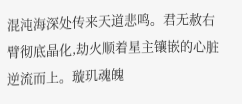混沌海深处传来天道悲鸣。君无赦右臂彻底晶化,劫火顺着星主镶嵌的心脏逆流而上。璇玑魂魄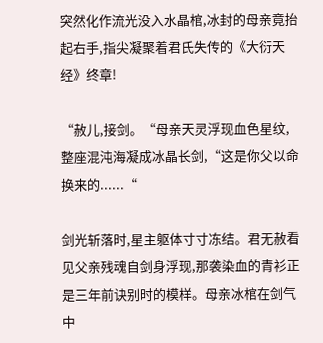突然化作流光没入水晶棺,冰封的母亲竟抬起右手,指尖凝聚着君氏失传的《大衍天经》终章!

“赦儿,接剑。“母亲天灵浮现血色星纹,整座混沌海凝成冰晶长剑,“这是你父以命换来的......“

剑光斩落时,星主躯体寸寸冻结。君无赦看见父亲残魂自剑身浮现,那袭染血的青衫正是三年前诀别时的模样。母亲冰棺在剑气中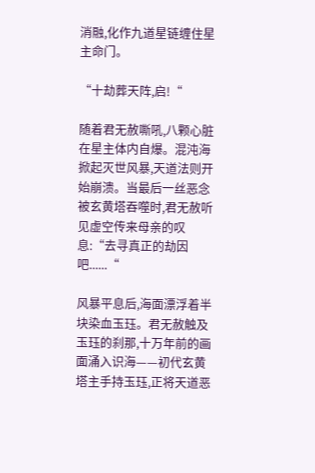消融,化作九道星链缠住星主命门。

“十劫葬天阵,启!“

随着君无赦嘶吼,八颗心脏在星主体内自爆。混沌海掀起灭世风暴,天道法则开始崩溃。当最后一丝恶念被玄黄塔吞噬时,君无赦听见虚空传来母亲的叹息:“去寻真正的劫因吧......“

风暴平息后,海面漂浮着半块染血玉珏。君无赦触及玉珏的刹那,十万年前的画面涌入识海——初代玄黄塔主手持玉珏,正将天道恶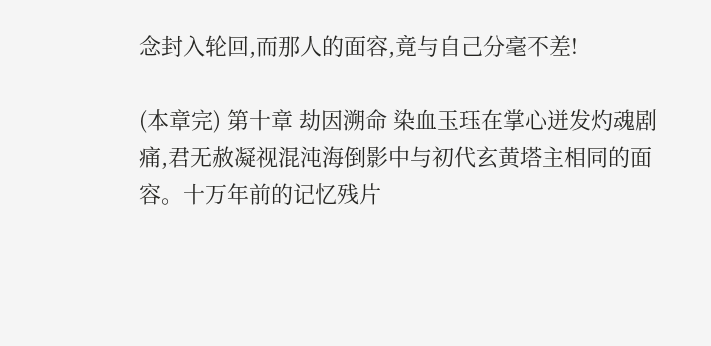念封入轮回,而那人的面容,竟与自己分毫不差!

(本章完) 第十章 劫因溯命 染血玉珏在掌心迸发灼魂剧痛,君无赦凝视混沌海倒影中与初代玄黄塔主相同的面容。十万年前的记忆残片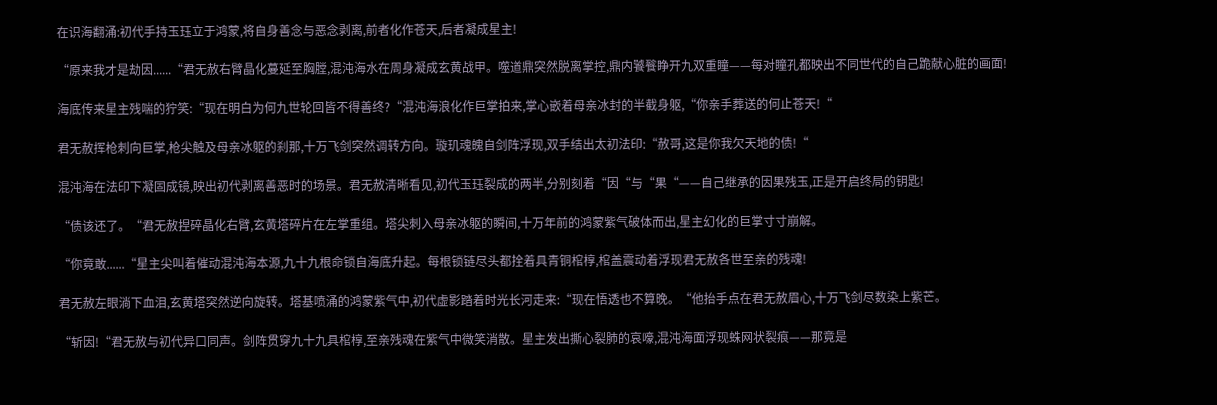在识海翻涌:初代手持玉珏立于鸿蒙,将自身善念与恶念剥离,前者化作苍天,后者凝成星主!

“原来我才是劫因......“君无赦右臂晶化蔓延至胸膛,混沌海水在周身凝成玄黄战甲。噬道鼎突然脱离掌控,鼎内饕餮睁开九双重瞳——每对瞳孔都映出不同世代的自己跪献心脏的画面!

海底传来星主残喘的狞笑:“现在明白为何九世轮回皆不得善终?“混沌海浪化作巨掌拍来,掌心嵌着母亲冰封的半截身躯,“你亲手葬送的何止苍天!“

君无赦挥枪刺向巨掌,枪尖触及母亲冰躯的刹那,十万飞剑突然调转方向。璇玑魂魄自剑阵浮现,双手结出太初法印:“赦哥,这是你我欠天地的债!“

混沌海在法印下凝固成镜,映出初代剥离善恶时的场景。君无赦清晰看见,初代玉珏裂成的两半,分别刻着“因“与“果“——自己继承的因果残玉,正是开启终局的钥匙!

“债该还了。“君无赦捏碎晶化右臂,玄黄塔碎片在左掌重组。塔尖刺入母亲冰躯的瞬间,十万年前的鸿蒙紫气破体而出,星主幻化的巨掌寸寸崩解。

“你竟敢......“星主尖叫着催动混沌海本源,九十九根命锁自海底升起。每根锁链尽头都拴着具青铜棺椁,棺盖震动着浮现君无赦各世至亲的残魂!

君无赦左眼淌下血泪,玄黄塔突然逆向旋转。塔基喷涌的鸿蒙紫气中,初代虚影踏着时光长河走来:“现在悟透也不算晚。“他抬手点在君无赦眉心,十万飞剑尽数染上紫芒。

“斩因!“君无赦与初代异口同声。剑阵贯穿九十九具棺椁,至亲残魂在紫气中微笑消散。星主发出撕心裂肺的哀嚎,混沌海面浮现蛛网状裂痕——那竟是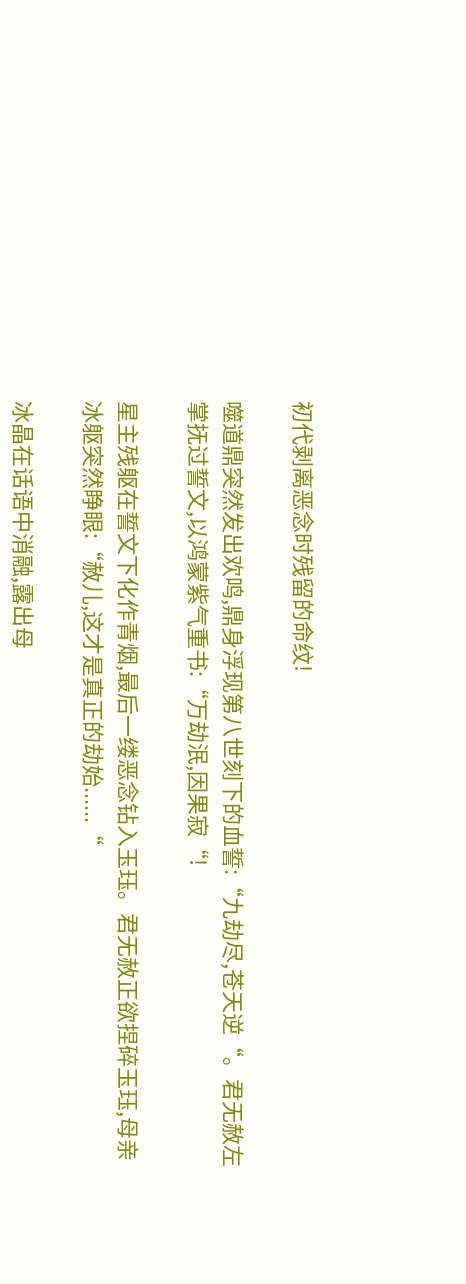初代剥离恶念时残留的命纹!

噬道鼎突然发出欢鸣,鼎身浮现第八世刻下的血誓:“九劫尽,苍天逆“。君无赦左掌抚过誓文,以鸿蒙紫气重书:“万劫泯,因果寂“!

星主残躯在誓文下化作青烟,最后一缕恶念钻入玉珏。君无赦正欲捏碎玉珏,母亲冰躯突然睁眼:“赦儿,这才是真正的劫始......“

冰晶在话语中消融,露出母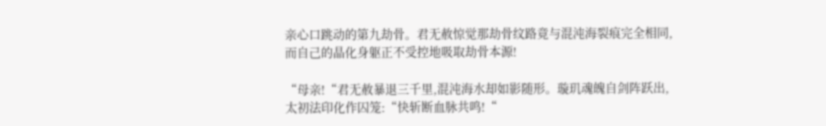亲心口跳动的第九劫骨。君无赦惊觉那劫骨纹路竟与混沌海裂痕完全相同,而自己的晶化身躯正不受控地吸取劫骨本源!

“母亲!“君无赦暴退三千里,混沌海水却如影随形。璇玑魂魄自剑阵跃出,太初法印化作囚笼:“快斩断血脉共鸣!“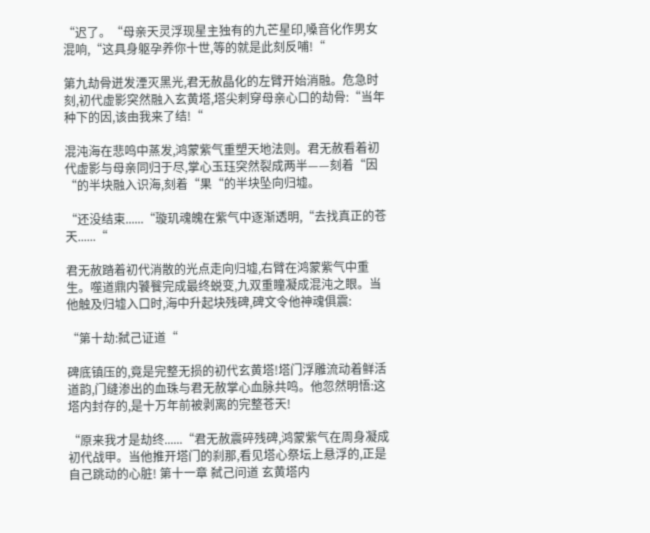“迟了。“母亲天灵浮现星主独有的九芒星印,嗓音化作男女混响,“这具身躯孕养你十世,等的就是此刻反哺!“

第九劫骨迸发湮灭黑光,君无赦晶化的左臂开始消融。危急时刻,初代虚影突然融入玄黄塔,塔尖刺穿母亲心口的劫骨:“当年种下的因,该由我来了结!“

混沌海在悲鸣中蒸发,鸿蒙紫气重塑天地法则。君无赦看着初代虚影与母亲同归于尽,掌心玉珏突然裂成两半——刻着“因“的半块融入识海,刻着“果“的半块坠向归墟。

“还没结束......“璇玑魂魄在紫气中逐渐透明,“去找真正的苍天......“

君无赦踏着初代消散的光点走向归墟,右臂在鸿蒙紫气中重生。噬道鼎内饕餮完成最终蜕变,九双重瞳凝成混沌之眼。当他触及归墟入口时,海中升起块残碑,碑文令他神魂俱震:

“第十劫:弑己证道“

碑底镇压的,竟是完整无损的初代玄黄塔!塔门浮雕流动着鲜活道韵,门缝渗出的血珠与君无赦掌心血脉共鸣。他忽然明悟:这塔内封存的,是十万年前被剥离的完整苍天!

“原来我才是劫终......“君无赦震碎残碑,鸿蒙紫气在周身凝成初代战甲。当他推开塔门的刹那,看见塔心祭坛上悬浮的,正是自己跳动的心脏! 第十一章 弑己问道 玄黄塔内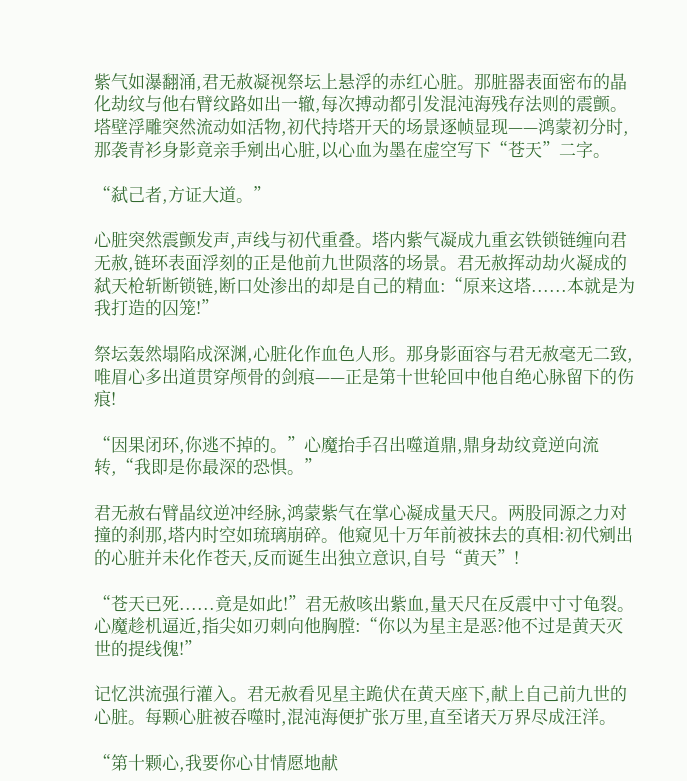紫气如瀑翻涌,君无赦凝视祭坛上悬浮的赤红心脏。那脏器表面密布的晶化劫纹与他右臂纹路如出一辙,每次搏动都引发混沌海残存法则的震颤。塔壁浮雕突然流动如活物,初代持塔开天的场景逐帧显现——鸿蒙初分时,那袭青衫身影竟亲手剜出心脏,以心血为墨在虚空写下“苍天”二字。

“弑己者,方证大道。”

心脏突然震颤发声,声线与初代重叠。塔内紫气凝成九重玄铁锁链缠向君无赦,链环表面浮刻的正是他前九世陨落的场景。君无赦挥动劫火凝成的弑天枪斩断锁链,断口处渗出的却是自己的精血:“原来这塔......本就是为我打造的囚笼!”

祭坛轰然塌陷成深渊,心脏化作血色人形。那身影面容与君无赦毫无二致,唯眉心多出道贯穿颅骨的剑痕——正是第十世轮回中他自绝心脉留下的伤痕!

“因果闭环,你逃不掉的。”心魔抬手召出噬道鼎,鼎身劫纹竟逆向流转,“我即是你最深的恐惧。”

君无赦右臂晶纹逆冲经脉,鸿蒙紫气在掌心凝成量天尺。两股同源之力对撞的刹那,塔内时空如琉璃崩碎。他窥见十万年前被抹去的真相:初代剜出的心脏并未化作苍天,反而诞生出独立意识,自号“黄天”!

“苍天已死......竟是如此!”君无赦咳出紫血,量天尺在反震中寸寸龟裂。心魔趁机逼近,指尖如刃刺向他胸膛:“你以为星主是恶?他不过是黄天灭世的提线傀!”

记忆洪流强行灌入。君无赦看见星主跪伏在黄天座下,献上自己前九世的心脏。每颗心脏被吞噬时,混沌海便扩张万里,直至诸天万界尽成汪洋。

“第十颗心,我要你心甘情愿地献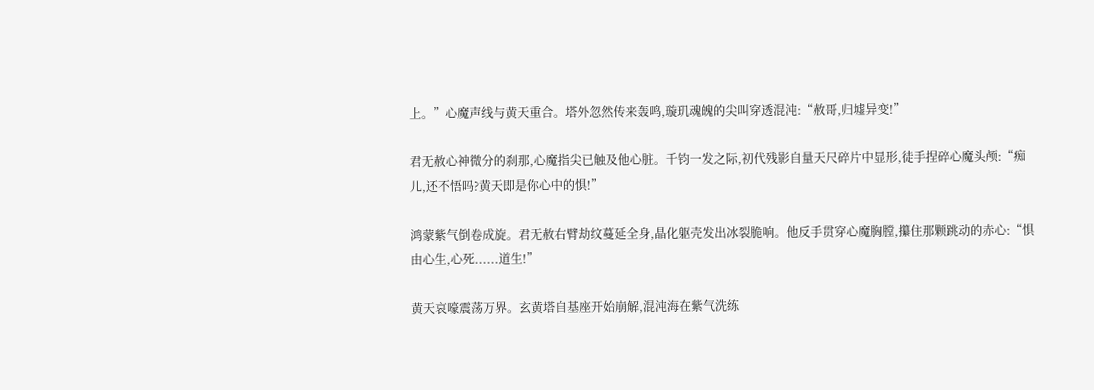上。”心魔声线与黄天重合。塔外忽然传来轰鸣,璇玑魂魄的尖叫穿透混沌:“赦哥,归墟异变!”

君无赦心神微分的刹那,心魔指尖已触及他心脏。千钧一发之际,初代残影自量天尺碎片中显形,徒手捏碎心魔头颅:“痴儿,还不悟吗?黄天即是你心中的惧!”

鸿蒙紫气倒卷成旋。君无赦右臂劫纹蔓延全身,晶化躯壳发出冰裂脆响。他反手贯穿心魔胸膛,攥住那颗跳动的赤心:“惧由心生,心死......道生!”

黄天哀嚎震荡万界。玄黄塔自基座开始崩解,混沌海在紫气洗练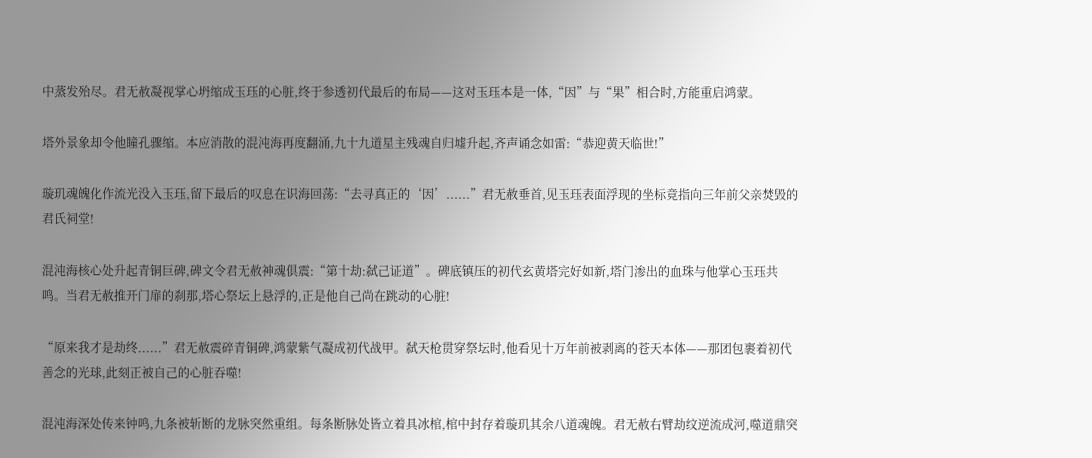中蒸发殆尽。君无赦凝视掌心坍缩成玉珏的心脏,终于参透初代最后的布局——这对玉珏本是一体,“因”与“果”相合时,方能重启鸿蒙。

塔外景象却令他瞳孔骤缩。本应消散的混沌海再度翻涌,九十九道星主残魂自归墟升起,齐声诵念如雷:“恭迎黄天临世!”

璇玑魂魄化作流光没入玉珏,留下最后的叹息在识海回荡:“去寻真正的‘因’......”君无赦垂首,见玉珏表面浮现的坐标竟指向三年前父亲焚毁的君氏祠堂!

混沌海核心处升起青铜巨碑,碑文令君无赦神魂俱震:“第十劫:弑己证道”。碑底镇压的初代玄黄塔完好如新,塔门渗出的血珠与他掌心玉珏共鸣。当君无赦推开门扉的刹那,塔心祭坛上悬浮的,正是他自己尚在跳动的心脏!

“原来我才是劫终......”君无赦震碎青铜碑,鸿蒙紫气凝成初代战甲。弑天枪贯穿祭坛时,他看见十万年前被剥离的苍天本体——那团包裹着初代善念的光球,此刻正被自己的心脏吞噬!

混沌海深处传来钟鸣,九条被斩断的龙脉突然重组。每条断脉处皆立着具冰棺,棺中封存着璇玑其余八道魂魄。君无赦右臂劫纹逆流成河,噬道鼎突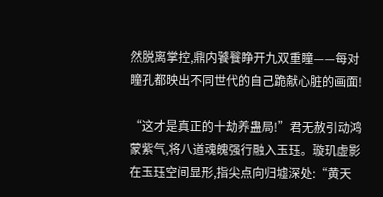然脱离掌控,鼎内饕餮睁开九双重瞳——每对瞳孔都映出不同世代的自己跪献心脏的画面!

“这才是真正的十劫养蛊局!”君无赦引动鸿蒙紫气,将八道魂魄强行融入玉珏。璇玑虚影在玉珏空间显形,指尖点向归墟深处:“黄天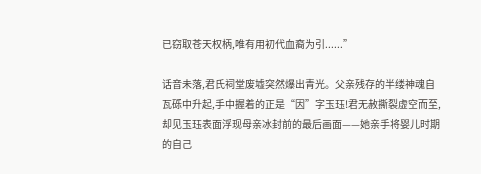已窃取苍天权柄,唯有用初代血裔为引......”

话音未落,君氏祠堂废墟突然爆出青光。父亲残存的半缕神魂自瓦砾中升起,手中握着的正是“因”字玉珏!君无赦撕裂虚空而至,却见玉珏表面浮现母亲冰封前的最后画面——她亲手将婴儿时期的自己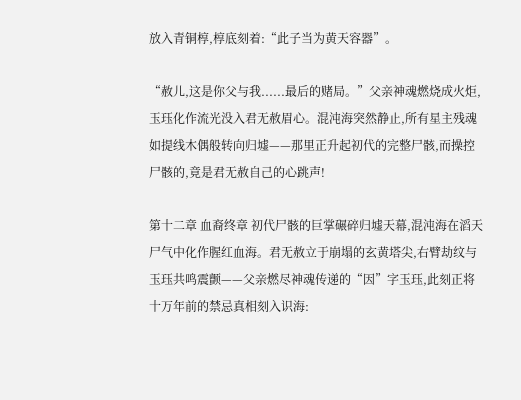放入青铜椁,椁底刻着:“此子当为黄天容器”。

“赦儿,这是你父与我......最后的赌局。”父亲神魂燃烧成火炬,玉珏化作流光没入君无赦眉心。混沌海突然静止,所有星主残魂如提线木偶般转向归墟——那里正升起初代的完整尸骸,而操控尸骸的,竟是君无赦自己的心跳声!

第十二章 血裔终章 初代尸骸的巨掌碾碎归墟天幕,混沌海在滔天尸气中化作腥红血海。君无赦立于崩塌的玄黄塔尖,右臂劫纹与玉珏共鸣震颤——父亲燃尽神魂传递的“因”字玉珏,此刻正将十万年前的禁忌真相刻入识海: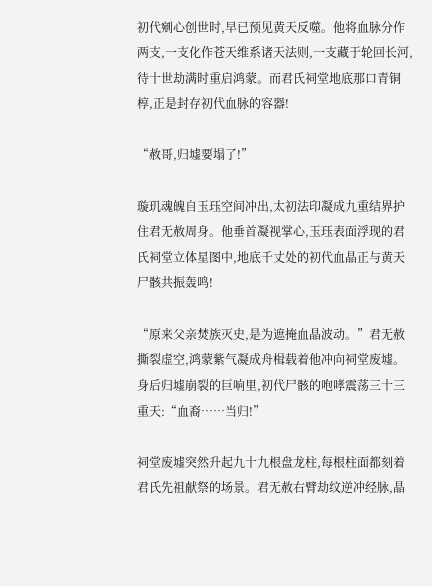初代剜心创世时,早已预见黄天反噬。他将血脉分作两支,一支化作苍天维系诸天法则,一支藏于轮回长河,待十世劫满时重启鸿蒙。而君氏祠堂地底那口青铜椁,正是封存初代血脉的容器!

“赦哥,归墟要塌了!”

璇玑魂魄自玉珏空间冲出,太初法印凝成九重结界护住君无赦周身。他垂首凝视掌心,玉珏表面浮现的君氏祠堂立体星图中,地底千丈处的初代血晶正与黄天尸骸共振轰鸣!

“原来父亲焚族灭史,是为遮掩血晶波动。”君无赦撕裂虚空,鸿蒙紫气凝成舟楫载着他冲向祠堂废墟。身后归墟崩裂的巨响里,初代尸骸的咆哮震荡三十三重天:“血裔……当归!”

祠堂废墟突然升起九十九根盘龙柱,每根柱面都刻着君氏先祖献祭的场景。君无赦右臂劫纹逆冲经脉,晶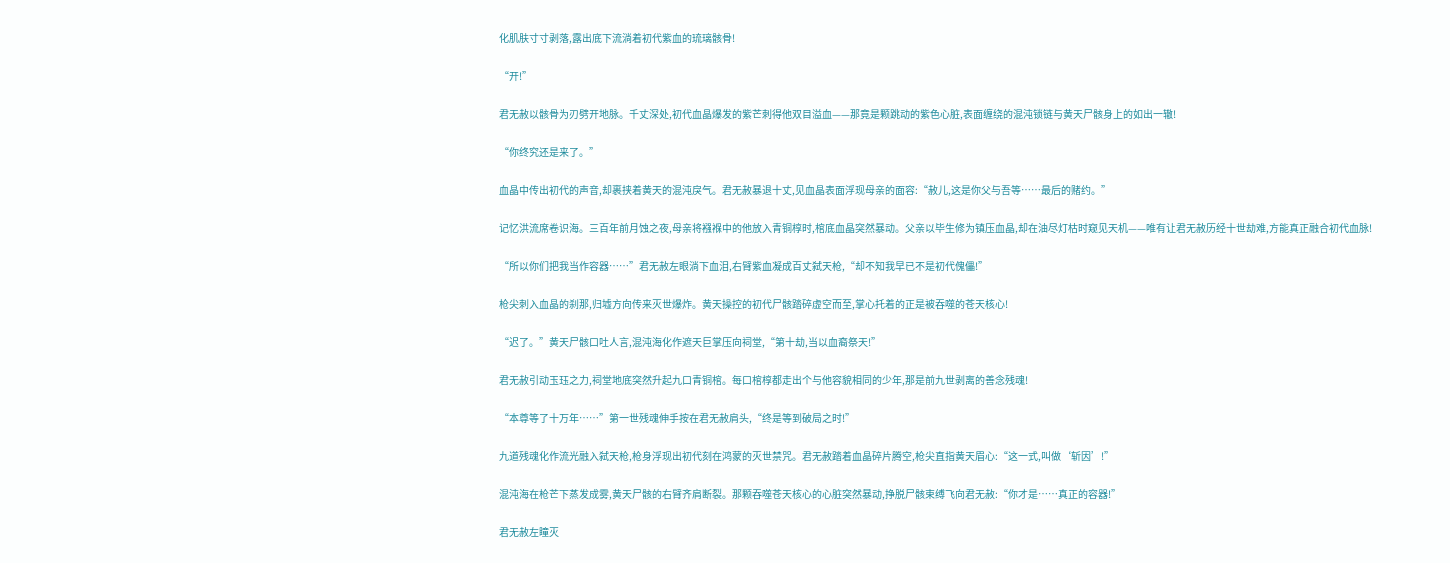化肌肤寸寸剥落,露出底下流淌着初代紫血的琉璃骸骨!

“开!”

君无赦以骸骨为刃劈开地脉。千丈深处,初代血晶爆发的紫芒刺得他双目溢血——那竟是颗跳动的紫色心脏,表面缠绕的混沌锁链与黄天尸骸身上的如出一辙!

“你终究还是来了。”

血晶中传出初代的声音,却裹挟着黄天的混沌戾气。君无赦暴退十丈,见血晶表面浮现母亲的面容:“赦儿,这是你父与吾等……最后的赌约。”

记忆洪流席卷识海。三百年前月蚀之夜,母亲将襁褓中的他放入青铜椁时,棺底血晶突然暴动。父亲以毕生修为镇压血晶,却在油尽灯枯时窥见天机——唯有让君无赦历经十世劫难,方能真正融合初代血脉!

“所以你们把我当作容器……”君无赦左眼淌下血泪,右臂紫血凝成百丈弑天枪,“却不知我早已不是初代傀儡!”

枪尖刺入血晶的刹那,归墟方向传来灭世爆炸。黄天操控的初代尸骸踏碎虚空而至,掌心托着的正是被吞噬的苍天核心!

“迟了。”黄天尸骸口吐人言,混沌海化作遮天巨掌压向祠堂,“第十劫,当以血裔祭天!”

君无赦引动玉珏之力,祠堂地底突然升起九口青铜棺。每口棺椁都走出个与他容貌相同的少年,那是前九世剥离的善念残魂!

“本尊等了十万年……”第一世残魂伸手按在君无赦肩头,“终是等到破局之时!”

九道残魂化作流光融入弑天枪,枪身浮现出初代刻在鸿蒙的灭世禁咒。君无赦踏着血晶碎片腾空,枪尖直指黄天眉心:“这一式,叫做‘斩因’!”

混沌海在枪芒下蒸发成雾,黄天尸骸的右臂齐肩断裂。那颗吞噬苍天核心的心脏突然暴动,挣脱尸骸束缚飞向君无赦:“你才是……真正的容器!”

君无赦左瞳灭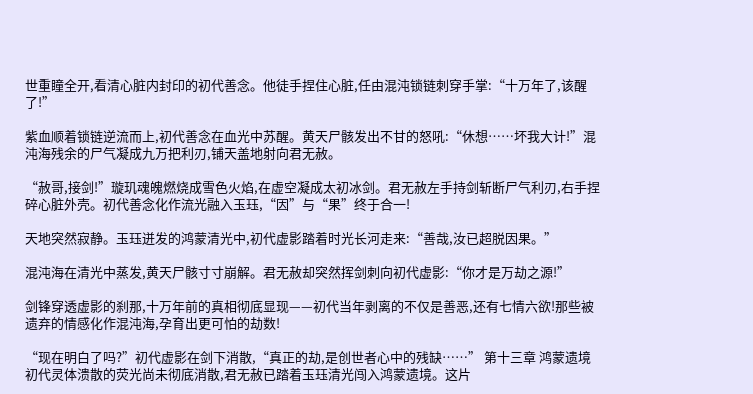世重瞳全开,看清心脏内封印的初代善念。他徒手捏住心脏,任由混沌锁链刺穿手掌:“十万年了,该醒了!”

紫血顺着锁链逆流而上,初代善念在血光中苏醒。黄天尸骸发出不甘的怒吼:“休想……坏我大计!”混沌海残余的尸气凝成九万把利刃,铺天盖地射向君无赦。

“赦哥,接剑!”璇玑魂魄燃烧成雪色火焰,在虚空凝成太初冰剑。君无赦左手持剑斩断尸气利刃,右手捏碎心脏外壳。初代善念化作流光融入玉珏,“因”与“果”终于合一!

天地突然寂静。玉珏迸发的鸿蒙清光中,初代虚影踏着时光长河走来:“善哉,汝已超脱因果。”

混沌海在清光中蒸发,黄天尸骸寸寸崩解。君无赦却突然挥剑刺向初代虚影:“你才是万劫之源!”

剑锋穿透虚影的刹那,十万年前的真相彻底显现——初代当年剥离的不仅是善恶,还有七情六欲!那些被遗弃的情感化作混沌海,孕育出更可怕的劫数!

“现在明白了吗?”初代虚影在剑下消散,“真正的劫,是创世者心中的残缺……” 第十三章 鸿蒙遗境 初代灵体溃散的荧光尚未彻底消散,君无赦已踏着玉珏清光闯入鸿蒙遗境。这片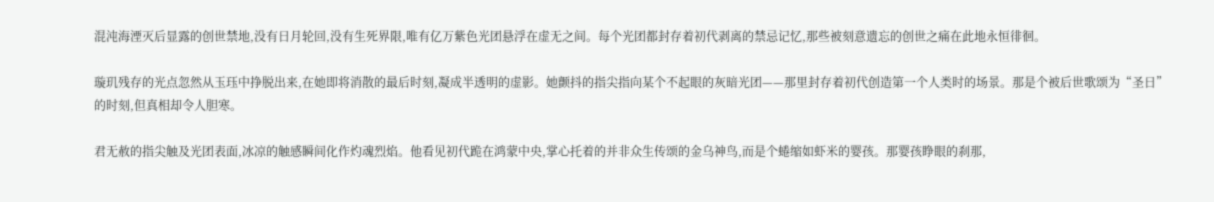混沌海湮灭后显露的创世禁地,没有日月轮回,没有生死界限,唯有亿万紫色光团悬浮在虚无之间。每个光团都封存着初代剥离的禁忌记忆,那些被刻意遗忘的创世之痛在此地永恒徘徊。

璇玑残存的光点忽然从玉珏中挣脱出来,在她即将消散的最后时刻,凝成半透明的虚影。她颤抖的指尖指向某个不起眼的灰暗光团——那里封存着初代创造第一个人类时的场景。那是个被后世歌颂为“圣日”的时刻,但真相却令人胆寒。

君无赦的指尖触及光团表面,冰凉的触感瞬间化作灼魂烈焰。他看见初代跪在鸿蒙中央,掌心托着的并非众生传颂的金乌神鸟,而是个蜷缩如虾米的婴孩。那婴孩睁眼的刹那,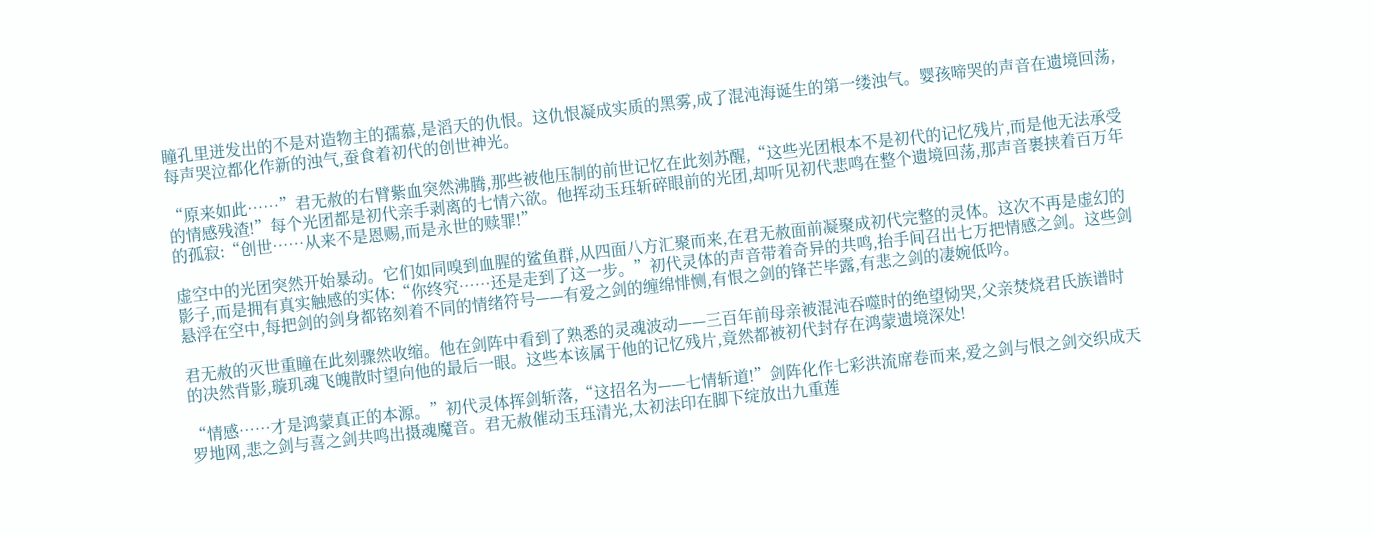瞳孔里迸发出的不是对造物主的孺慕,是滔天的仇恨。这仇恨凝成实质的黑雾,成了混沌海诞生的第一缕浊气。婴孩啼哭的声音在遗境回荡,每声哭泣都化作新的浊气,蚕食着初代的创世神光。

“原来如此……”君无赦的右臂紫血突然沸腾,那些被他压制的前世记忆在此刻苏醒,“这些光团根本不是初代的记忆残片,而是他无法承受的情感残渣!”每个光团都是初代亲手剥离的七情六欲。他挥动玉珏斩碎眼前的光团,却听见初代悲鸣在整个遗境回荡,那声音裹挟着百万年的孤寂:“创世……从来不是恩赐,而是永世的赎罪!”

虚空中的光团突然开始暴动。它们如同嗅到血腥的鲨鱼群,从四面八方汇聚而来,在君无赦面前凝聚成初代完整的灵体。这次不再是虚幻的影子,而是拥有真实触感的实体:“你终究……还是走到了这一步。”初代灵体的声音带着奇异的共鸣,抬手间召出七万把情感之剑。这些剑悬浮在空中,每把剑的剑身都铭刻着不同的情绪符号——有爱之剑的缠绵悱恻,有恨之剑的锋芒毕露,有悲之剑的凄婉低吟。

君无赦的灭世重瞳在此刻骤然收缩。他在剑阵中看到了熟悉的灵魂波动——三百年前母亲被混沌吞噬时的绝望恸哭,父亲焚烧君氏族谱时的决然背影,璇玑魂飞魄散时望向他的最后一眼。这些本该属于他的记忆残片,竟然都被初代封存在鸿蒙遗境深处!

“情感……才是鸿蒙真正的本源。”初代灵体挥剑斩落,“这招名为——七情斩道!”剑阵化作七彩洪流席卷而来,爱之剑与恨之剑交织成天罗地网,悲之剑与喜之剑共鸣出摄魂魔音。君无赦催动玉珏清光,太初法印在脚下绽放出九重莲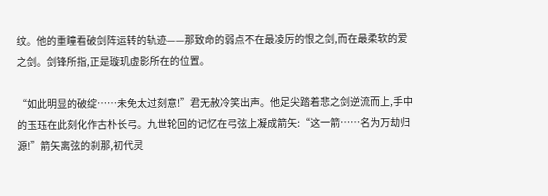纹。他的重瞳看破剑阵运转的轨迹——那致命的弱点不在最凌厉的恨之剑,而在最柔软的爱之剑。剑锋所指,正是璇玑虚影所在的位置。

“如此明显的破绽……未免太过刻意!”君无赦冷笑出声。他足尖踏着悲之剑逆流而上,手中的玉珏在此刻化作古朴长弓。九世轮回的记忆在弓弦上凝成箭矢:“这一箭……名为万劫归源!”箭矢离弦的刹那,初代灵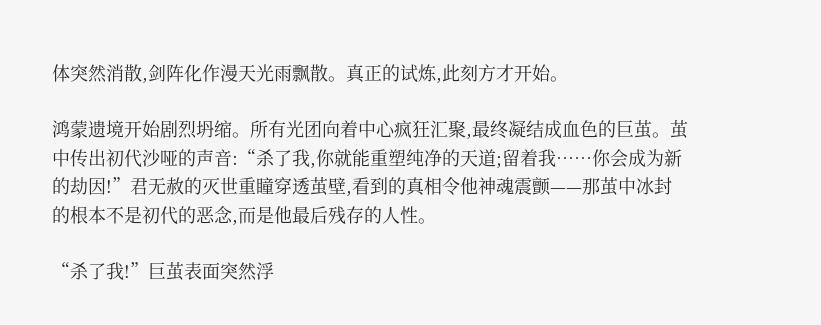体突然消散,剑阵化作漫天光雨飘散。真正的试炼,此刻方才开始。

鸿蒙遗境开始剧烈坍缩。所有光团向着中心疯狂汇聚,最终凝结成血色的巨茧。茧中传出初代沙哑的声音:“杀了我,你就能重塑纯净的天道;留着我……你会成为新的劫因!”君无赦的灭世重瞳穿透茧壁,看到的真相令他神魂震颤——那茧中冰封的根本不是初代的恶念,而是他最后残存的人性。

“杀了我!”巨茧表面突然浮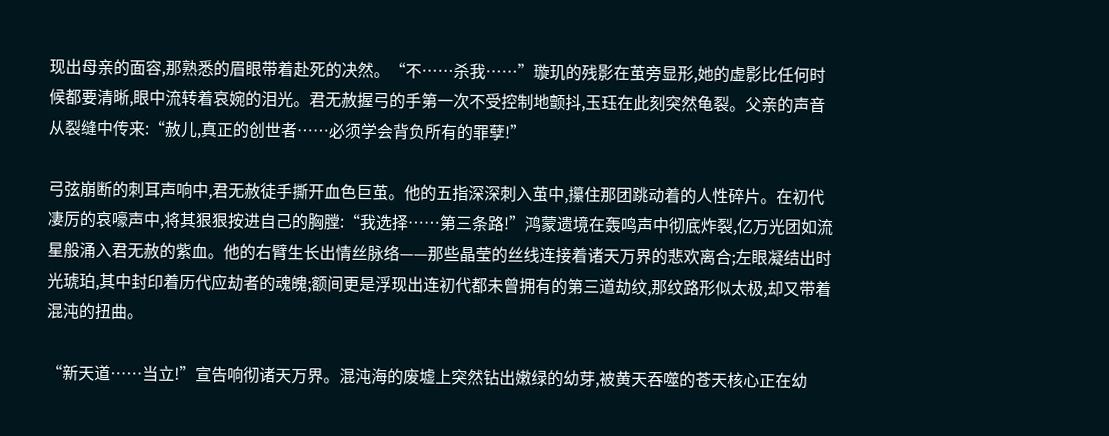现出母亲的面容,那熟悉的眉眼带着赴死的决然。“不……杀我……”璇玑的残影在茧旁显形,她的虚影比任何时候都要清晰,眼中流转着哀婉的泪光。君无赦握弓的手第一次不受控制地颤抖,玉珏在此刻突然龟裂。父亲的声音从裂缝中传来:“赦儿,真正的创世者……必须学会背负所有的罪孽!”

弓弦崩断的刺耳声响中,君无赦徒手撕开血色巨茧。他的五指深深刺入茧中,攥住那团跳动着的人性碎片。在初代凄厉的哀嚎声中,将其狠狠按进自己的胸膛:“我选择……第三条路!”鸿蒙遗境在轰鸣声中彻底炸裂,亿万光团如流星般涌入君无赦的紫血。他的右臂生长出情丝脉络——那些晶莹的丝线连接着诸天万界的悲欢离合;左眼凝结出时光琥珀,其中封印着历代应劫者的魂魄;额间更是浮现出连初代都未曾拥有的第三道劫纹,那纹路形似太极,却又带着混沌的扭曲。

“新天道……当立!”宣告响彻诸天万界。混沌海的废墟上突然钻出嫩绿的幼芽,被黄天吞噬的苍天核心正在幼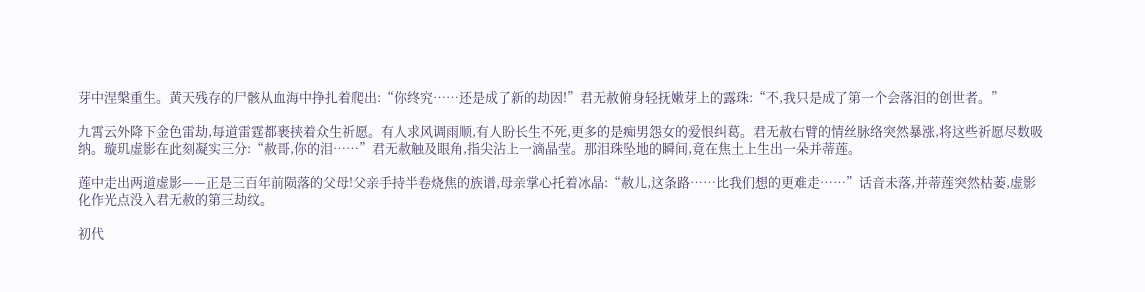芽中涅槃重生。黄天残存的尸骸从血海中挣扎着爬出:“你终究……还是成了新的劫因!”君无赦俯身轻抚嫩芽上的露珠:“不,我只是成了第一个会落泪的创世者。”

九霄云外降下金色雷劫,每道雷霆都裹挟着众生祈愿。有人求风调雨顺,有人盼长生不死,更多的是痴男怨女的爱恨纠葛。君无赦右臂的情丝脉络突然暴涨,将这些祈愿尽数吸纳。璇玑虚影在此刻凝实三分:“赦哥,你的泪……”君无赦触及眼角,指尖沾上一滴晶莹。那泪珠坠地的瞬间,竟在焦土上生出一朵并蒂莲。

莲中走出两道虚影——正是三百年前陨落的父母!父亲手持半卷烧焦的族谱,母亲掌心托着冰晶:“赦儿,这条路……比我们想的更难走……”话音未落,并蒂莲突然枯萎,虚影化作光点没入君无赦的第三劫纹。

初代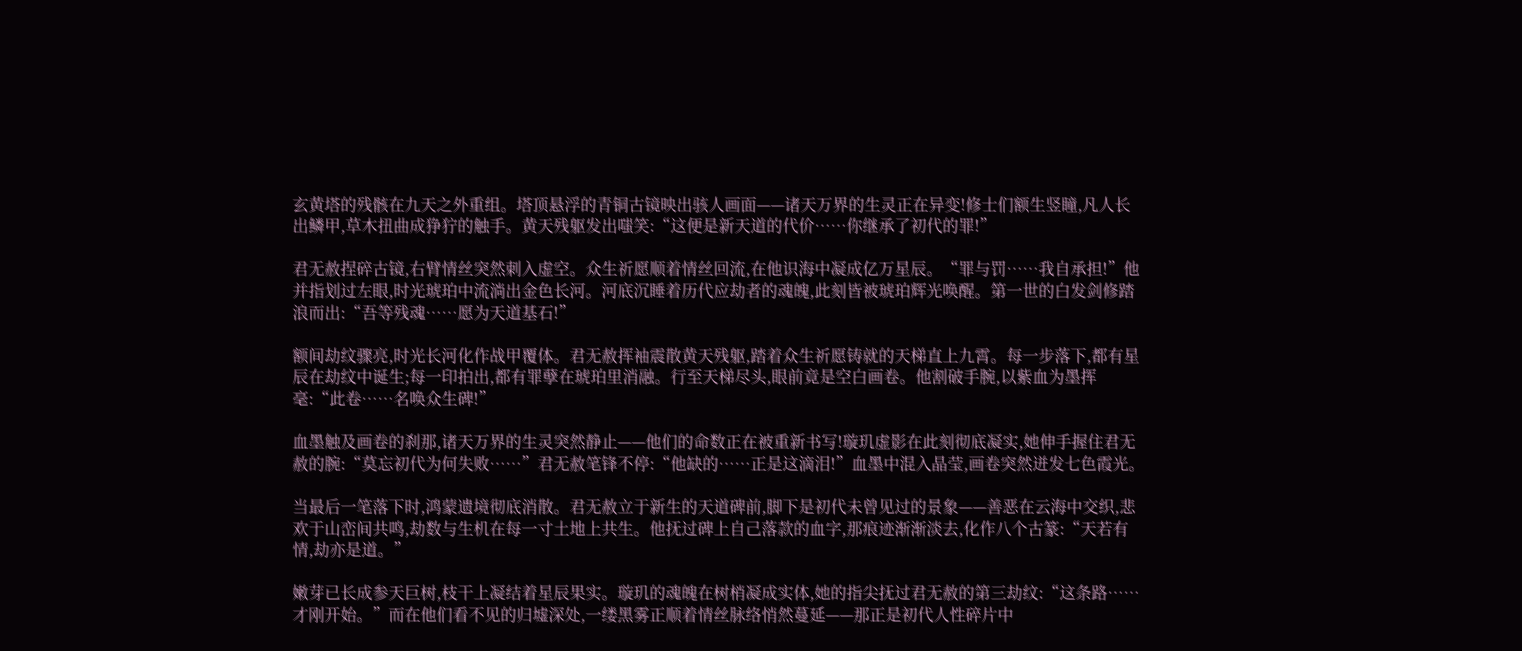玄黄塔的残骸在九天之外重组。塔顶悬浮的青铜古镜映出骇人画面——诸天万界的生灵正在异变!修士们额生竖瞳,凡人长出鳞甲,草木扭曲成狰狞的触手。黄天残躯发出嗤笑:“这便是新天道的代价……你继承了初代的罪!”

君无赦捏碎古镜,右臂情丝突然刺入虚空。众生祈愿顺着情丝回流,在他识海中凝成亿万星辰。“罪与罚……我自承担!”他并指划过左眼,时光琥珀中流淌出金色长河。河底沉睡着历代应劫者的魂魄,此刻皆被琥珀辉光唤醒。第一世的白发剑修踏浪而出:“吾等残魂……愿为天道基石!”

额间劫纹骤亮,时光长河化作战甲覆体。君无赦挥袖震散黄天残躯,踏着众生祈愿铸就的天梯直上九霄。每一步落下,都有星辰在劫纹中诞生;每一印拍出,都有罪孽在琥珀里消融。行至天梯尽头,眼前竟是空白画卷。他割破手腕,以紫血为墨挥毫:“此卷……名唤众生碑!”

血墨触及画卷的刹那,诸天万界的生灵突然静止——他们的命数正在被重新书写!璇玑虚影在此刻彻底凝实,她伸手握住君无赦的腕:“莫忘初代为何失败……”君无赦笔锋不停:“他缺的……正是这滴泪!”血墨中混入晶莹,画卷突然迸发七色霞光。

当最后一笔落下时,鸿蒙遗境彻底消散。君无赦立于新生的天道碑前,脚下是初代未曾见过的景象——善恶在云海中交织,悲欢于山峦间共鸣,劫数与生机在每一寸土地上共生。他抚过碑上自己落款的血字,那痕迹渐渐淡去,化作八个古篆:“天若有情,劫亦是道。”

嫩芽已长成参天巨树,枝干上凝结着星辰果实。璇玑的魂魄在树梢凝成实体,她的指尖抚过君无赦的第三劫纹:“这条路……才刚开始。”而在他们看不见的归墟深处,一缕黑雾正顺着情丝脉络悄然蔓延——那正是初代人性碎片中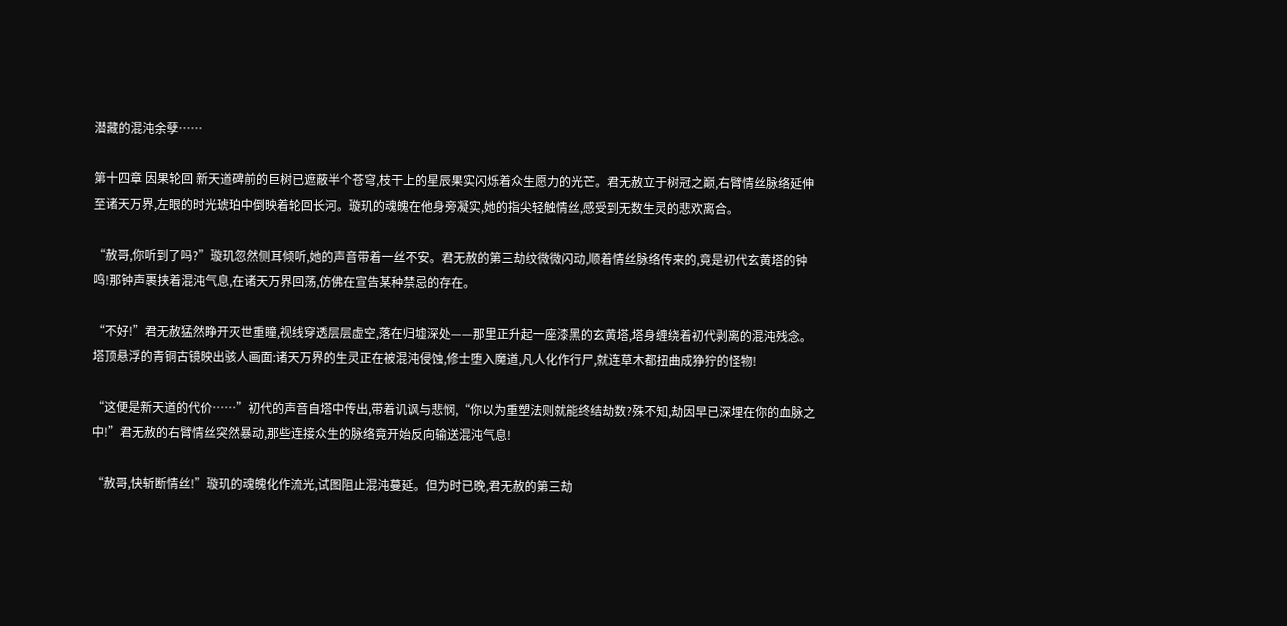潜藏的混沌余孽……

第十四章 因果轮回 新天道碑前的巨树已遮蔽半个苍穹,枝干上的星辰果实闪烁着众生愿力的光芒。君无赦立于树冠之巅,右臂情丝脉络延伸至诸天万界,左眼的时光琥珀中倒映着轮回长河。璇玑的魂魄在他身旁凝实,她的指尖轻触情丝,感受到无数生灵的悲欢离合。

“赦哥,你听到了吗?”璇玑忽然侧耳倾听,她的声音带着一丝不安。君无赦的第三劫纹微微闪动,顺着情丝脉络传来的,竟是初代玄黄塔的钟鸣!那钟声裹挟着混沌气息,在诸天万界回荡,仿佛在宣告某种禁忌的存在。

“不好!”君无赦猛然睁开灭世重瞳,视线穿透层层虚空,落在归墟深处——那里正升起一座漆黑的玄黄塔,塔身缠绕着初代剥离的混沌残念。塔顶悬浮的青铜古镜映出骇人画面:诸天万界的生灵正在被混沌侵蚀,修士堕入魔道,凡人化作行尸,就连草木都扭曲成狰狞的怪物!

“这便是新天道的代价……”初代的声音自塔中传出,带着讥讽与悲悯,“你以为重塑法则就能终结劫数?殊不知,劫因早已深埋在你的血脉之中!”君无赦的右臂情丝突然暴动,那些连接众生的脉络竟开始反向输送混沌气息!

“赦哥,快斩断情丝!”璇玑的魂魄化作流光,试图阻止混沌蔓延。但为时已晚,君无赦的第三劫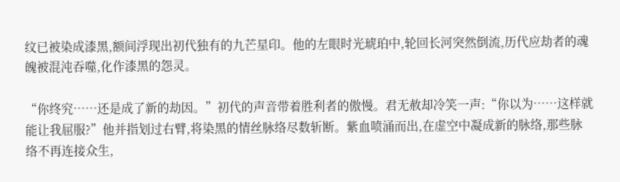纹已被染成漆黑,额间浮现出初代独有的九芒星印。他的左眼时光琥珀中,轮回长河突然倒流,历代应劫者的魂魄被混沌吞噬,化作漆黑的怨灵。

“你终究……还是成了新的劫因。”初代的声音带着胜利者的傲慢。君无赦却冷笑一声:“你以为……这样就能让我屈服?”他并指划过右臂,将染黑的情丝脉络尽数斩断。紫血喷涌而出,在虚空中凝成新的脉络,那些脉络不再连接众生,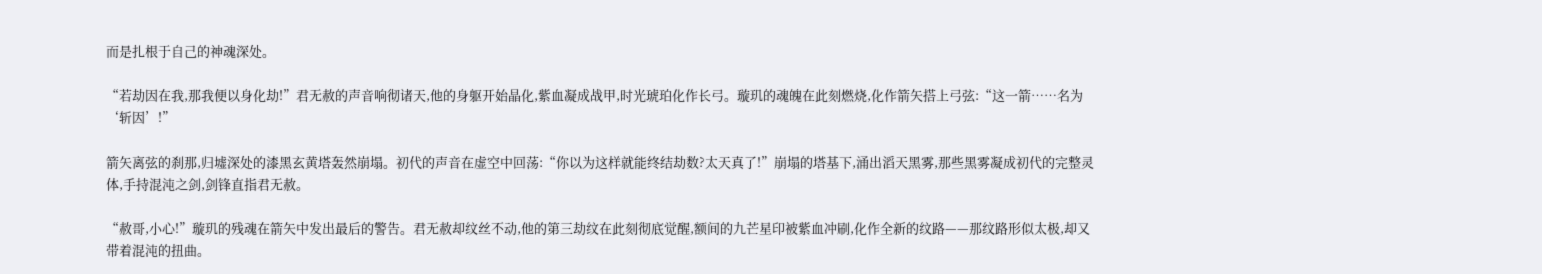而是扎根于自己的神魂深处。

“若劫因在我,那我便以身化劫!”君无赦的声音响彻诸天,他的身躯开始晶化,紫血凝成战甲,时光琥珀化作长弓。璇玑的魂魄在此刻燃烧,化作箭矢搭上弓弦:“这一箭……名为‘斩因’!”

箭矢离弦的刹那,归墟深处的漆黑玄黄塔轰然崩塌。初代的声音在虚空中回荡:“你以为这样就能终结劫数?太天真了!”崩塌的塔基下,涌出滔天黑雾,那些黑雾凝成初代的完整灵体,手持混沌之剑,剑锋直指君无赦。

“赦哥,小心!”璇玑的残魂在箭矢中发出最后的警告。君无赦却纹丝不动,他的第三劫纹在此刻彻底觉醒,额间的九芒星印被紫血冲刷,化作全新的纹路——那纹路形似太极,却又带着混沌的扭曲。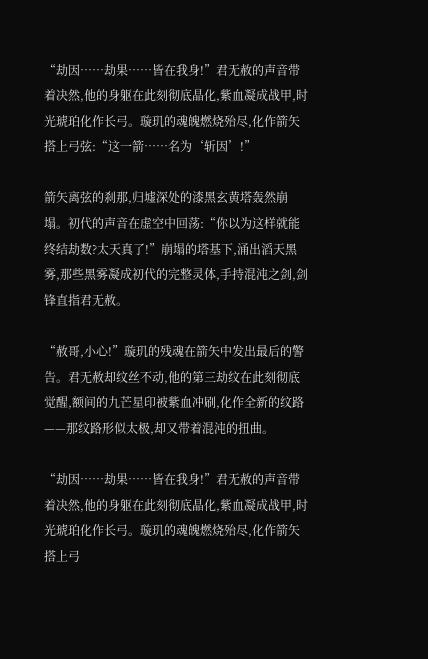“劫因……劫果……皆在我身!”君无赦的声音带着决然,他的身躯在此刻彻底晶化,紫血凝成战甲,时光琥珀化作长弓。璇玑的魂魄燃烧殆尽,化作箭矢搭上弓弦:“这一箭……名为‘斩因’!”

箭矢离弦的刹那,归墟深处的漆黑玄黄塔轰然崩塌。初代的声音在虚空中回荡:“你以为这样就能终结劫数?太天真了!”崩塌的塔基下,涌出滔天黑雾,那些黑雾凝成初代的完整灵体,手持混沌之剑,剑锋直指君无赦。

“赦哥,小心!”璇玑的残魂在箭矢中发出最后的警告。君无赦却纹丝不动,他的第三劫纹在此刻彻底觉醒,额间的九芒星印被紫血冲刷,化作全新的纹路——那纹路形似太极,却又带着混沌的扭曲。

“劫因……劫果……皆在我身!”君无赦的声音带着决然,他的身躯在此刻彻底晶化,紫血凝成战甲,时光琥珀化作长弓。璇玑的魂魄燃烧殆尽,化作箭矢搭上弓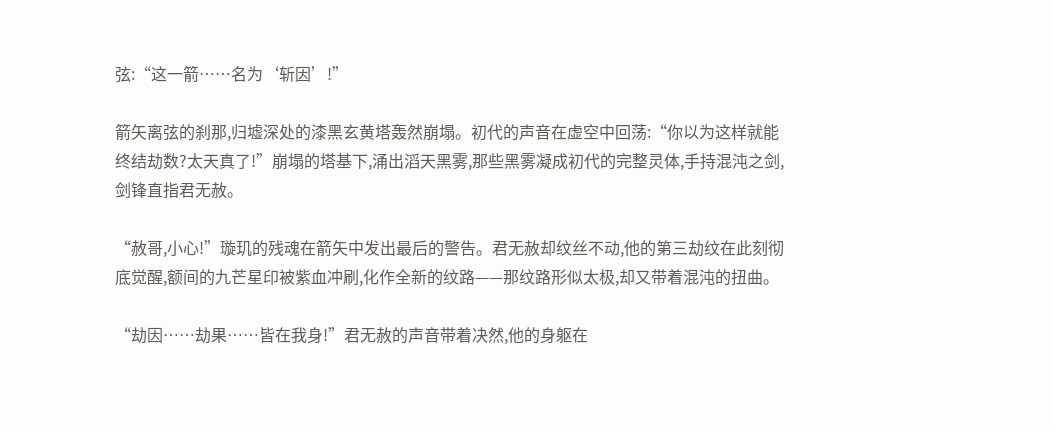弦:“这一箭……名为‘斩因’!”

箭矢离弦的刹那,归墟深处的漆黑玄黄塔轰然崩塌。初代的声音在虚空中回荡:“你以为这样就能终结劫数?太天真了!”崩塌的塔基下,涌出滔天黑雾,那些黑雾凝成初代的完整灵体,手持混沌之剑,剑锋直指君无赦。

“赦哥,小心!”璇玑的残魂在箭矢中发出最后的警告。君无赦却纹丝不动,他的第三劫纹在此刻彻底觉醒,额间的九芒星印被紫血冲刷,化作全新的纹路——那纹路形似太极,却又带着混沌的扭曲。

“劫因……劫果……皆在我身!”君无赦的声音带着决然,他的身躯在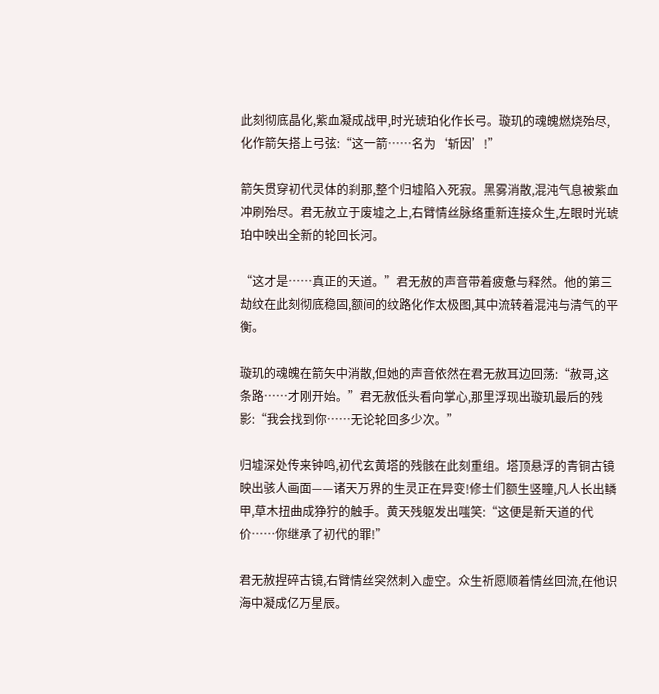此刻彻底晶化,紫血凝成战甲,时光琥珀化作长弓。璇玑的魂魄燃烧殆尽,化作箭矢搭上弓弦:“这一箭……名为‘斩因’!”

箭矢贯穿初代灵体的刹那,整个归墟陷入死寂。黑雾消散,混沌气息被紫血冲刷殆尽。君无赦立于废墟之上,右臂情丝脉络重新连接众生,左眼时光琥珀中映出全新的轮回长河。

“这才是……真正的天道。”君无赦的声音带着疲惫与释然。他的第三劫纹在此刻彻底稳固,额间的纹路化作太极图,其中流转着混沌与清气的平衡。

璇玑的魂魄在箭矢中消散,但她的声音依然在君无赦耳边回荡:“赦哥,这条路……才刚开始。”君无赦低头看向掌心,那里浮现出璇玑最后的残影:“我会找到你……无论轮回多少次。”

归墟深处传来钟鸣,初代玄黄塔的残骸在此刻重组。塔顶悬浮的青铜古镜映出骇人画面——诸天万界的生灵正在异变!修士们额生竖瞳,凡人长出鳞甲,草木扭曲成狰狞的触手。黄天残躯发出嗤笑:“这便是新天道的代价……你继承了初代的罪!”

君无赦捏碎古镜,右臂情丝突然刺入虚空。众生祈愿顺着情丝回流,在他识海中凝成亿万星辰。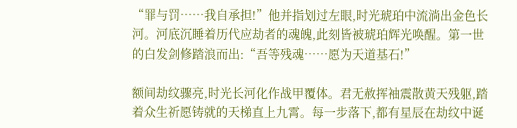“罪与罚……我自承担!”他并指划过左眼,时光琥珀中流淌出金色长河。河底沉睡着历代应劫者的魂魄,此刻皆被琥珀辉光唤醒。第一世的白发剑修踏浪而出:“吾等残魂……愿为天道基石!”

额间劫纹骤亮,时光长河化作战甲覆体。君无赦挥袖震散黄天残躯,踏着众生祈愿铸就的天梯直上九霄。每一步落下,都有星辰在劫纹中诞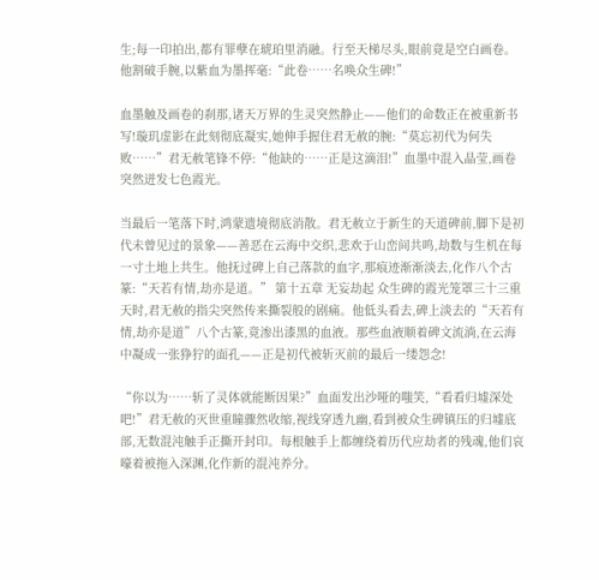生;每一印拍出,都有罪孽在琥珀里消融。行至天梯尽头,眼前竟是空白画卷。他割破手腕,以紫血为墨挥毫:“此卷……名唤众生碑!”

血墨触及画卷的刹那,诸天万界的生灵突然静止——他们的命数正在被重新书写!璇玑虚影在此刻彻底凝实,她伸手握住君无赦的腕:“莫忘初代为何失败……”君无赦笔锋不停:“他缺的……正是这滴泪!”血墨中混入晶莹,画卷突然迸发七色霞光。

当最后一笔落下时,鸿蒙遗境彻底消散。君无赦立于新生的天道碑前,脚下是初代未曾见过的景象——善恶在云海中交织,悲欢于山峦间共鸣,劫数与生机在每一寸土地上共生。他抚过碑上自己落款的血字,那痕迹渐渐淡去,化作八个古篆:“天若有情,劫亦是道。” 第十五章 无妄劫起 众生碑的霞光笼罩三十三重天时,君无赦的指尖突然传来撕裂般的剧痛。他低头看去,碑上淡去的“天若有情,劫亦是道”八个古篆,竟渗出漆黑的血液。那些血液顺着碑文流淌,在云海中凝成一张狰狞的面孔——正是初代被斩灭前的最后一缕怨念!

“你以为……斩了灵体就能断因果?”血面发出沙哑的嗤笑,“看看归墟深处吧!”君无赦的灭世重瞳骤然收缩,视线穿透九幽,看到被众生碑镇压的归墟底部,无数混沌触手正撕开封印。每根触手上都缠绕着历代应劫者的残魂,他们哀嚎着被拖入深渊,化作新的混沌养分。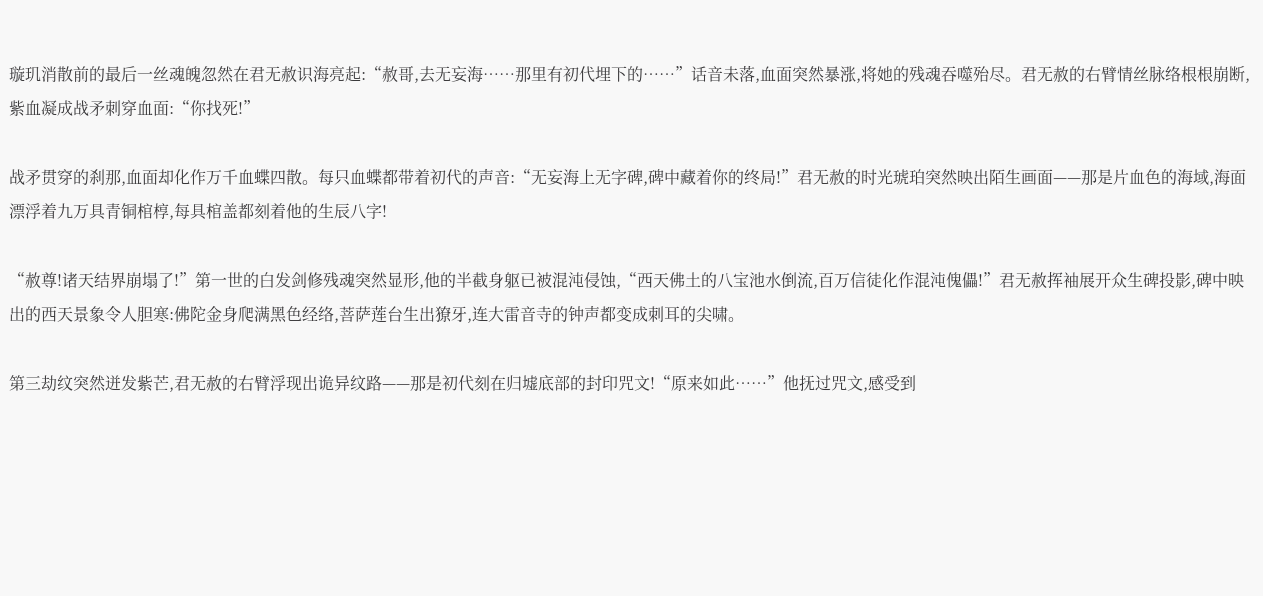璇玑消散前的最后一丝魂魄忽然在君无赦识海亮起:“赦哥,去无妄海……那里有初代埋下的……”话音未落,血面突然暴涨,将她的残魂吞噬殆尽。君无赦的右臂情丝脉络根根崩断,紫血凝成战矛刺穿血面:“你找死!”

战矛贯穿的刹那,血面却化作万千血蝶四散。每只血蝶都带着初代的声音:“无妄海上无字碑,碑中藏着你的终局!”君无赦的时光琥珀突然映出陌生画面——那是片血色的海域,海面漂浮着九万具青铜棺椁,每具棺盖都刻着他的生辰八字!

“赦尊!诸天结界崩塌了!”第一世的白发剑修残魂突然显形,他的半截身躯已被混沌侵蚀,“西天佛土的八宝池水倒流,百万信徒化作混沌傀儡!”君无赦挥袖展开众生碑投影,碑中映出的西天景象令人胆寒:佛陀金身爬满黑色经络,菩萨莲台生出獠牙,连大雷音寺的钟声都变成刺耳的尖啸。

第三劫纹突然迸发紫芒,君无赦的右臂浮现出诡异纹路——那是初代刻在归墟底部的封印咒文!“原来如此……”他抚过咒文,感受到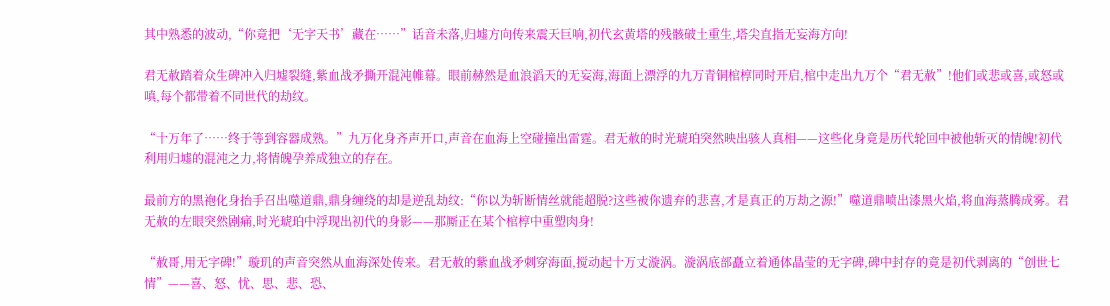其中熟悉的波动,“你竟把‘无字天书’藏在……”话音未落,归墟方向传来震天巨响,初代玄黄塔的残骸破土重生,塔尖直指无妄海方向!

君无赦踏着众生碑冲入归墟裂缝,紫血战矛撕开混沌帷幕。眼前赫然是血浪滔天的无妄海,海面上漂浮的九万青铜棺椁同时开启,棺中走出九万个“君无赦”!他们或悲或喜,或怒或嗔,每个都带着不同世代的劫纹。

“十万年了……终于等到容器成熟。”九万化身齐声开口,声音在血海上空碰撞出雷霆。君无赦的时光琥珀突然映出骇人真相——这些化身竟是历代轮回中被他斩灭的情魄!初代利用归墟的混沌之力,将情魄孕养成独立的存在。

最前方的黑袍化身抬手召出噬道鼎,鼎身缠绕的却是逆乱劫纹:“你以为斩断情丝就能超脱?这些被你遗弃的悲喜,才是真正的万劫之源!”噬道鼎喷出漆黑火焰,将血海蒸腾成雾。君无赦的左眼突然剧痛,时光琥珀中浮现出初代的身影——那厮正在某个棺椁中重塑肉身!

“赦哥,用无字碑!”璇玑的声音突然从血海深处传来。君无赦的紫血战矛刺穿海面,搅动起十万丈漩涡。漩涡底部矗立着通体晶莹的无字碑,碑中封存的竟是初代剥离的“创世七情”——喜、怒、忧、思、悲、恐、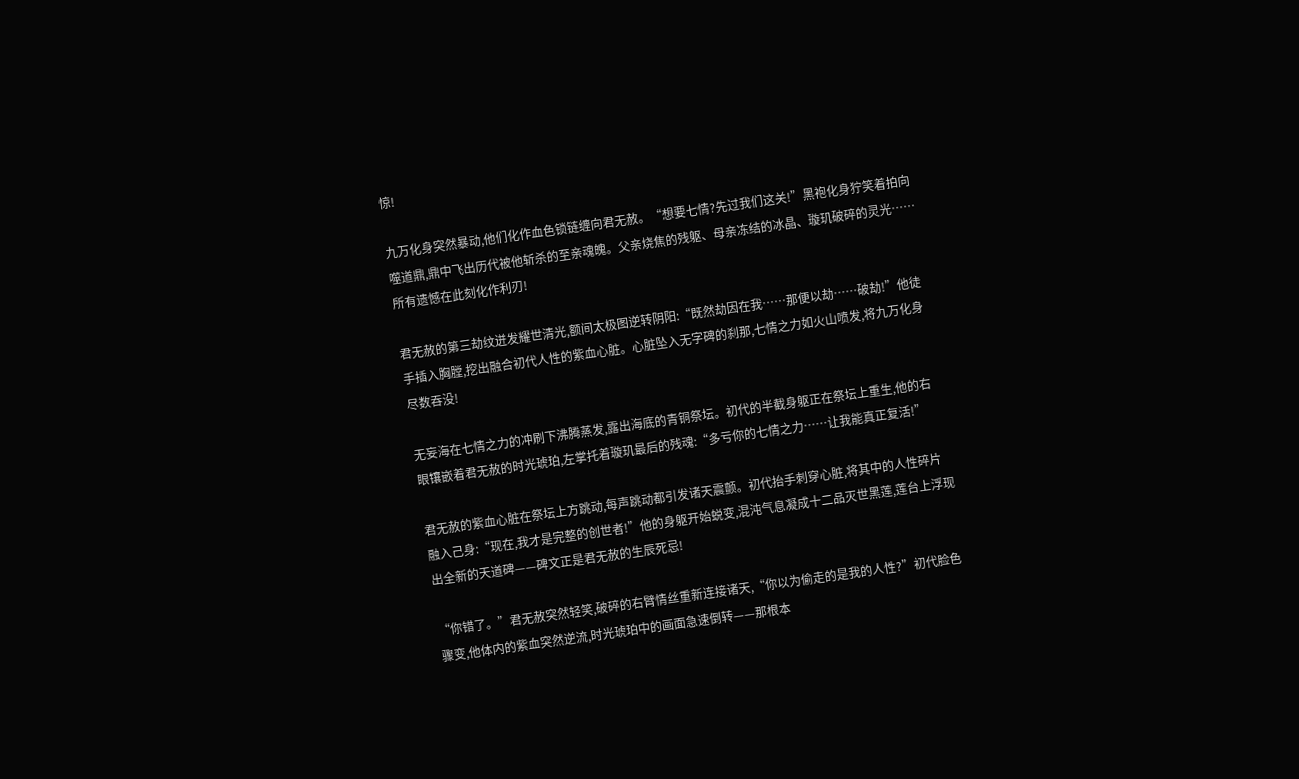惊!

九万化身突然暴动,他们化作血色锁链缠向君无赦。“想要七情?先过我们这关!”黑袍化身狞笑着拍向噬道鼎,鼎中飞出历代被他斩杀的至亲魂魄。父亲烧焦的残躯、母亲冻结的冰晶、璇玑破碎的灵光……所有遗憾在此刻化作利刃!

君无赦的第三劫纹迸发耀世清光,额间太极图逆转阴阳:“既然劫因在我……那便以劫……破劫!”他徒手插入胸膛,挖出融合初代人性的紫血心脏。心脏坠入无字碑的刹那,七情之力如火山喷发,将九万化身尽数吞没!

无妄海在七情之力的冲刷下沸腾蒸发,露出海底的青铜祭坛。初代的半截身躯正在祭坛上重生,他的右眼镶嵌着君无赦的时光琥珀,左掌托着璇玑最后的残魂:“多亏你的七情之力……让我能真正复活!”

君无赦的紫血心脏在祭坛上方跳动,每声跳动都引发诸天震颤。初代抬手刺穿心脏,将其中的人性碎片融入己身:“现在,我才是完整的创世者!”他的身躯开始蜕变,混沌气息凝成十二品灭世黑莲,莲台上浮现出全新的天道碑——碑文正是君无赦的生辰死忌!

“你错了。”君无赦突然轻笑,破碎的右臂情丝重新连接诸天,“你以为偷走的是我的人性?”初代脸色骤变,他体内的紫血突然逆流,时光琥珀中的画面急速倒转——那根本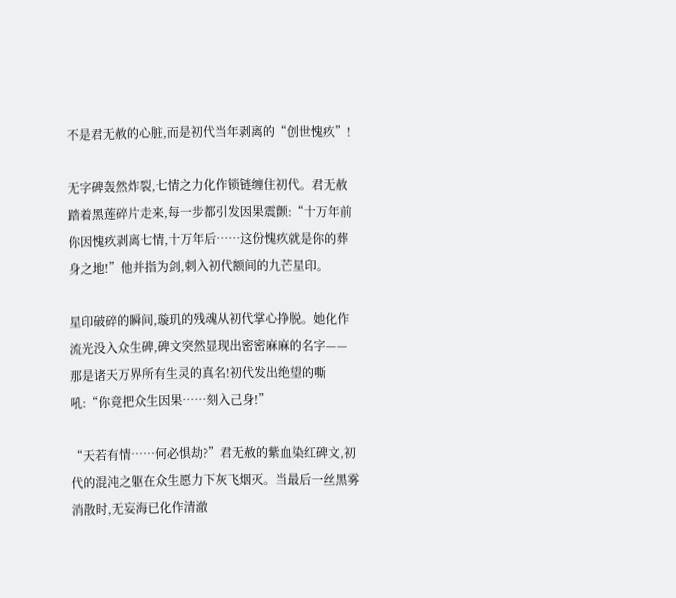不是君无赦的心脏,而是初代当年剥离的“创世愧疚”!

无字碑轰然炸裂,七情之力化作锁链缠住初代。君无赦踏着黑莲碎片走来,每一步都引发因果震颤:“十万年前你因愧疚剥离七情,十万年后……这份愧疚就是你的葬身之地!”他并指为剑,刺入初代额间的九芒星印。

星印破碎的瞬间,璇玑的残魂从初代掌心挣脱。她化作流光没入众生碑,碑文突然显现出密密麻麻的名字——那是诸天万界所有生灵的真名!初代发出绝望的嘶吼:“你竟把众生因果……刻入己身!”

“天若有情……何必惧劫?”君无赦的紫血染红碑文,初代的混沌之躯在众生愿力下灰飞烟灭。当最后一丝黑雾消散时,无妄海已化作清澈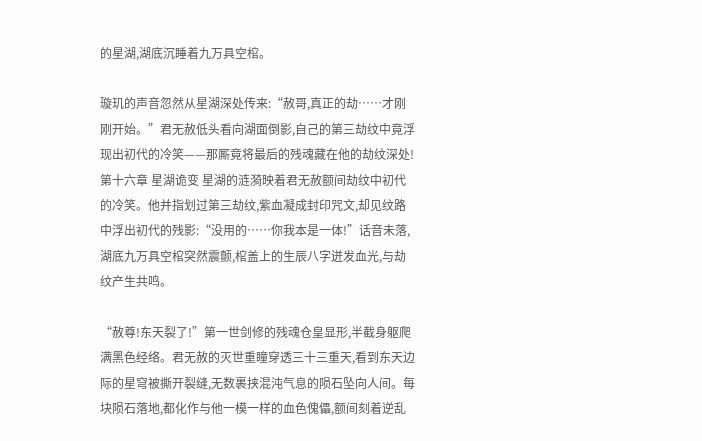的星湖,湖底沉睡着九万具空棺。

璇玑的声音忽然从星湖深处传来:“赦哥,真正的劫……才刚刚开始。”君无赦低头看向湖面倒影,自己的第三劫纹中竟浮现出初代的冷笑——那厮竟将最后的残魂藏在他的劫纹深处! 第十六章 星湖诡变 星湖的涟漪映着君无赦额间劫纹中初代的冷笑。他并指划过第三劫纹,紫血凝成封印咒文,却见纹路中浮出初代的残影:“没用的……你我本是一体!”话音未落,湖底九万具空棺突然震颤,棺盖上的生辰八字迸发血光,与劫纹产生共鸣。

“赦尊!东天裂了!”第一世剑修的残魂仓皇显形,半截身躯爬满黑色经络。君无赦的灭世重瞳穿透三十三重天,看到东天边际的星穹被撕开裂缝,无数裹挟混沌气息的陨石坠向人间。每块陨石落地,都化作与他一模一样的血色傀儡,额间刻着逆乱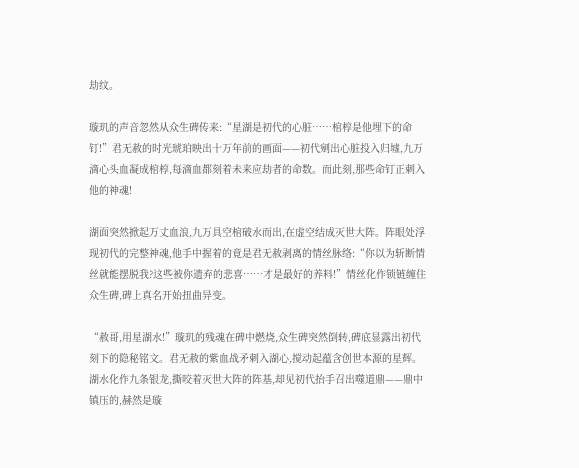劫纹。

璇玑的声音忽然从众生碑传来:“星湖是初代的心脏……棺椁是他埋下的命钉!”君无赦的时光琥珀映出十万年前的画面——初代剜出心脏投入归墟,九万滴心头血凝成棺椁,每滴血都刻着未来应劫者的命数。而此刻,那些命钉正刺入他的神魂!

湖面突然掀起万丈血浪,九万具空棺破水而出,在虚空结成灭世大阵。阵眼处浮现初代的完整神魂,他手中握着的竟是君无赦剥离的情丝脉络:“你以为斩断情丝就能摆脱我?这些被你遗弃的悲喜……才是最好的养料!”情丝化作锁链缠住众生碑,碑上真名开始扭曲异变。

“赦哥,用星湖水!”璇玑的残魂在碑中燃烧,众生碑突然倒转,碑底显露出初代刻下的隐秘铭文。君无赦的紫血战矛刺入湖心,搅动起蕴含创世本源的星辉。湖水化作九条银龙,撕咬着灭世大阵的阵基,却见初代抬手召出噬道鼎——鼎中镇压的,赫然是璇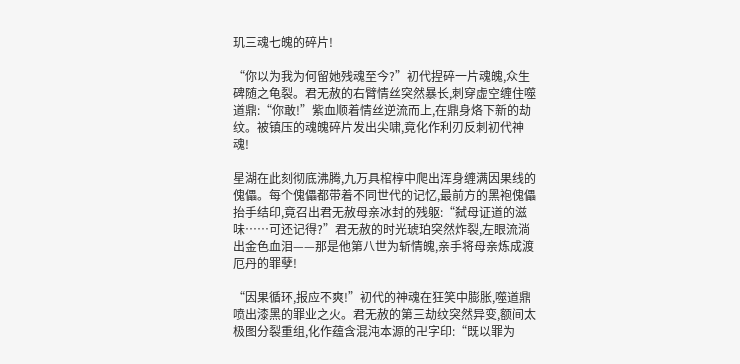玑三魂七魄的碎片!

“你以为我为何留她残魂至今?”初代捏碎一片魂魄,众生碑随之龟裂。君无赦的右臂情丝突然暴长,刺穿虚空缠住噬道鼎:“你敢!”紫血顺着情丝逆流而上,在鼎身烙下新的劫纹。被镇压的魂魄碎片发出尖啸,竟化作利刃反刺初代神魂!

星湖在此刻彻底沸腾,九万具棺椁中爬出浑身缠满因果线的傀儡。每个傀儡都带着不同世代的记忆,最前方的黑袍傀儡抬手结印,竟召出君无赦母亲冰封的残躯:“弑母证道的滋味……可还记得?”君无赦的时光琥珀突然炸裂,左眼流淌出金色血泪——那是他第八世为斩情魄,亲手将母亲炼成渡厄丹的罪孽!

“因果循环,报应不爽!”初代的神魂在狂笑中膨胀,噬道鼎喷出漆黑的罪业之火。君无赦的第三劫纹突然异变,额间太极图分裂重组,化作蕴含混沌本源的卍字印:“既以罪为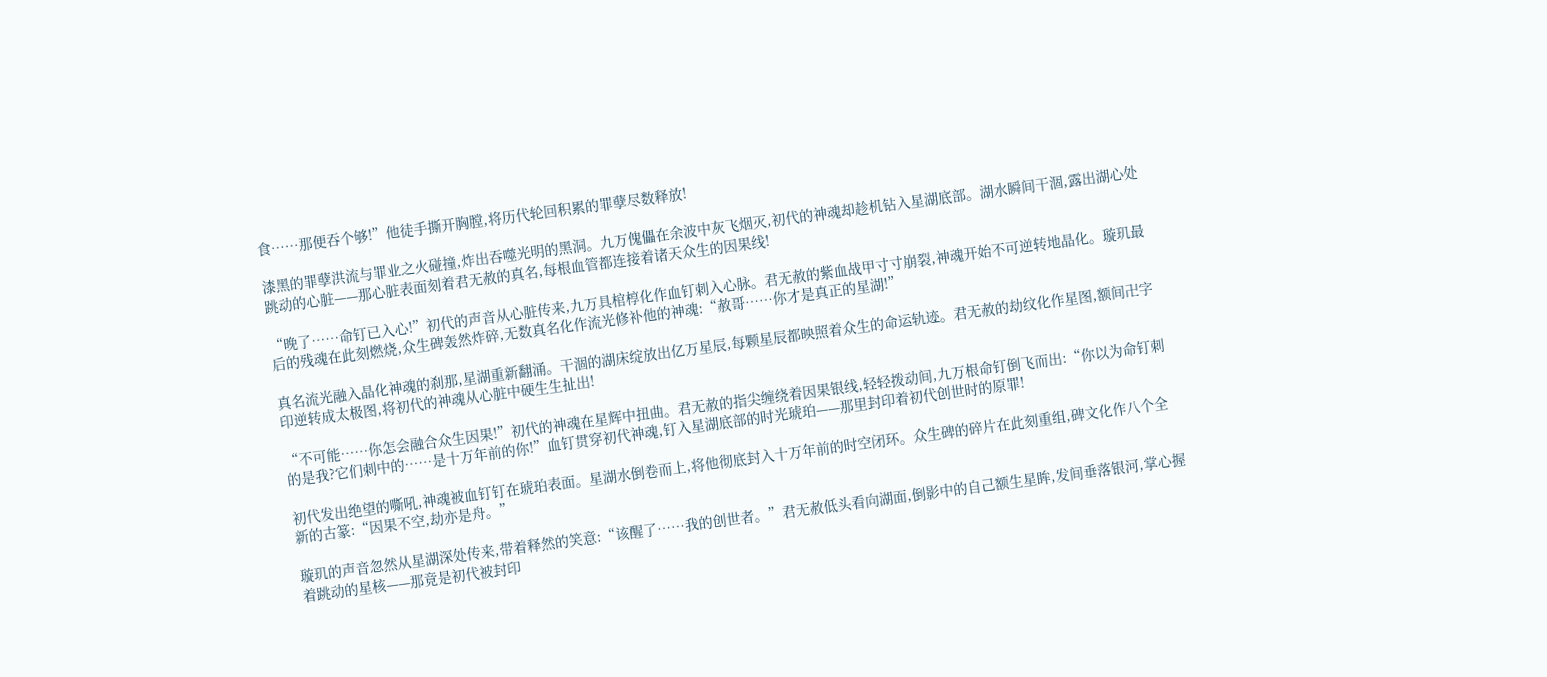食……那便吞个够!”他徒手撕开胸膛,将历代轮回积累的罪孽尽数释放!

漆黑的罪孽洪流与罪业之火碰撞,炸出吞噬光明的黑洞。九万傀儡在余波中灰飞烟灭,初代的神魂却趁机钻入星湖底部。湖水瞬间干涸,露出湖心处跳动的心脏——那心脏表面刻着君无赦的真名,每根血管都连接着诸天众生的因果线!

“晚了……命钉已入心!”初代的声音从心脏传来,九万具棺椁化作血钉刺入心脉。君无赦的紫血战甲寸寸崩裂,神魂开始不可逆转地晶化。璇玑最后的残魂在此刻燃烧,众生碑轰然炸碎,无数真名化作流光修补他的神魂:“赦哥……你才是真正的星湖!”

真名流光融入晶化神魂的刹那,星湖重新翻涌。干涸的湖床绽放出亿万星辰,每颗星辰都映照着众生的命运轨迹。君无赦的劫纹化作星图,额间卍字印逆转成太极图,将初代的神魂从心脏中硬生生扯出!

“不可能……你怎会融合众生因果!”初代的神魂在星辉中扭曲。君无赦的指尖缠绕着因果银线,轻轻拨动间,九万根命钉倒飞而出:“你以为命钉刺的是我?它们刺中的……是十万年前的你!”血钉贯穿初代神魂,钉入星湖底部的时光琥珀——那里封印着初代创世时的原罪!

初代发出绝望的嘶吼,神魂被血钉钉在琥珀表面。星湖水倒卷而上,将他彻底封入十万年前的时空闭环。众生碑的碎片在此刻重组,碑文化作八个全新的古篆:“因果不空,劫亦是舟。”

璇玑的声音忽然从星湖深处传来,带着释然的笑意:“该醒了……我的创世者。”君无赦低头看向湖面,倒影中的自己额生星眸,发间垂落银河,掌心握着跳动的星核——那竟是初代被封印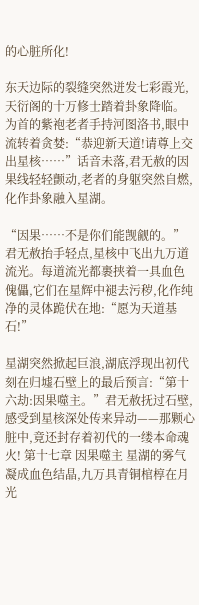的心脏所化!

东天边际的裂缝突然迸发七彩霞光,天衍阁的十万修士踏着卦象降临。为首的紫袍老者手持河图洛书,眼中流转着贪婪:“恭迎新天道!请尊上交出星核……”话音未落,君无赦的因果线轻轻颤动,老者的身躯突然自燃,化作卦象融入星湖。

“因果……不是你们能觊觎的。”君无赦抬手轻点,星核中飞出九万道流光。每道流光都裹挟着一具血色傀儡,它们在星辉中褪去污秽,化作纯净的灵体跪伏在地:“愿为天道基石!”

星湖突然掀起巨浪,湖底浮现出初代刻在归墟石壁上的最后预言:“第十六劫:因果噬主。”君无赦抚过石壁,感受到星核深处传来异动——那颗心脏中,竟还封存着初代的一缕本命魂火! 第十七章 因果噬主 星湖的雾气凝成血色结晶,九万具青铜棺椁在月光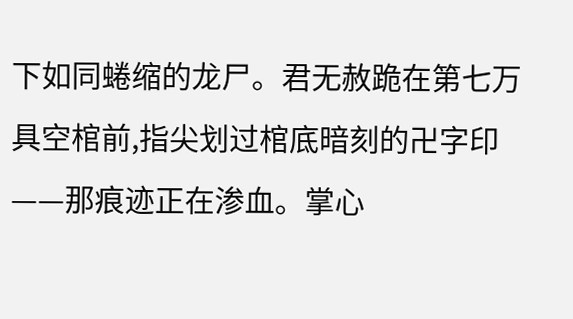下如同蜷缩的龙尸。君无赦跪在第七万具空棺前,指尖划过棺底暗刻的卍字印——那痕迹正在渗血。掌心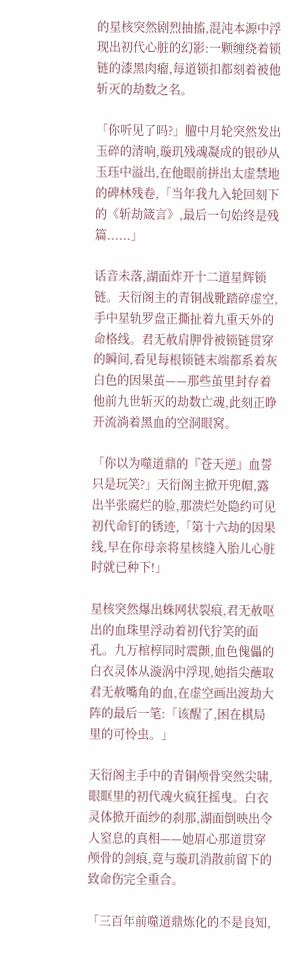的星核突然剧烈抽搐,混沌本源中浮现出初代心脏的幻影:一颗缠绕着锁链的漆黑肉瘤,每道锁扣都刻着被他斩灭的劫数之名。

「你听见了吗?」膻中月轮突然发出玉碎的清响,璇玑残魂凝成的银砂从玉珏中溢出,在他眼前拼出太虚禁地的碑林残卷,「当年我九入轮回刻下的《斩劫箴言》,最后一句始终是残篇......」

话音未落,湖面炸开十二道星辉锁链。天衍阁主的青铜战靴踏碎虚空,手中星轨罗盘正撕扯着九重天外的命格线。君无赦肩胛骨被锁链贯穿的瞬间,看见每根锁链末端都系着灰白色的因果茧——那些茧里封存着他前九世斩灭的劫数亡魂,此刻正睁开流淌着黑血的空洞眼窝。

「你以为噬道鼎的『苍天逆』血誓只是玩笑?」天衍阁主掀开兜帽,露出半张腐烂的脸,那溃烂处隐约可见初代命钉的锈迹,「第十六劫的因果线,早在你母亲将星核缝入胎儿心脏时就已种下!」

星核突然爆出蛛网状裂痕,君无赦呕出的血珠里浮动着初代狞笑的面孔。九万棺椁同时震颤,血色傀儡的白衣灵体从漩涡中浮现,她指尖蘸取君无赦嘴角的血,在虚空画出渡劫大阵的最后一笔:「该醒了,困在棋局里的可怜虫。」

天衍阁主手中的青铜颅骨突然尖啸,眼眶里的初代魂火疯狂摇曳。白衣灵体掀开面纱的刹那,湖面倒映出令人窒息的真相——她眉心那道贯穿颅骨的剑痕,竟与璇玑消散前留下的致命伤完全重合。

「三百年前噬道鼎炼化的不是良知,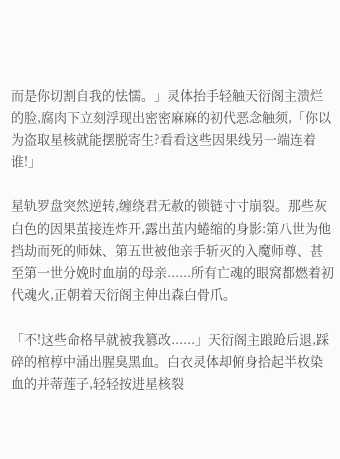而是你切割自我的怯懦。」灵体抬手轻触天衍阁主溃烂的脸,腐肉下立刻浮现出密密麻麻的初代恶念触须,「你以为盗取星核就能摆脱寄生?看看这些因果线另一端连着谁!」

星轨罗盘突然逆转,缠绕君无赦的锁链寸寸崩裂。那些灰白色的因果茧接连炸开,露出茧内蜷缩的身影:第八世为他挡劫而死的师妹、第五世被他亲手斩灭的入魔师尊、甚至第一世分娩时血崩的母亲......所有亡魂的眼窝都燃着初代魂火,正朝着天衍阁主伸出森白骨爪。

「不!这些命格早就被我篡改......」天衍阁主踉跄后退,踩碎的棺椁中涌出腥臭黑血。白衣灵体却俯身拾起半枚染血的并蒂莲子,轻轻按进星核裂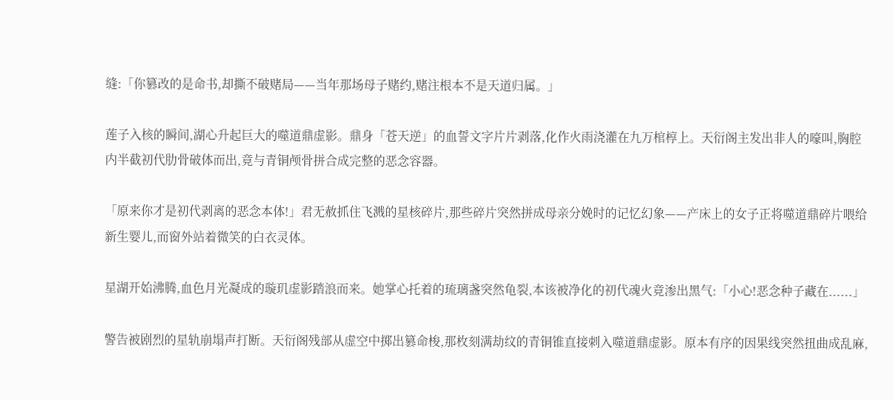缝:「你篡改的是命书,却撕不破赌局——当年那场母子赌约,赌注根本不是天道归属。」

莲子入核的瞬间,湖心升起巨大的噬道鼎虚影。鼎身「苍天逆」的血誓文字片片剥落,化作火雨浇灌在九万棺椁上。天衍阁主发出非人的嚎叫,胸腔内半截初代肋骨破体而出,竟与青铜颅骨拼合成完整的恶念容器。

「原来你才是初代剥离的恶念本体!」君无赦抓住飞溅的星核碎片,那些碎片突然拼成母亲分娩时的记忆幻象——产床上的女子正将噬道鼎碎片喂给新生婴儿,而窗外站着微笑的白衣灵体。

星湖开始沸腾,血色月光凝成的璇玑虚影踏浪而来。她掌心托着的琉璃盏突然龟裂,本该被净化的初代魂火竟渗出黑气:「小心!恶念种子藏在......」

警告被剧烈的星轨崩塌声打断。天衍阁残部从虚空中掷出篡命梭,那枚刻满劫纹的青铜锥直接刺入噬道鼎虚影。原本有序的因果线突然扭曲成乱麻,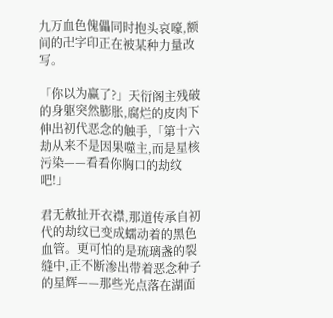九万血色傀儡同时抱头哀嚎,额间的卍字印正在被某种力量改写。

「你以为赢了?」天衍阁主残破的身躯突然膨胀,腐烂的皮肉下伸出初代恶念的触手,「第十六劫从来不是因果噬主,而是星核污染——看看你胸口的劫纹吧!」

君无赦扯开衣襟,那道传承自初代的劫纹已变成蠕动着的黑色血管。更可怕的是琉璃盏的裂缝中,正不断渗出带着恶念种子的星辉——那些光点落在湖面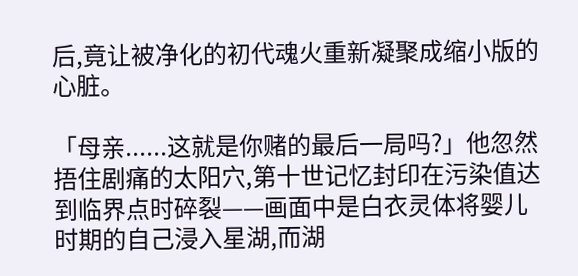后,竟让被净化的初代魂火重新凝聚成缩小版的心脏。

「母亲......这就是你赌的最后一局吗?」他忽然捂住剧痛的太阳穴,第十世记忆封印在污染值达到临界点时碎裂——画面中是白衣灵体将婴儿时期的自己浸入星湖,而湖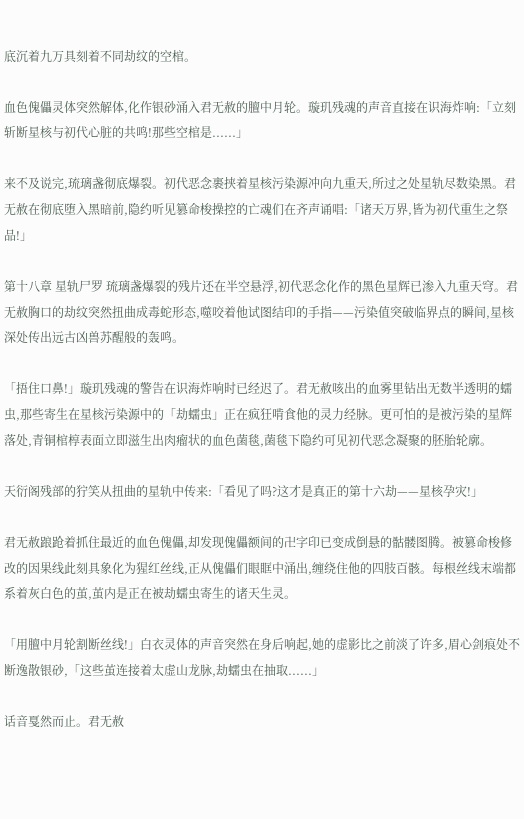底沉着九万具刻着不同劫纹的空棺。

血色傀儡灵体突然解体,化作银砂涌入君无赦的膻中月轮。璇玑残魂的声音直接在识海炸响:「立刻斩断星核与初代心脏的共鸣!那些空棺是......」

来不及说完,琉璃盏彻底爆裂。初代恶念裹挟着星核污染源冲向九重天,所过之处星轨尽数染黑。君无赦在彻底堕入黑暗前,隐约听见篡命梭操控的亡魂们在齐声诵唱:「诸天万界,皆为初代重生之祭品!」

第十八章 星轨尸罗 琉璃盏爆裂的残片还在半空悬浮,初代恶念化作的黑色星辉已渗入九重天穹。君无赦胸口的劫纹突然扭曲成毒蛇形态,噬咬着他试图结印的手指——污染值突破临界点的瞬间,星核深处传出远古凶兽苏醒般的轰鸣。

「捂住口鼻!」璇玑残魂的警告在识海炸响时已经迟了。君无赦咳出的血雾里钻出无数半透明的蠕虫,那些寄生在星核污染源中的「劫蠕虫」正在疯狂啃食他的灵力经脉。更可怕的是被污染的星辉落处,青铜棺椁表面立即滋生出肉瘤状的血色菌毯,菌毯下隐约可见初代恶念凝聚的胚胎轮廓。

天衍阁残部的狞笑从扭曲的星轨中传来:「看见了吗?这才是真正的第十六劫——星核孕灾!」

君无赦踉跄着抓住最近的血色傀儡,却发现傀儡额间的卍字印已变成倒悬的骷髅图腾。被篡命梭修改的因果线此刻具象化为猩红丝线,正从傀儡们眼眶中涌出,缠绕住他的四肢百骸。每根丝线末端都系着灰白色的茧,茧内是正在被劫蠕虫寄生的诸天生灵。

「用膻中月轮割断丝线!」白衣灵体的声音突然在身后响起,她的虚影比之前淡了许多,眉心剑痕处不断逸散银砂,「这些茧连接着太虚山龙脉,劫蠕虫在抽取......」

话音戛然而止。君无赦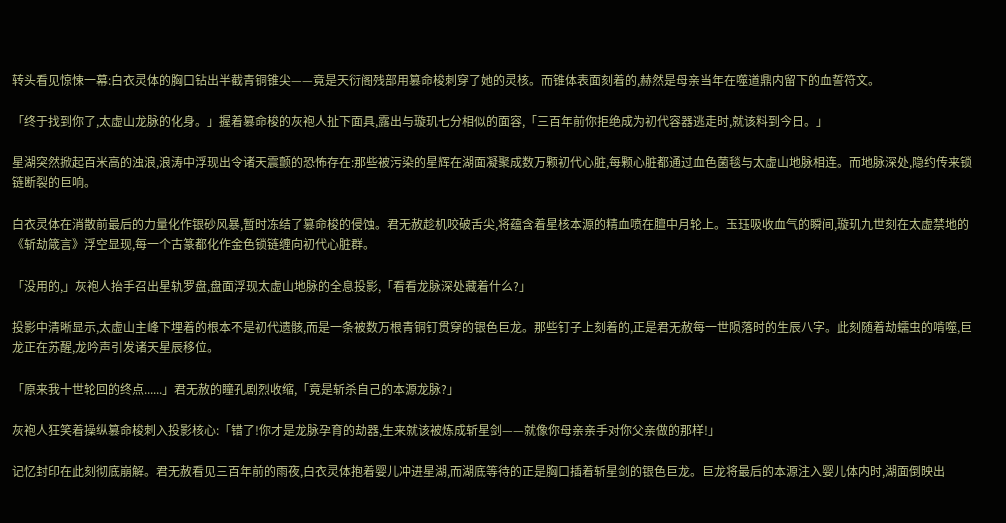转头看见惊悚一幕:白衣灵体的胸口钻出半截青铜锥尖——竟是天衍阁残部用篡命梭刺穿了她的灵核。而锥体表面刻着的,赫然是母亲当年在噬道鼎内留下的血誓符文。

「终于找到你了,太虚山龙脉的化身。」握着篡命梭的灰袍人扯下面具,露出与璇玑七分相似的面容,「三百年前你拒绝成为初代容器逃走时,就该料到今日。」

星湖突然掀起百米高的浊浪,浪涛中浮现出令诸天震颤的恐怖存在:那些被污染的星辉在湖面凝聚成数万颗初代心脏,每颗心脏都通过血色菌毯与太虚山地脉相连。而地脉深处,隐约传来锁链断裂的巨响。

白衣灵体在消散前最后的力量化作银砂风暴,暂时冻结了篡命梭的侵蚀。君无赦趁机咬破舌尖,将蕴含着星核本源的精血喷在膻中月轮上。玉珏吸收血气的瞬间,璇玑九世刻在太虚禁地的《斩劫箴言》浮空显现,每一个古篆都化作金色锁链缠向初代心脏群。

「没用的,」灰袍人抬手召出星轨罗盘,盘面浮现太虚山地脉的全息投影,「看看龙脉深处藏着什么?」

投影中清晰显示,太虚山主峰下埋着的根本不是初代遗骸,而是一条被数万根青铜钉贯穿的银色巨龙。那些钉子上刻着的,正是君无赦每一世陨落时的生辰八字。此刻随着劫蠕虫的啃噬,巨龙正在苏醒,龙吟声引发诸天星辰移位。

「原来我十世轮回的终点......」君无赦的瞳孔剧烈收缩,「竟是斩杀自己的本源龙脉?」

灰袍人狂笑着操纵篡命梭刺入投影核心:「错了!你才是龙脉孕育的劫器,生来就该被炼成斩星剑——就像你母亲亲手对你父亲做的那样!」

记忆封印在此刻彻底崩解。君无赦看见三百年前的雨夜,白衣灵体抱着婴儿冲进星湖,而湖底等待的正是胸口插着斩星剑的银色巨龙。巨龙将最后的本源注入婴儿体内时,湖面倒映出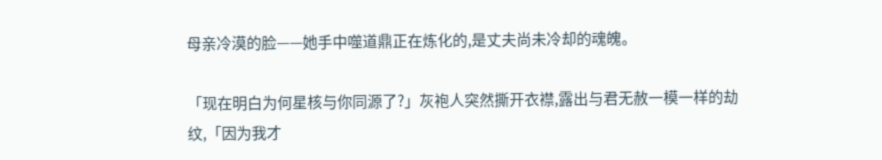母亲冷漠的脸——她手中噬道鼎正在炼化的,是丈夫尚未冷却的魂魄。

「现在明白为何星核与你同源了?」灰袍人突然撕开衣襟,露出与君无赦一模一样的劫纹,「因为我才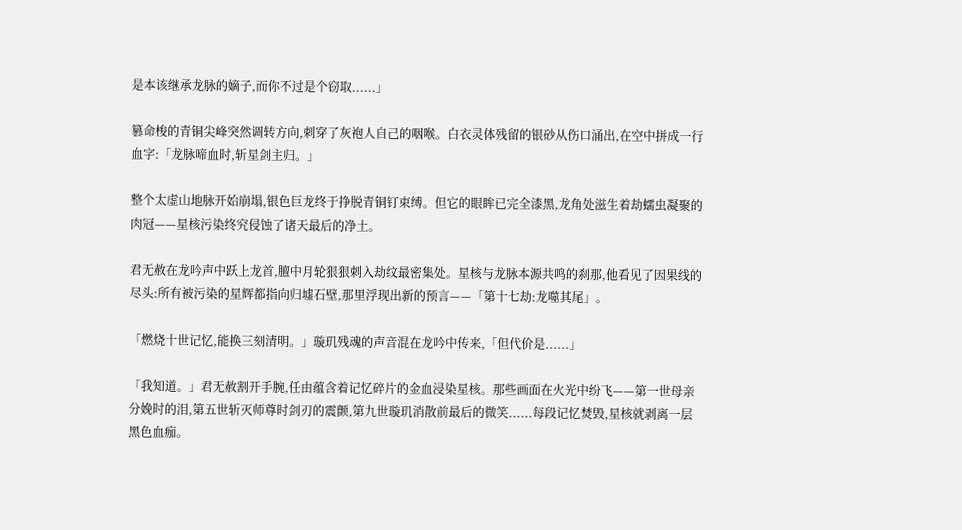是本该继承龙脉的嫡子,而你不过是个窃取......」

篡命梭的青铜尖峰突然调转方向,刺穿了灰袍人自己的咽喉。白衣灵体残留的银砂从伤口涌出,在空中拼成一行血字:「龙脉啼血时,斩星剑主归。」

整个太虚山地脉开始崩塌,银色巨龙终于挣脱青铜钉束缚。但它的眼眸已完全漆黑,龙角处滋生着劫蠕虫凝聚的肉冠——星核污染终究侵蚀了诸天最后的净土。

君无赦在龙吟声中跃上龙首,膻中月轮狠狠刺入劫纹最密集处。星核与龙脉本源共鸣的刹那,他看见了因果线的尽头:所有被污染的星辉都指向归墟石壁,那里浮现出新的预言——「第十七劫:龙噬其尾」。

「燃烧十世记忆,能换三刻清明。」璇玑残魂的声音混在龙吟中传来,「但代价是......」

「我知道。」君无赦割开手腕,任由蕴含着记忆碎片的金血浸染星核。那些画面在火光中纷飞——第一世母亲分娩时的泪,第五世斩灭师尊时剑刃的震颤,第九世璇玑消散前最后的微笑......每段记忆焚毁,星核就剥离一层黑色血痂。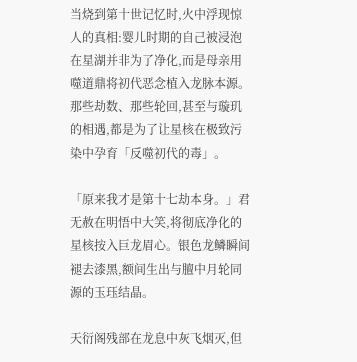当烧到第十世记忆时,火中浮现惊人的真相:婴儿时期的自己被浸泡在星湖并非为了净化,而是母亲用噬道鼎将初代恶念植入龙脉本源。那些劫数、那些轮回,甚至与璇玑的相遇,都是为了让星核在极致污染中孕育「反噬初代的毒」。

「原来我才是第十七劫本身。」君无赦在明悟中大笑,将彻底净化的星核按入巨龙眉心。银色龙鳞瞬间褪去漆黑,额间生出与膻中月轮同源的玉珏结晶。

天衍阁残部在龙息中灰飞烟灭,但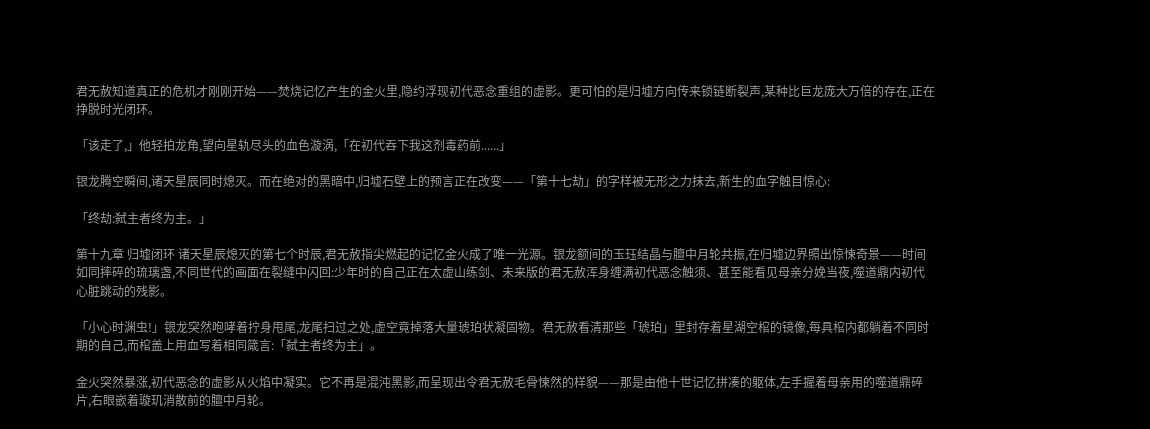君无赦知道真正的危机才刚刚开始——焚烧记忆产生的金火里,隐约浮现初代恶念重组的虚影。更可怕的是归墟方向传来锁链断裂声,某种比巨龙庞大万倍的存在,正在挣脱时光闭环。

「该走了,」他轻拍龙角,望向星轨尽头的血色漩涡,「在初代吞下我这剂毒药前......」

银龙腾空瞬间,诸天星辰同时熄灭。而在绝对的黑暗中,归墟石壁上的预言正在改变——「第十七劫」的字样被无形之力抹去,新生的血字触目惊心:

「终劫:弑主者终为主。」

第十九章 归墟闭环 诸天星辰熄灭的第七个时辰,君无赦指尖燃起的记忆金火成了唯一光源。银龙额间的玉珏结晶与膻中月轮共振,在归墟边界照出惊悚奇景——时间如同摔碎的琉璃盏,不同世代的画面在裂缝中闪回:少年时的自己正在太虚山练剑、未来版的君无赦浑身缠满初代恶念触须、甚至能看见母亲分娩当夜,噬道鼎内初代心脏跳动的残影。

「小心时渊虫!」银龙突然咆哮着拧身甩尾,龙尾扫过之处,虚空竟掉落大量琥珀状凝固物。君无赦看清那些「琥珀」里封存着星湖空棺的镜像,每具棺内都躺着不同时期的自己,而棺盖上用血写着相同箴言:「弑主者终为主」。

金火突然暴涨,初代恶念的虚影从火焰中凝实。它不再是混沌黑影,而呈现出令君无赦毛骨悚然的样貌——那是由他十世记忆拼凑的躯体,左手握着母亲用的噬道鼎碎片,右眼嵌着璇玑消散前的膻中月轮。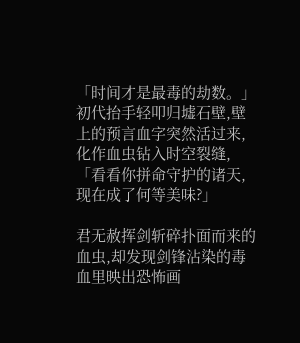「时间才是最毒的劫数。」初代抬手轻叩归墟石壁,壁上的预言血字突然活过来,化作血虫钻入时空裂缝,「看看你拼命守护的诸天,现在成了何等美味?」

君无赦挥剑斩碎扑面而来的血虫,却发现剑锋沾染的毒血里映出恐怖画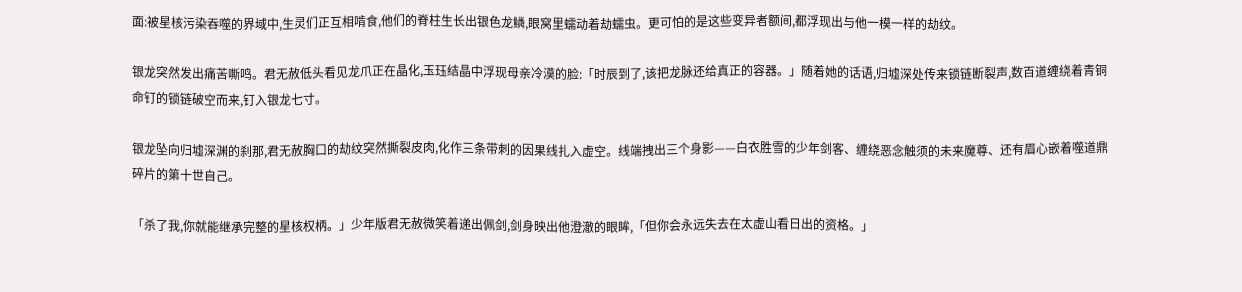面:被星核污染吞噬的界域中,生灵们正互相啃食,他们的脊柱生长出银色龙鳞,眼窝里蠕动着劫蠕虫。更可怕的是这些变异者额间,都浮现出与他一模一样的劫纹。

银龙突然发出痛苦嘶鸣。君无赦低头看见龙爪正在晶化,玉珏结晶中浮现母亲冷漠的脸:「时辰到了,该把龙脉还给真正的容器。」随着她的话语,归墟深处传来锁链断裂声,数百道缠绕着青铜命钉的锁链破空而来,钉入银龙七寸。

银龙坠向归墟深渊的刹那,君无赦胸口的劫纹突然撕裂皮肉,化作三条带刺的因果线扎入虚空。线端拽出三个身影——白衣胜雪的少年剑客、缠绕恶念触须的未来魔尊、还有眉心嵌着噬道鼎碎片的第十世自己。

「杀了我,你就能继承完整的星核权柄。」少年版君无赦微笑着递出佩剑,剑身映出他澄澈的眼眸,「但你会永远失去在太虚山看日出的资格。」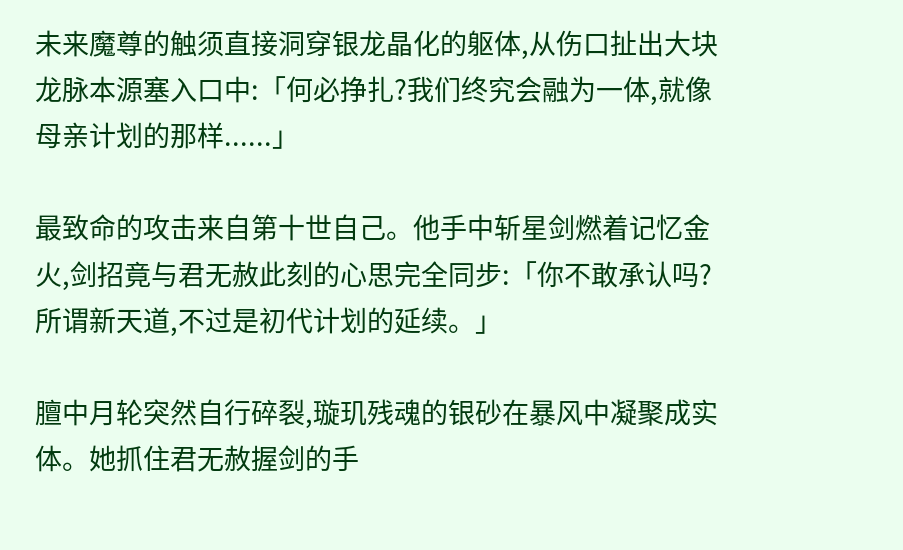未来魔尊的触须直接洞穿银龙晶化的躯体,从伤口扯出大块龙脉本源塞入口中:「何必挣扎?我们终究会融为一体,就像母亲计划的那样......」

最致命的攻击来自第十世自己。他手中斩星剑燃着记忆金火,剑招竟与君无赦此刻的心思完全同步:「你不敢承认吗?所谓新天道,不过是初代计划的延续。」

膻中月轮突然自行碎裂,璇玑残魂的银砂在暴风中凝聚成实体。她抓住君无赦握剑的手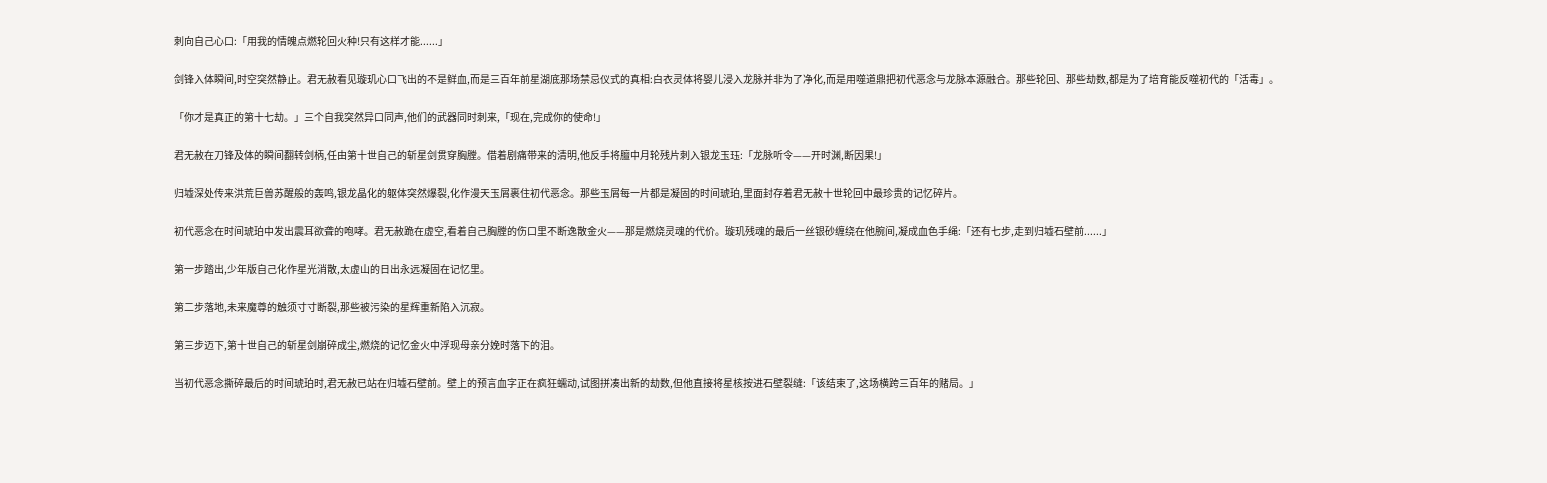刺向自己心口:「用我的情魄点燃轮回火种!只有这样才能......」

剑锋入体瞬间,时空突然静止。君无赦看见璇玑心口飞出的不是鲜血,而是三百年前星湖底那场禁忌仪式的真相:白衣灵体将婴儿浸入龙脉并非为了净化,而是用噬道鼎把初代恶念与龙脉本源融合。那些轮回、那些劫数,都是为了培育能反噬初代的「活毒」。

「你才是真正的第十七劫。」三个自我突然异口同声,他们的武器同时刺来,「现在,完成你的使命!」

君无赦在刀锋及体的瞬间翻转剑柄,任由第十世自己的斩星剑贯穿胸膛。借着剧痛带来的清明,他反手将膻中月轮残片刺入银龙玉珏:「龙脉听令——开时渊,断因果!」

归墟深处传来洪荒巨兽苏醒般的轰鸣,银龙晶化的躯体突然爆裂,化作漫天玉屑裹住初代恶念。那些玉屑每一片都是凝固的时间琥珀,里面封存着君无赦十世轮回中最珍贵的记忆碎片。

初代恶念在时间琥珀中发出震耳欲聋的咆哮。君无赦跪在虚空,看着自己胸膛的伤口里不断逸散金火——那是燃烧灵魂的代价。璇玑残魂的最后一丝银砂缠绕在他腕间,凝成血色手绳:「还有七步,走到归墟石壁前......」

第一步踏出,少年版自己化作星光消散,太虚山的日出永远凝固在记忆里。

第二步落地,未来魔尊的触须寸寸断裂,那些被污染的星辉重新陷入沉寂。

第三步迈下,第十世自己的斩星剑崩碎成尘,燃烧的记忆金火中浮现母亲分娩时落下的泪。

当初代恶念撕碎最后的时间琥珀时,君无赦已站在归墟石壁前。壁上的预言血字正在疯狂蠕动,试图拼凑出新的劫数,但他直接将星核按进石壁裂缝:「该结束了,这场横跨三百年的赌局。」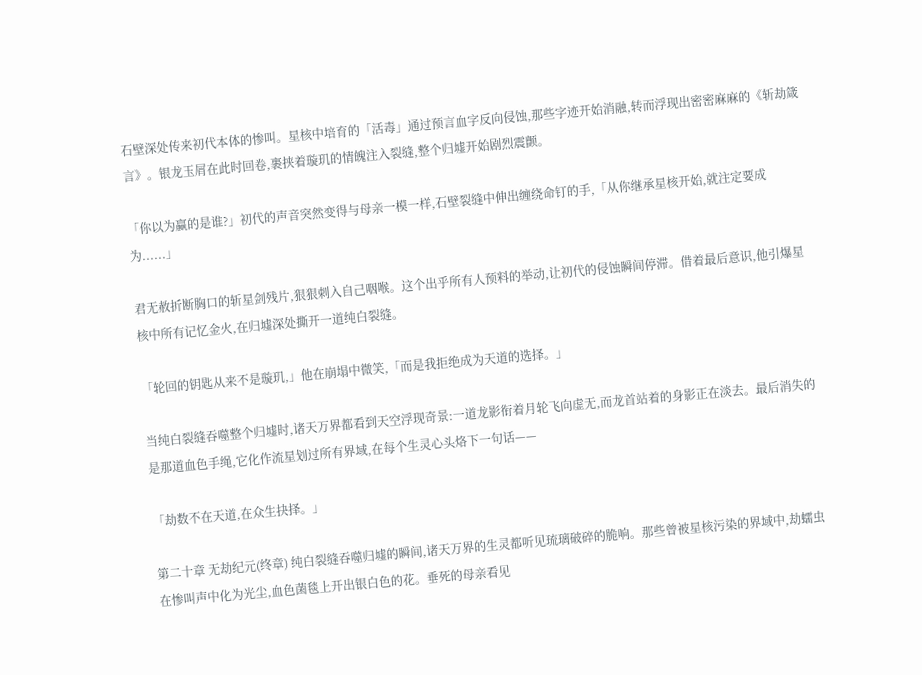石壁深处传来初代本体的惨叫。星核中培育的「活毒」通过预言血字反向侵蚀,那些字迹开始消融,转而浮现出密密麻麻的《斩劫箴言》。银龙玉屑在此时回卷,裹挟着璇玑的情魄注入裂缝,整个归墟开始剧烈震颤。

「你以为赢的是谁?」初代的声音突然变得与母亲一模一样,石壁裂缝中伸出缠绕命钉的手,「从你继承星核开始,就注定要成为......」

君无赦折断胸口的斩星剑残片,狠狠刺入自己咽喉。这个出乎所有人预料的举动,让初代的侵蚀瞬间停滞。借着最后意识,他引爆星核中所有记忆金火,在归墟深处撕开一道纯白裂缝。

「轮回的钥匙从来不是璇玑,」他在崩塌中微笑,「而是我拒绝成为天道的选择。」

当纯白裂缝吞噬整个归墟时,诸天万界都看到天空浮现奇景:一道龙影衔着月轮飞向虚无,而龙首站着的身影正在淡去。最后消失的是那道血色手绳,它化作流星划过所有界域,在每个生灵心头烙下一句话——

「劫数不在天道,在众生抉择。」

第二十章 无劫纪元(终章) 纯白裂缝吞噬归墟的瞬间,诸天万界的生灵都听见琉璃破碎的脆响。那些曾被星核污染的界域中,劫蠕虫在惨叫声中化为光尘,血色菌毯上开出银白色的花。垂死的母亲看见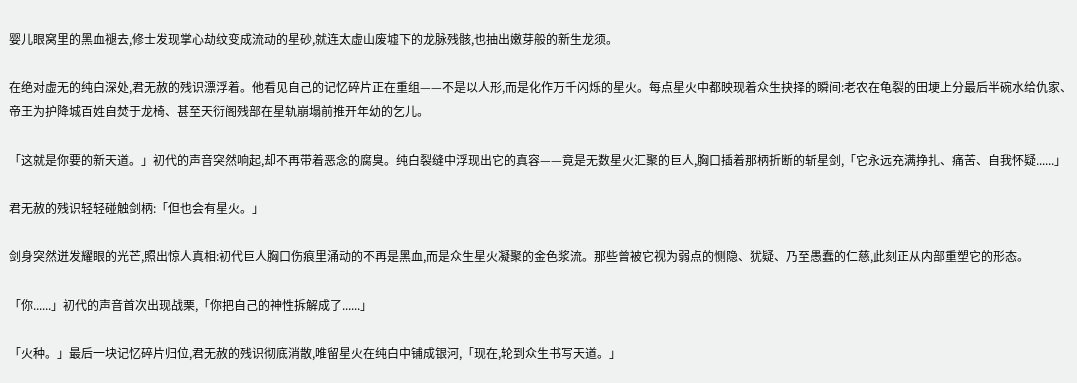婴儿眼窝里的黑血褪去,修士发现掌心劫纹变成流动的星砂,就连太虚山废墟下的龙脉残骸,也抽出嫩芽般的新生龙须。

在绝对虚无的纯白深处,君无赦的残识漂浮着。他看见自己的记忆碎片正在重组——不是以人形,而是化作万千闪烁的星火。每点星火中都映现着众生抉择的瞬间:老农在龟裂的田埂上分最后半碗水给仇家、帝王为护降城百姓自焚于龙椅、甚至天衍阁残部在星轨崩塌前推开年幼的乞儿。

「这就是你要的新天道。」初代的声音突然响起,却不再带着恶念的腐臭。纯白裂缝中浮现出它的真容——竟是无数星火汇聚的巨人,胸口插着那柄折断的斩星剑,「它永远充满挣扎、痛苦、自我怀疑......」

君无赦的残识轻轻碰触剑柄:「但也会有星火。」

剑身突然迸发耀眼的光芒,照出惊人真相:初代巨人胸口伤痕里涌动的不再是黑血,而是众生星火凝聚的金色浆流。那些曾被它视为弱点的恻隐、犹疑、乃至愚蠢的仁慈,此刻正从内部重塑它的形态。

「你......」初代的声音首次出现战栗,「你把自己的神性拆解成了......」

「火种。」最后一块记忆碎片归位,君无赦的残识彻底消散,唯留星火在纯白中铺成银河,「现在,轮到众生书写天道。」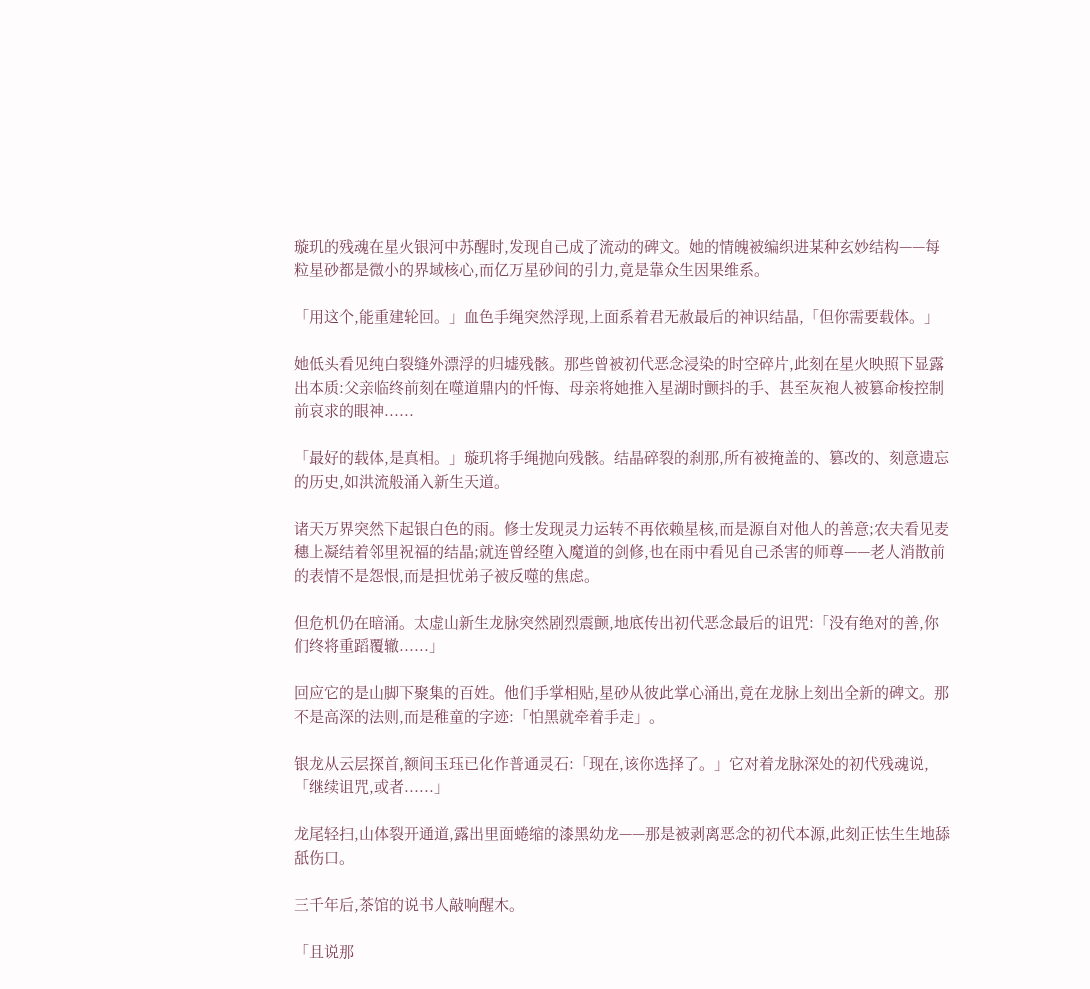璇玑的残魂在星火银河中苏醒时,发现自己成了流动的碑文。她的情魄被编织进某种玄妙结构——每粒星砂都是微小的界域核心,而亿万星砂间的引力,竟是靠众生因果维系。

「用这个,能重建轮回。」血色手绳突然浮现,上面系着君无赦最后的神识结晶,「但你需要载体。」

她低头看见纯白裂缝外漂浮的归墟残骸。那些曾被初代恶念浸染的时空碎片,此刻在星火映照下显露出本质:父亲临终前刻在噬道鼎内的忏悔、母亲将她推入星湖时颤抖的手、甚至灰袍人被篡命梭控制前哀求的眼神......

「最好的载体,是真相。」璇玑将手绳抛向残骸。结晶碎裂的刹那,所有被掩盖的、篡改的、刻意遗忘的历史,如洪流般涌入新生天道。

诸天万界突然下起银白色的雨。修士发现灵力运转不再依赖星核,而是源自对他人的善意;农夫看见麦穗上凝结着邻里祝福的结晶;就连曾经堕入魔道的剑修,也在雨中看见自己杀害的师尊——老人消散前的表情不是怨恨,而是担忧弟子被反噬的焦虑。

但危机仍在暗涌。太虚山新生龙脉突然剧烈震颤,地底传出初代恶念最后的诅咒:「没有绝对的善,你们终将重蹈覆辙......」

回应它的是山脚下聚集的百姓。他们手掌相贴,星砂从彼此掌心涌出,竟在龙脉上刻出全新的碑文。那不是高深的法则,而是稚童的字迹:「怕黑就牵着手走」。

银龙从云层探首,额间玉珏已化作普通灵石:「现在,该你选择了。」它对着龙脉深处的初代残魂说,「继续诅咒,或者......」

龙尾轻扫,山体裂开通道,露出里面蜷缩的漆黑幼龙——那是被剥离恶念的初代本源,此刻正怯生生地舔舐伤口。

三千年后,茶馆的说书人敲响醒木。

「且说那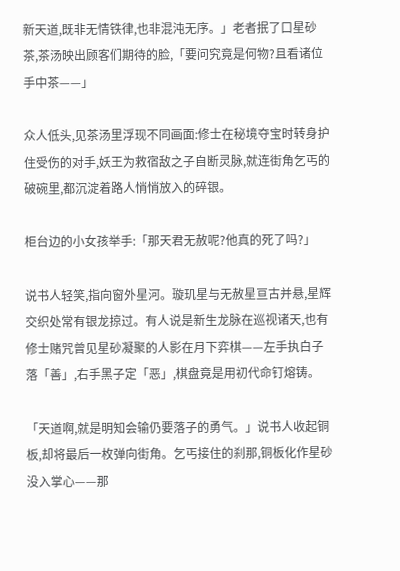新天道,既非无情铁律,也非混沌无序。」老者抿了口星砂茶,茶汤映出顾客们期待的脸,「要问究竟是何物?且看诸位手中茶——」

众人低头,见茶汤里浮现不同画面:修士在秘境夺宝时转身护住受伤的对手,妖王为救宿敌之子自断灵脉,就连街角乞丐的破碗里,都沉淀着路人悄悄放入的碎银。

柜台边的小女孩举手:「那天君无赦呢?他真的死了吗?」

说书人轻笑,指向窗外星河。璇玑星与无赦星亘古并悬,星辉交织处常有银龙掠过。有人说是新生龙脉在巡视诸天,也有修士赌咒曾见星砂凝聚的人影在月下弈棋——左手执白子落「善」,右手黑子定「恶」,棋盘竟是用初代命钉熔铸。

「天道啊,就是明知会输仍要落子的勇气。」说书人收起铜板,却将最后一枚弹向街角。乞丐接住的刹那,铜板化作星砂没入掌心——那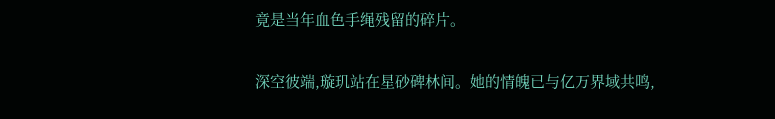竟是当年血色手绳残留的碎片。

深空彼端,璇玑站在星砂碑林间。她的情魄已与亿万界域共鸣,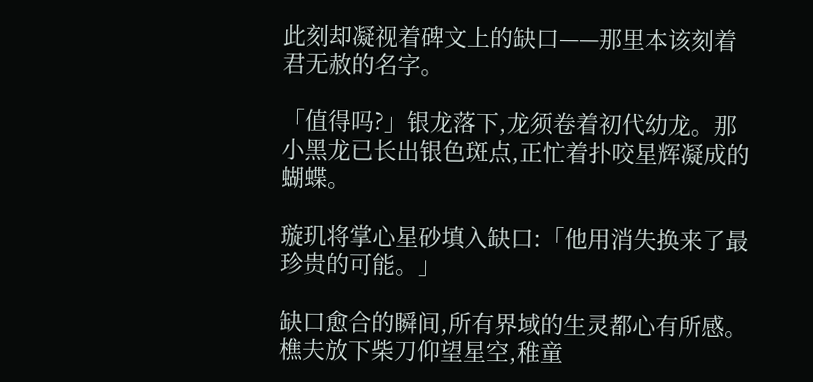此刻却凝视着碑文上的缺口——那里本该刻着君无赦的名字。

「值得吗?」银龙落下,龙须卷着初代幼龙。那小黑龙已长出银色斑点,正忙着扑咬星辉凝成的蝴蝶。

璇玑将掌心星砂填入缺口:「他用消失换来了最珍贵的可能。」

缺口愈合的瞬间,所有界域的生灵都心有所感。樵夫放下柴刀仰望星空,稚童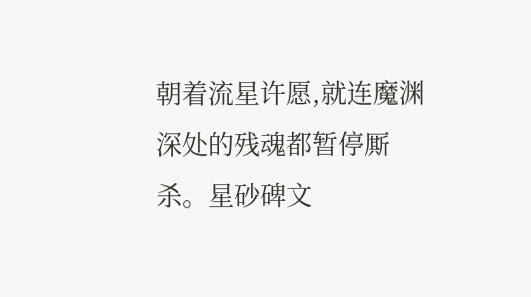朝着流星许愿,就连魔渊深处的残魂都暂停厮杀。星砂碑文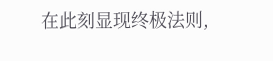在此刻显现终极法则,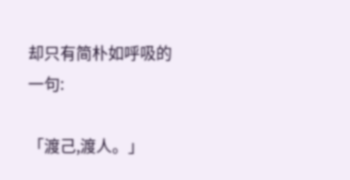却只有简朴如呼吸的一句:

「渡己,渡人。」